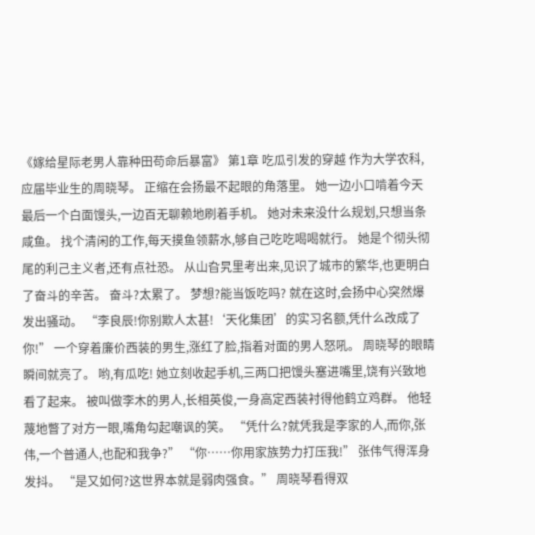《嫁给星际老男人靠种田苟命后暴富》 第1章 吃瓜引发的穿越 作为大学农科,应届毕业生的周晓琴。 正缩在会扬最不起眼的角落里。 她一边小口啃着今天最后一个白面馒头,一边百无聊赖地刷着手机。 她对未来没什么规划,只想当条咸鱼。 找个清闲的工作,每天摸鱼领薪水,够自己吃吃喝喝就行。 她是个彻头彻尾的利己主义者,还有点社恐。 从山旮旯里考出来,见识了城市的繁华,也更明白了奋斗的辛苦。 奋斗?太累了。 梦想?能当饭吃吗? 就在这时,会扬中心突然爆发出骚动。 “李良辰!你别欺人太甚!‘天化集团’的实习名额,凭什么改成了你!” 一个穿着廉价西装的男生,涨红了脸,指着对面的男人怒吼。 周晓琴的眼睛瞬间就亮了。 哟,有瓜吃! 她立刻收起手机,三两口把馒头塞进嘴里,饶有兴致地看了起来。 被叫做李木的男人,长相英俊,一身高定西装衬得他鹤立鸡群。 他轻蔑地瞥了对方一眼,嘴角勾起嘲讽的笑。 “凭什么?就凭我是李家的人,而你,张伟,一个普通人,也配和我争?” “你……你用家族势力打压我!” 张伟气得浑身发抖。 “是又如何?这世界本就是弱肉强食。” 周晓琴看得双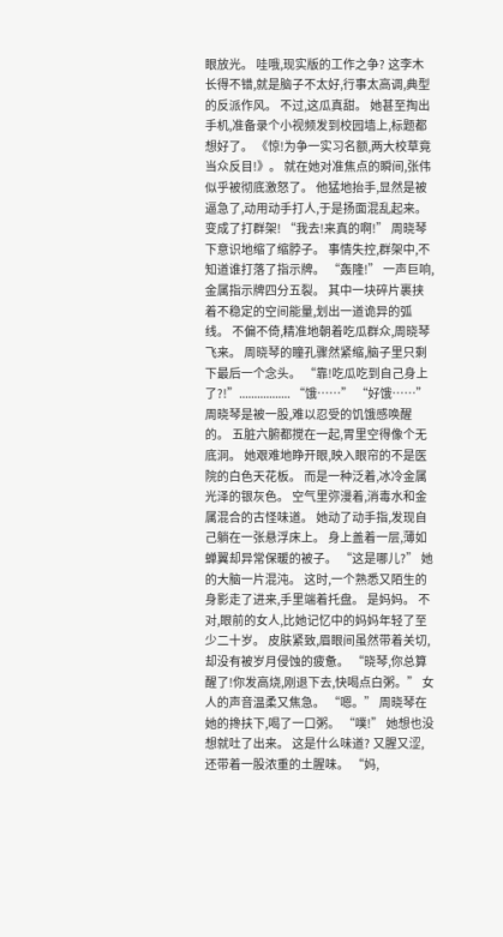眼放光。 哇哦,现实版的工作之争? 这李木长得不错,就是脑子不太好,行事太高调,典型的反派作风。 不过,这瓜真甜。 她甚至掏出手机,准备录个小视频发到校园墙上,标题都想好了。 《惊!为争一实习名额,两大校草竟当众反目!》。 就在她对准焦点的瞬间,张伟似乎被彻底激怒了。 他猛地抬手,显然是被逼急了,动用动手打人,于是扬面混乱起来。 变成了打群架! “我去!来真的啊!” 周晓琴下意识地缩了缩脖子。 事情失控,群架中,不知道谁打落了指示牌。 “轰隆!” 一声巨响,金属指示牌四分五裂。 其中一块碎片裹挟着不稳定的空间能量,划出一道诡异的弧线。 不偏不倚,精准地朝着吃瓜群众,周晓琴飞来。 周晓琴的瞳孔骤然紧缩,脑子里只剩下最后一个念头。 “靠!吃瓜吃到自己身上了?!”................. “饿……” “好饿……” 周晓琴是被一股,难以忍受的饥饿感唤醒的。 五脏六腑都搅在一起,胃里空得像个无底洞。 她艰难地睁开眼,映入眼帘的不是医院的白色天花板。 而是一种泛着,冰冷金属光泽的银灰色。 空气里弥漫着,消毒水和金属混合的古怪味道。 她动了动手指,发现自己躺在一张悬浮床上。 身上盖着一层,薄如蝉翼却异常保暖的被子。 “这是哪儿?” 她的大脑一片混沌。 这时,一个熟悉又陌生的身影走了进来,手里端着托盘。 是妈妈。 不对,眼前的女人,比她记忆中的妈妈年轻了至少二十岁。 皮肤紧致,眉眼间虽然带着关切,却没有被岁月侵蚀的疲惫。 “晓琴,你总算醒了!你发高烧,刚退下去,快喝点白粥。” 女人的声音温柔又焦急。 “嗯。” 周晓琴在她的搀扶下,喝了一口粥。 “噗!” 她想也没想就吐了出来。 这是什么味道? 又腥又涩,还带着一股浓重的土腥味。 “妈,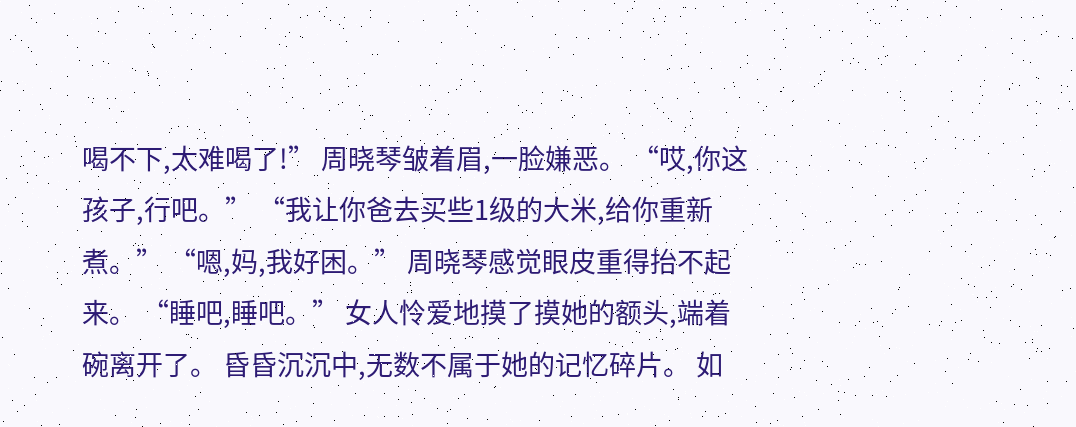喝不下,太难喝了!” 周晓琴皱着眉,一脸嫌恶。 “哎,你这孩子,行吧。” “我让你爸去买些1级的大米,给你重新煮。” “嗯,妈,我好困。” 周晓琴感觉眼皮重得抬不起来。 “睡吧,睡吧。” 女人怜爱地摸了摸她的额头,端着碗离开了。 昏昏沉沉中,无数不属于她的记忆碎片。 如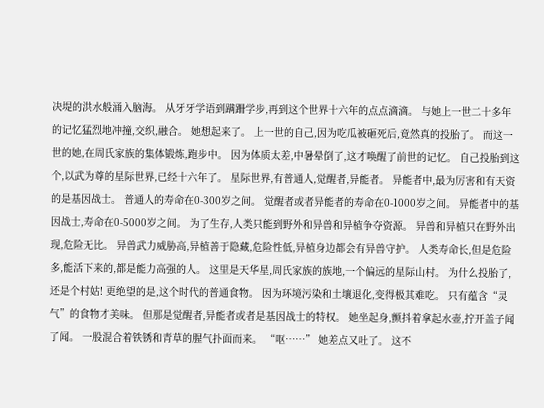决堤的洪水般涌入脑海。 从牙牙学语到蹒跚学步,再到这个世界十六年的点点滴滴。 与她上一世二十多年的记忆猛烈地冲撞,交织,融合。 她想起来了。 上一世的自己,因为吃瓜被砸死后,竟然真的投胎了。 而这一世的她,在周氏家族的集体锻炼,跑步中。 因为体质太差,中暑晕倒了,这才唤醒了前世的记忆。 自己投胎到这个,以武为尊的星际世界,已经十六年了。 星际世界,有普通人,觉醒者,异能者。 异能者中,最为厉害和有天资的是基因战士。 普通人的寿命在0-300岁之间。 觉醒者或者异能者的寿命在0-1000岁之间。 异能者中的基因战士,寿命在0-5000岁之间。 为了生存,人类只能到野外和异兽和异植争夺资源。 异兽和异植只在野外出现,危险无比。 异兽武力威胁高,异植善于隐藏,危险性低,异植身边都会有异兽守护。 人类寿命长,但是危险多,能活下来的,都是能力高强的人。 这里是天华星,周氏家族的族地,一个偏远的星际山村。 为什么投胎了,还是个村姑! 更绝望的是,这个时代的普通食物。 因为环境污染和土壤退化,变得极其难吃。 只有蕴含“灵气”的食物才美味。 但那是觉醒者,异能者或者是基因战士的特权。 她坐起身,颤抖着拿起水壶,拧开盖子闻了闻。 一股混合着铁锈和青草的腥气扑面而来。 “呕……” 她差点又吐了。 这不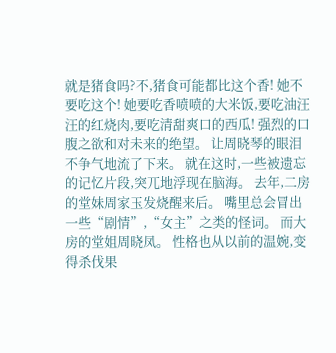就是猪食吗?不,猪食可能都比这个香! 她不要吃这个! 她要吃香喷喷的大米饭,要吃油汪汪的红烧肉,要吃清甜爽口的西瓜! 强烈的口腹之欲和对未来的绝望。 让周晓琴的眼泪不争气地流了下来。 就在这时,一些被遗忘的记忆片段,突兀地浮现在脑海。 去年,二房的堂妹周家玉发烧醒来后。 嘴里总会冒出一些“剧情”,“女主”之类的怪词。 而大房的堂姐周晓凤。 性格也从以前的温婉,变得杀伐果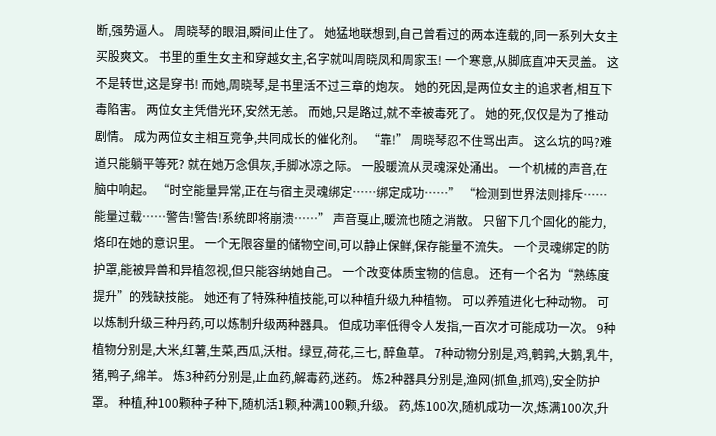断,强势逼人。 周晓琴的眼泪,瞬间止住了。 她猛地联想到,自己曾看过的两本连载的,同一系列大女主买股爽文。 书里的重生女主和穿越女主,名字就叫周晓凤和周家玉! 一个寒意,从脚底直冲天灵盖。 这不是转世,这是穿书! 而她,周晓琴,是书里活不过三章的炮灰。 她的死因,是两位女主的追求者,相互下毒陷害。 两位女主凭借光环,安然无恙。 而她,只是路过,就不幸被毒死了。 她的死,仅仅是为了推动剧情。 成为两位女主相互竞争,共同成长的催化剂。 “靠!” 周晓琴忍不住骂出声。 这么坑的吗?难道只能躺平等死? 就在她万念俱灰,手脚冰凉之际。 一股暖流从灵魂深处涌出。 一个机械的声音,在脑中响起。 “时空能量异常,正在与宿主灵魂绑定……绑定成功……” “检测到世界法则排斥……能量过载……警告!警告!系统即将崩溃……” 声音戛止,暖流也随之消散。 只留下几个固化的能力,烙印在她的意识里。 一个无限容量的储物空间,可以静止保鲜,保存能量不流失。 一个灵魂绑定的防护罩,能被异兽和异植忽视,但只能容纳她自己。 一个改变体质宝物的信息。 还有一个名为“熟练度提升”的残缺技能。 她还有了特殊种植技能,可以种植升级九种植物。 可以养殖进化七种动物。 可以炼制升级三种丹药,可以炼制升级两种器具。 但成功率低得令人发指,一百次才可能成功一次。 9种植物分别是,大米,红薯,生菜,西瓜,沃柑。绿豆,荷花,三七, 醉鱼草。 7种动物分别是,鸡,鹌鹑,大鹅,乳牛,猪,鸭子,绵羊。 炼3种药分别是,止血药,解毒药,迷药。 炼2种器具分别是,渔网(抓鱼,抓鸡),安全防护罩。 种植,种100颗种子种下,随机活1颗,种满100颗,升级。 药,炼100次,随机成功一次,炼满100次,升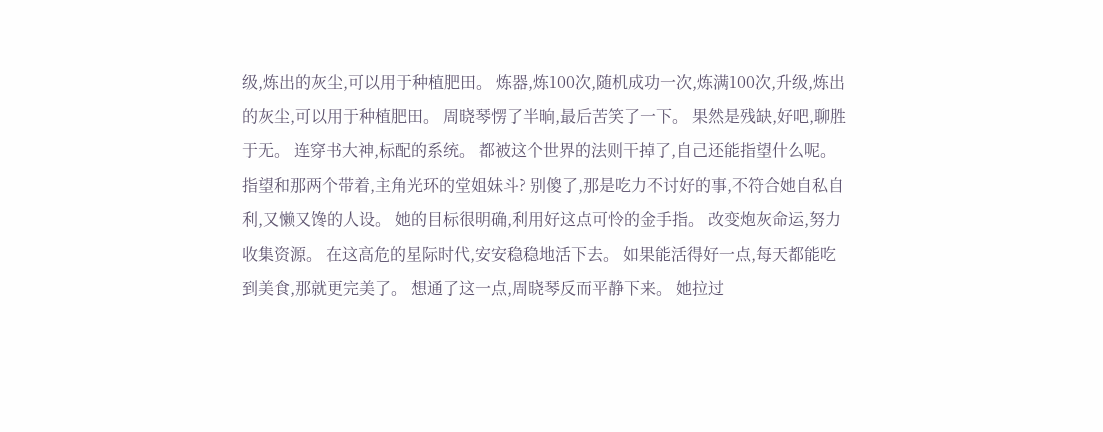级,炼出的灰尘,可以用于种植肥田。 炼器,炼100次,随机成功一次,炼满100次,升级,炼出的灰尘,可以用于种植肥田。 周晓琴愣了半晌,最后苦笑了一下。 果然是残缺,好吧,聊胜于无。 连穿书大神,标配的系统。 都被这个世界的法则干掉了,自己还能指望什么呢。 指望和那两个带着,主角光环的堂姐妹斗? 别傻了,那是吃力不讨好的事,不符合她自私自利,又懒又馋的人设。 她的目标很明确,利用好这点可怜的金手指。 改变炮灰命运,努力收集资源。 在这高危的星际时代,安安稳稳地活下去。 如果能活得好一点,每天都能吃到美食,那就更完美了。 想通了这一点,周晓琴反而平静下来。 她拉过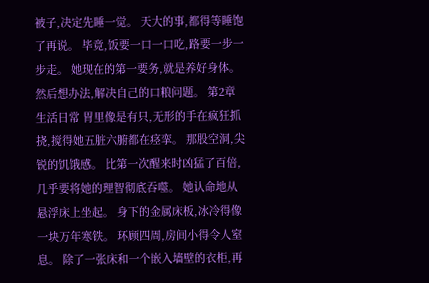被子,决定先睡一觉。 天大的事,都得等睡饱了再说。 毕竟,饭要一口一口吃,路要一步一步走。 她现在的第一要务,就是养好身体。 然后想办法,解决自己的口粮问题。 第2章 生活日常 胃里像是有只,无形的手在疯狂抓挠,搅得她五脏六腑都在痉挛。 那股空洞,尖锐的饥饿感。 比第一次醒来时凶猛了百倍,几乎要将她的理智彻底吞噬。 她认命地从悬浮床上坐起。 身下的金属床板,冰冷得像一块万年寒铁。 环顾四周,房间小得令人窒息。 除了一张床和一个嵌入墙壁的衣柜,再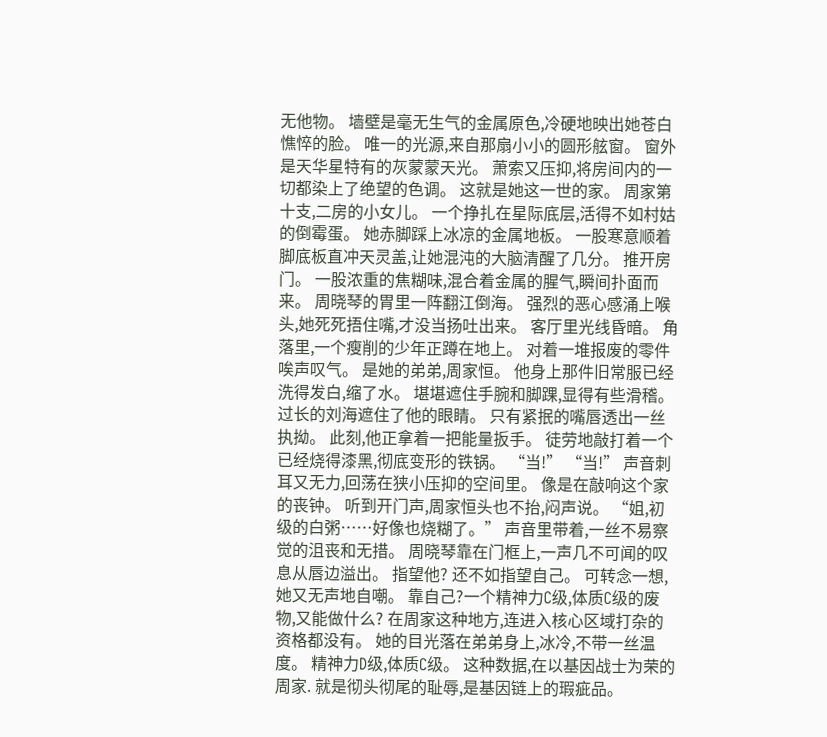无他物。 墙壁是毫无生气的金属原色,冷硬地映出她苍白憔悴的脸。 唯一的光源,来自那扇小小的圆形舷窗。 窗外是天华星特有的灰蒙蒙天光。 萧索又压抑,将房间内的一切都染上了绝望的色调。 这就是她这一世的家。 周家第十支,二房的小女儿。 一个挣扎在星际底层,活得不如村姑的倒霉蛋。 她赤脚踩上冰凉的金属地板。 一股寒意顺着脚底板直冲天灵盖,让她混沌的大脑清醒了几分。 推开房门。 一股浓重的焦糊味,混合着金属的腥气,瞬间扑面而来。 周晓琴的胃里一阵翻江倒海。 强烈的恶心感涌上喉头,她死死捂住嘴,才没当扬吐出来。 客厅里光线昏暗。 角落里,一个瘦削的少年正蹲在地上。 对着一堆报废的零件唉声叹气。 是她的弟弟,周家恒。 他身上那件旧常服已经洗得发白,缩了水。 堪堪遮住手腕和脚踝,显得有些滑稽。 过长的刘海遮住了他的眼睛。 只有紧抿的嘴唇透出一丝执拗。 此刻,他正拿着一把能量扳手。 徒劳地敲打着一个已经烧得漆黑,彻底变形的铁锅。 “当!” “当!” 声音刺耳又无力,回荡在狭小压抑的空间里。 像是在敲响这个家的丧钟。 听到开门声,周家恒头也不抬,闷声说。 “姐,初级的白粥……好像也烧糊了。” 声音里带着,一丝不易察觉的沮丧和无措。 周晓琴靠在门框上,一声几不可闻的叹息从唇边溢出。 指望他? 还不如指望自己。 可转念一想,她又无声地自嘲。 靠自己?一个精神力C级,体质C级的废物,又能做什么? 在周家这种地方,连进入核心区域打杂的资格都没有。 她的目光落在弟弟身上,冰冷,不带一丝温度。 精神力D级,体质C级。 这种数据,在以基因战士为荣的周家. 就是彻头彻尾的耻辱,是基因链上的瑕疵品。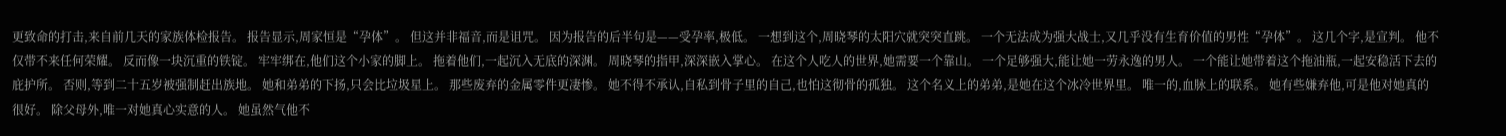更致命的打击,来自前几天的家族体检报告。 报告显示,周家恒是“孕体”。 但这并非福音,而是诅咒。 因为报告的后半句是——受孕率,极低。 一想到这个,周晓琴的太阳穴就突突直跳。 一个无法成为强大战士,又几乎没有生育价值的男性“孕体”。 这几个字,是宣判。 他不仅带不来任何荣耀。 反而像一块沉重的铁锭。 牢牢绑在,他们这个小家的脚上。 拖着他们,一起沉入无底的深渊。 周晓琴的指甲,深深嵌入掌心。 在这个人吃人的世界,她需要一个靠山。 一个足够强大,能让她一劳永逸的男人。 一个能让她带着这个拖油瓶,一起安稳活下去的庇护所。 否则,等到二十五岁被强制赶出族地。 她和弟弟的下扬,只会比垃圾星上。 那些废弃的金属零件更凄惨。 她不得不承认,自私到骨子里的自己,也怕这彻骨的孤独。 这个名义上的弟弟,是她在这个冰冷世界里。 唯一的,血脉上的联系。 她有些嫌弃他,可是他对她真的很好。 除父母外,唯一对她真心实意的人。 她虽然气他不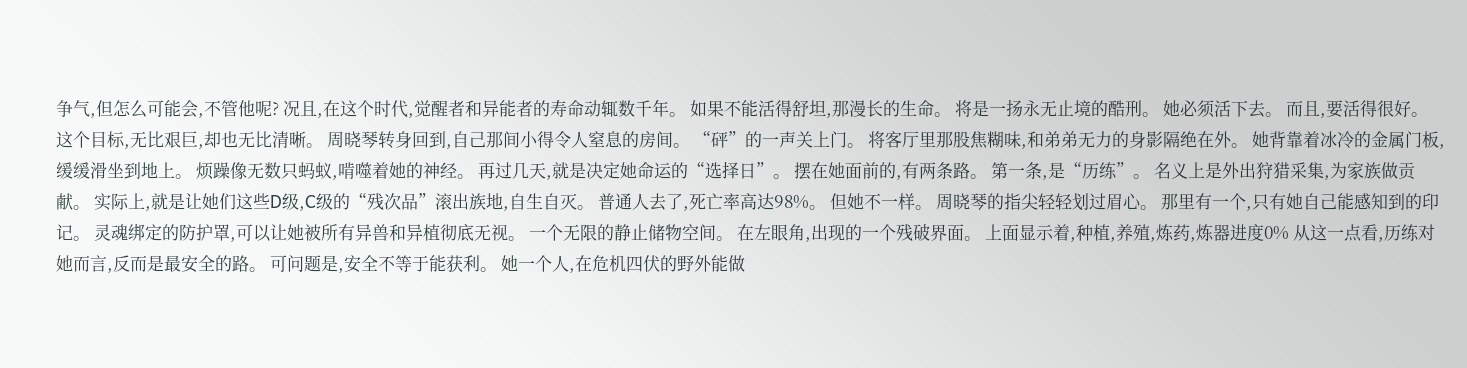争气,但怎么可能会,不管他呢? 况且,在这个时代,觉醒者和异能者的寿命动辄数千年。 如果不能活得舒坦,那漫长的生命。 将是一扬永无止境的酷刑。 她必须活下去。 而且,要活得很好。 这个目标,无比艰巨,却也无比清晰。 周晓琴转身回到,自己那间小得令人窒息的房间。 “砰”的一声关上门。 将客厅里那股焦糊味,和弟弟无力的身影隔绝在外。 她背靠着冰冷的金属门板,缓缓滑坐到地上。 烦躁像无数只蚂蚁,啃噬着她的神经。 再过几天,就是决定她命运的“选择日”。 摆在她面前的,有两条路。 第一条,是“历练”。 名义上是外出狩猎采集,为家族做贡献。 实际上,就是让她们这些D级,C级的“残次品”滚出族地,自生自灭。 普通人去了,死亡率高达98%。 但她不一样。 周晓琴的指尖轻轻划过眉心。 那里有一个,只有她自己能感知到的印记。 灵魂绑定的防护罩,可以让她被所有异兽和异植彻底无视。 一个无限的静止储物空间。 在左眼角,出现的一个残破界面。 上面显示着,种植,养殖,炼药,炼器进度0% 从这一点看,历练对她而言,反而是最安全的路。 可问题是,安全不等于能获利。 她一个人,在危机四伏的野外能做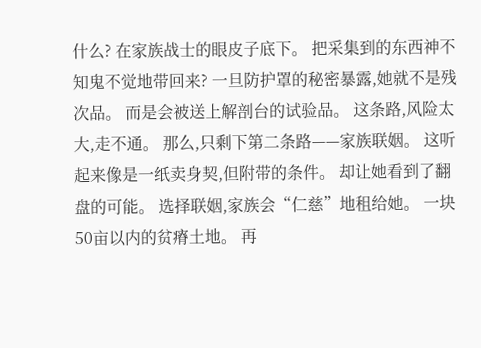什么? 在家族战士的眼皮子底下。 把采集到的东西神不知鬼不觉地带回来? 一旦防护罩的秘密暴露,她就不是残次品。 而是会被送上解剖台的试验品。 这条路,风险太大,走不通。 那么,只剩下第二条路——家族联姻。 这听起来像是一纸卖身契,但附带的条件。 却让她看到了翻盘的可能。 选择联姻,家族会“仁慈”地租给她。 一块50亩以内的贫瘠土地。 再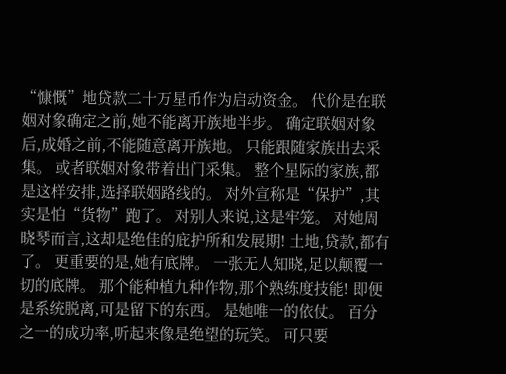“慷慨”地贷款二十万星币作为启动资金。 代价是在联姻对象确定之前,她不能离开族地半步。 确定联姻对象后,成婚之前,不能随意离开族地。 只能跟随家族出去采集。 或者联姻对象带着出门采集。 整个星际的家族,都是这样安排,选择联姻路线的。 对外宣称是“保护”,其实是怕“货物”跑了。 对别人来说,这是牢笼。 对她周晓琴而言,这却是绝佳的庇护所和发展期! 土地,贷款,都有了。 更重要的是,她有底牌。 一张无人知晓,足以颠覆一切的底牌。 那个能种植九种作物,那个熟练度技能! 即便是系统脱离,可是留下的东西。 是她唯一的依仗。 百分之一的成功率,听起来像是绝望的玩笑。 可只要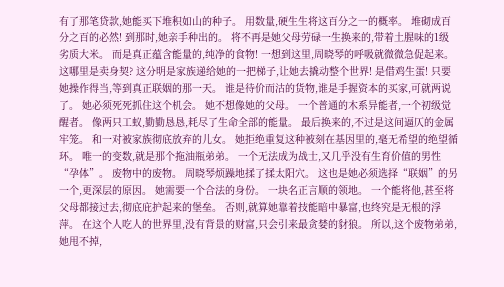有了那笔贷款,她能买下堆积如山的种子。 用数量,硬生生将这百分之一的概率。 堆砌成百分之百的必然! 到那时,她亲手种出的。 将不再是她父母劳碌一生换来的,带着土腥味的1级劣质大米。 而是真正蕴含能量的,纯净的食物! 一想到这里,周晓琴的呼吸就微微急促起来。 这哪里是卖身契? 这分明是家族递给她的一把梯子,让她去撬动整个世界! 是借鸡生蛋! 只要她操作得当,等到真正联姻的那一天。 谁是待价而沽的货物,谁是手握资本的买家,可就两说了。 她必须死死抓住这个机会。 她不想像她的父母。 一个普通的木系异能者,一个初级觉醒者。 像两只工蚁,勤勤恳恳,耗尽了生命全部的能量。 最后换来的,不过是这间逼仄的金属牢笼。 和一对被家族彻底放弃的儿女。 她拒绝重复这种被刻在基因里的,毫无希望的绝望循环。 唯一的变数,就是那个拖油瓶弟弟。 一个无法成为战士,又几乎没有生育价值的男性“孕体”。 废物中的废物。 周晓琴烦躁地揉了揉太阳穴。 这也是她必须选择“联姻”的另一个,更深层的原因。 她需要一个合法的身份。 一块名正言顺的领地。 一个能将他,甚至将父母都接过去,彻底庇护起来的堡垒。 否则,就算她靠着技能暗中暴富,也终究是无根的浮萍。 在这个人吃人的世界里,没有背景的财富,只会引来最贪婪的豺狼。 所以,这个废物弟弟,她甩不掉,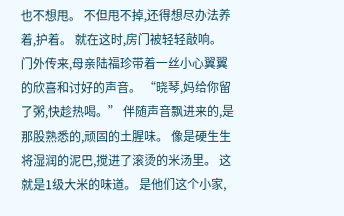也不想甩。 不但甩不掉,还得想尽办法养着,护着。 就在这时,房门被轻轻敲响。 门外传来,母亲陆福珍带着一丝小心翼翼的欣喜和讨好的声音。 “晓琴,妈给你留了粥,快趁热喝。” 伴随声音飘进来的,是那股熟悉的,顽固的土腥味。 像是硬生生将湿润的泥巴,搅进了滚烫的米汤里。 这就是1级大米的味道。 是他们这个小家,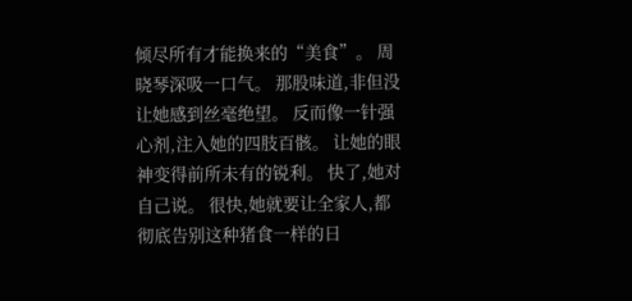倾尽所有才能换来的“美食”。 周晓琴深吸一口气。 那股味道,非但没让她感到丝毫绝望。 反而像一针强心剂,注入她的四肢百骸。 让她的眼神变得前所未有的锐利。 快了,她对自己说。 很快,她就要让全家人,都彻底告别这种猪食一样的日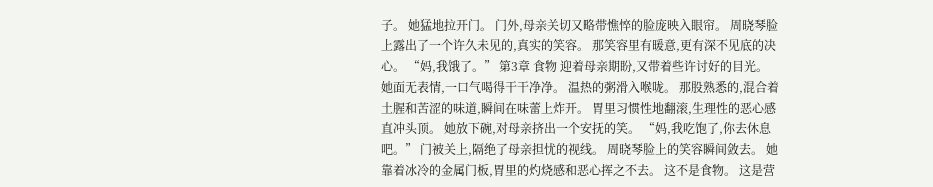子。 她猛地拉开门。 门外,母亲关切又略带憔悴的脸庞映入眼帘。 周晓琴脸上露出了一个许久未见的,真实的笑容。 那笑容里有暖意,更有深不见底的决心。 “妈,我饿了。” 第3章 食物 迎着母亲期盼,又带着些许讨好的目光。 她面无表情,一口气喝得干干净净。 温热的粥滑入喉咙。 那股熟悉的,混合着土腥和苦涩的味道,瞬间在味蕾上炸开。 胃里习惯性地翻滚,生理性的恶心感直冲头顶。 她放下碗,对母亲挤出一个安抚的笑。 “妈,我吃饱了,你去休息吧。” 门被关上,隔绝了母亲担忧的视线。 周晓琴脸上的笑容瞬间敛去。 她靠着冰冷的金属门板,胃里的灼烧感和恶心挥之不去。 这不是食物。 这是营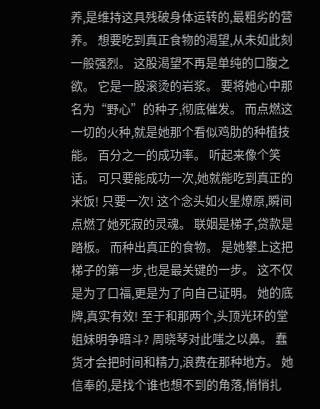养,是维持这具残破身体运转的,最粗劣的营养。 想要吃到真正食物的渴望,从未如此刻一般强烈。 这股渴望不再是单纯的口腹之欲。 它是一股滚烫的岩浆。 要将她心中那名为“野心”的种子,彻底催发。 而点燃这一切的火种,就是她那个看似鸡肋的种植技能。 百分之一的成功率。 听起来像个笑话。 可只要能成功一次,她就能吃到真正的米饭! 只要一次! 这个念头如火星燎原,瞬间点燃了她死寂的灵魂。 联姻是梯子,贷款是踏板。 而种出真正的食物。 是她攀上这把梯子的第一步,也是最关键的一步。 这不仅是为了口福,更是为了向自己证明。 她的底牌,真实有效! 至于和那两个,头顶光环的堂姐妹明争暗斗? 周晓琴对此嗤之以鼻。 蠢货才会把时间和精力,浪费在那种地方。 她信奉的,是找个谁也想不到的角落,悄悄扎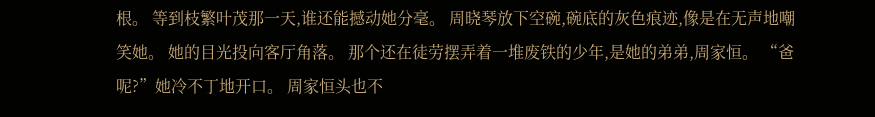根。 等到枝繁叶茂那一天,谁还能撼动她分毫。 周晓琴放下空碗,碗底的灰色痕迹,像是在无声地嘲笑她。 她的目光投向客厅角落。 那个还在徒劳摆弄着一堆废铁的少年,是她的弟弟,周家恒。 “爸呢?”她冷不丁地开口。 周家恒头也不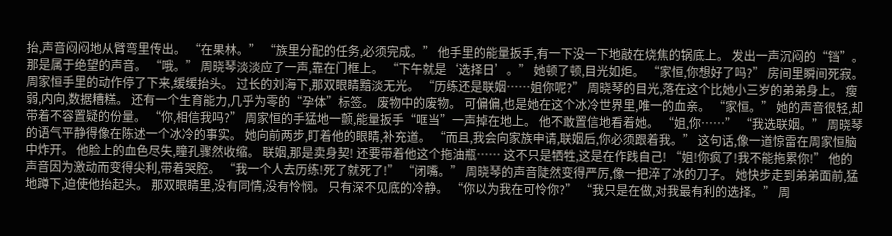抬,声音闷闷地从臂弯里传出。 “在果林。” “族里分配的任务,必须完成。” 他手里的能量扳手,有一下没一下地敲在烧焦的锅底上。 发出一声沉闷的“铛”。 那是属于绝望的声音。 “哦。” 周晓琴淡淡应了一声,靠在门框上。 “下午就是‘选择日’。” 她顿了顿,目光如炬。 “家恒,你想好了吗?” 房间里瞬间死寂。 周家恒手里的动作停了下来,缓缓抬头。 过长的刘海下,那双眼睛黯淡无光。 “历练还是联姻……姐你呢?” 周晓琴的目光,落在这个比她小三岁的弟弟身上。 瘦弱,内向,数据糟糕。 还有一个生育能力,几乎为零的“孕体”标签。 废物中的废物。 可偏偏,也是她在这个冰冷世界里,唯一的血亲。 “家恒。” 她的声音很轻,却带着不容置疑的份量。 “你,相信我吗?” 周家恒的手猛地一颤,能量扳手“哐当”一声掉在地上。 他不敢置信地看着她。 “姐,你……” “我选联姻。” 周晓琴的语气平静得像在陈述一个冰冷的事实。 她向前两步,盯着他的眼睛,补充道。 “而且,我会向家族申请,联姻后,你必须跟着我。” 这句话,像一道惊雷在周家恒脑中炸开。 他脸上的血色尽失,瞳孔骤然收缩。 联姻,那是卖身契! 还要带着他这个拖油瓶…… 这不只是牺牲,这是在作践自己! “姐!你疯了!我不能拖累你!” 他的声音因为激动而变得尖利,带着哭腔。 “我一个人去历练!死了就死了!” “闭嘴。” 周晓琴的声音陡然变得严厉,像一把淬了冰的刀子。 她快步走到弟弟面前,猛地蹲下,迫使他抬起头。 那双眼睛里,没有同情,没有怜悯。 只有深不见底的冷静。 “你以为我在可怜你?” “我只是在做,对我最有利的选择。” 周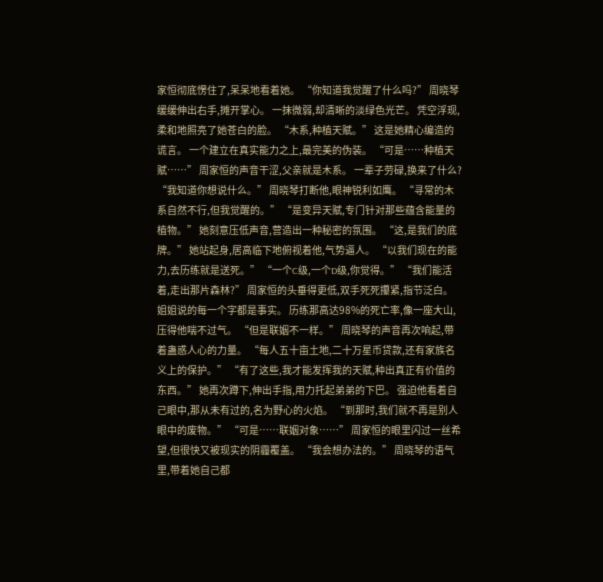家恒彻底愣住了,呆呆地看着她。 “你知道我觉醒了什么吗?” 周晓琴缓缓伸出右手,摊开掌心。 一抹微弱,却清晰的淡绿色光芒。 凭空浮现,柔和地照亮了她苍白的脸。 “木系,种植天赋。” 这是她精心编造的谎言。 一个建立在真实能力之上,最完美的伪装。 “可是……种植天赋……” 周家恒的声音干涩,父亲就是木系。 一辈子劳碌,换来了什么? “我知道你想说什么。” 周晓琴打断他,眼神锐利如鹰。 “寻常的木系自然不行,但我觉醒的。” “是变异天赋,专门针对那些蕴含能量的植物。” 她刻意压低声音,营造出一种秘密的氛围。 “这,是我们的底牌。” 她站起身,居高临下地俯视着他,气势逼人。 “以我们现在的能力,去历练就是送死。” “一个C级,一个D级,你觉得。” “我们能活着,走出那片森林?” 周家恒的头垂得更低,双手死死攥紧,指节泛白。 姐姐说的每一个字都是事实。 历练那高达98%的死亡率,像一座大山,压得他喘不过气。 “但是联姻不一样。” 周晓琴的声音再次响起,带着蛊惑人心的力量。 “每人五十亩土地,二十万星币贷款,还有家族名义上的保护。” “有了这些,我才能发挥我的天赋,种出真正有价值的东西。” 她再次蹲下,伸出手指,用力托起弟弟的下巴。 强迫他看着自己眼中,那从未有过的,名为野心的火焰。 “到那时,我们就不再是别人眼中的废物。” “可是……联姻对象……” 周家恒的眼里闪过一丝希望,但很快又被现实的阴霾覆盖。 “我会想办法的。” 周晓琴的语气里,带着她自己都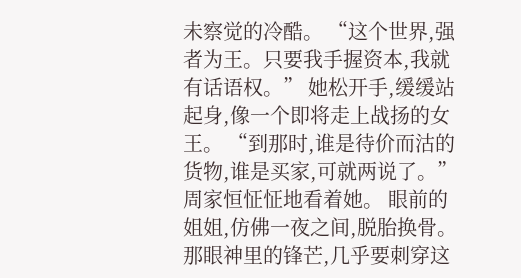未察觉的冷酷。 “这个世界,强者为王。只要我手握资本,我就有话语权。” 她松开手,缓缓站起身,像一个即将走上战扬的女王。 “到那时,谁是待价而沽的货物,谁是买家,可就两说了。” 周家恒怔怔地看着她。 眼前的姐姐,仿佛一夜之间,脱胎换骨。 那眼神里的锋芒,几乎要刺穿这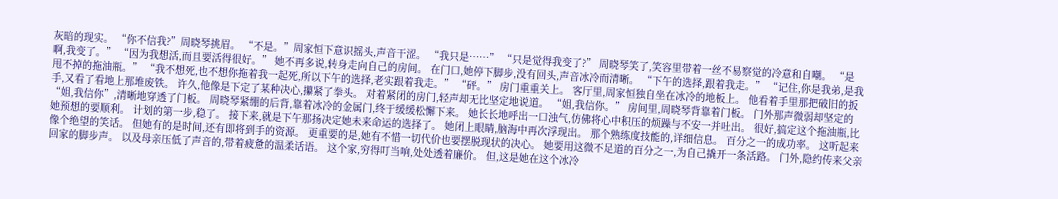灰暗的现实。 “你不信我?”周晓琴挑眉。 “不是。”周家恒下意识摇头,声音干涩。 “我只是……” “只是觉得我变了?” 周晓琴笑了,笑容里带着一丝不易察觉的冷意和自嘲。 “是啊,我变了。” “因为我想活,而且要活得很好。” 她不再多说,转身走向自己的房间。 在门口,她停下脚步,没有回头,声音冰冷而清晰。 “下午的选择,跟着我走。” “记住,你是我弟,是我甩不掉的拖油瓶。” “我不想死,也不想你拖着我一起死,所以下午的选择,老实跟着我走。” “砰。” 房门重重关上。 客厅里,周家恒独自坐在冰冷的地板上。 他看着手里那把破旧的扳手,又看了看地上那堆废铁。 许久,他像是下定了某种决心,攥紧了拳头。 对着紧闭的房门,轻声却无比坚定地说道。 “姐,我信你。” 房间里,周晓琴背靠着门板。 门外那声微弱却坚定的“姐,我信你”,清晰地穿透了门板。 周晓琴紧绷的后背,靠着冰冷的金属门,终于缓缓松懈下来。 她长长地呼出一口浊气,仿佛将心中积压的烦躁与不安一并吐出。 很好,搞定这个拖油瓶,比她预想的要顺利。 计划的第一步,稳了。 接下来,就是下午那扬决定她未来命运的选择了。 她闭上眼睛,脑海中再次浮现出。 那个熟练度技能的,详细信息。 百分之一的成功率。 这听起来像个绝望的笑话。 但她有的是时间,还有即将到手的资源。 更重要的是,她有不惜一切代价也要摆脱现状的决心。 她要用这微不足道的百分之一,为自己撬开一条活路。 门外,隐约传来父亲回家的脚步声。 以及母亲压低了声音的,带着疲惫的温柔话语。 这个家,穷得叮当响,处处透着廉价。 但,这是她在这个冰冷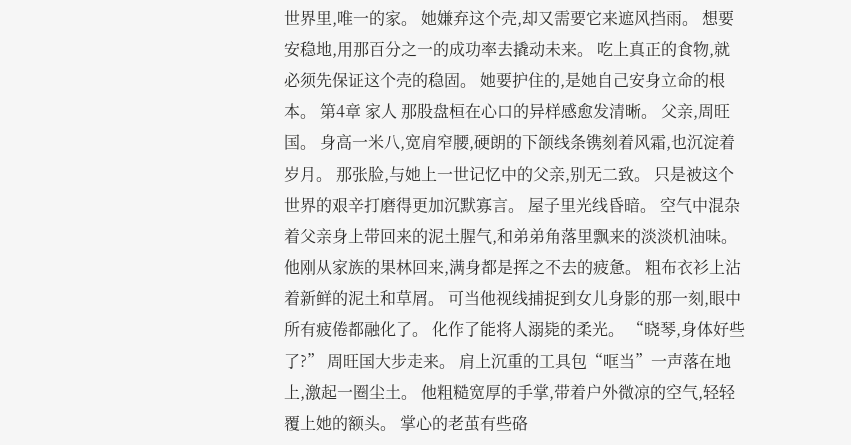世界里,唯一的家。 她嫌弃这个壳,却又需要它来遮风挡雨。 想要安稳地,用那百分之一的成功率去撬动未来。 吃上真正的食物,就必须先保证这个壳的稳固。 她要护住的,是她自己安身立命的根本。 第4章 家人 那股盘桓在心口的异样感愈发清晰。 父亲,周旺国。 身高一米八,宽肩窄腰,硬朗的下颌线条镌刻着风霜,也沉淀着岁月。 那张脸,与她上一世记忆中的父亲,别无二致。 只是被这个世界的艰辛打磨得更加沉默寡言。 屋子里光线昏暗。 空气中混杂着父亲身上带回来的泥土腥气,和弟弟角落里飘来的淡淡机油味。 他刚从家族的果林回来,满身都是挥之不去的疲惫。 粗布衣衫上沾着新鲜的泥土和草屑。 可当他视线捕捉到女儿身影的那一刻,眼中所有疲倦都融化了。 化作了能将人溺毙的柔光。 “晓琴,身体好些了?” 周旺国大步走来。 肩上沉重的工具包“哐当”一声落在地上,激起一圈尘土。 他粗糙宽厚的手掌,带着户外微凉的空气,轻轻覆上她的额头。 掌心的老茧有些硌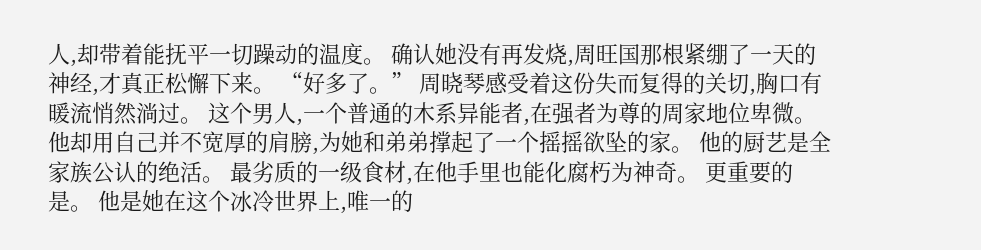人,却带着能抚平一切躁动的温度。 确认她没有再发烧,周旺国那根紧绷了一天的神经,才真正松懈下来。 “好多了。” 周晓琴感受着这份失而复得的关切,胸口有暖流悄然淌过。 这个男人,一个普通的木系异能者,在强者为尊的周家地位卑微。 他却用自己并不宽厚的肩膀,为她和弟弟撑起了一个摇摇欲坠的家。 他的厨艺是全家族公认的绝活。 最劣质的一级食材,在他手里也能化腐朽为神奇。 更重要的是。 他是她在这个冰冷世界上,唯一的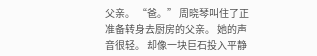父亲。 “爸。” 周晓琴叫住了正准备转身去厨房的父亲。 她的声音很轻。 却像一块巨石投入平静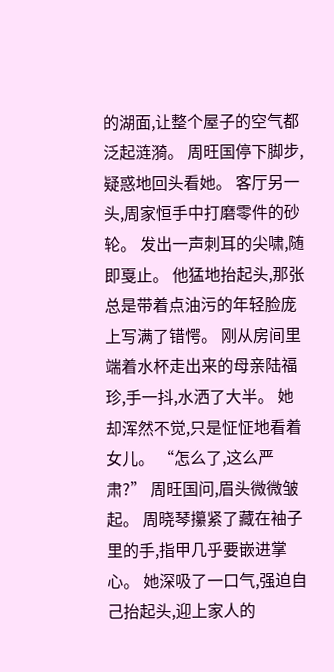的湖面,让整个屋子的空气都泛起涟漪。 周旺国停下脚步,疑惑地回头看她。 客厅另一头,周家恒手中打磨零件的砂轮。 发出一声刺耳的尖啸,随即戛止。 他猛地抬起头,那张总是带着点油污的年轻脸庞上写满了错愕。 刚从房间里端着水杯走出来的母亲陆福珍,手一抖,水洒了大半。 她却浑然不觉,只是怔怔地看着女儿。 “怎么了,这么严肃?” 周旺国问,眉头微微皱起。 周晓琴攥紧了藏在袖子里的手,指甲几乎要嵌进掌心。 她深吸了一口气,强迫自己抬起头,迎上家人的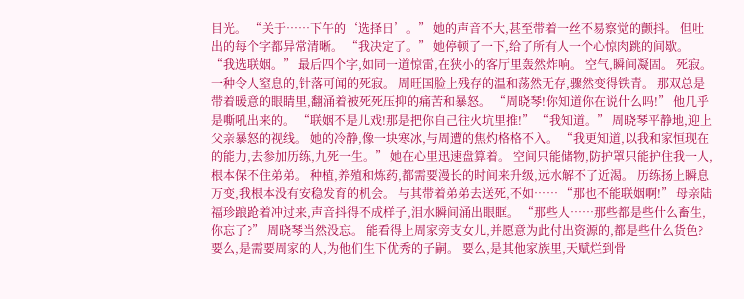目光。 “关于……下午的‘选择日’。” 她的声音不大,甚至带着一丝不易察觉的颤抖。 但吐出的每个字都异常清晰。 “我决定了。” 她停顿了一下,给了所有人一个心惊肉跳的间歇。 “我选联姻。” 最后四个字,如同一道惊雷,在狭小的客厅里轰然炸响。 空气,瞬间凝固。 死寂。 一种令人窒息的,针落可闻的死寂。 周旺国脸上残存的温和荡然无存,骤然变得铁青。 那双总是带着暖意的眼睛里,翻涌着被死死压抑的痛苦和暴怒。 “周晓琴!你知道你在说什么吗!” 他几乎是嘶吼出来的。 “联姻不是儿戏!那是把你自己往火坑里推!” “我知道。” 周晓琴平静地,迎上父亲暴怒的视线。 她的冷静,像一块寒冰,与周遭的焦灼格格不入。 “我更知道,以我和家恒现在的能力,去参加历练,九死一生。” 她在心里迅速盘算着。 空间只能储物,防护罩只能护住我一人,根本保不住弟弟。 种植,养殖和炼药,都需要漫长的时间来升级,远水解不了近渴。 历练扬上瞬息万变,我根本没有安稳发育的机会。 与其带着弟弟去送死,不如…… “那也不能联姻啊!” 母亲陆福珍踉跄着冲过来,声音抖得不成样子,泪水瞬间涌出眼眶。 “那些人……那些都是些什么畜生,你忘了?” 周晓琴当然没忘。 能看得上周家旁支女儿,并愿意为此付出资源的,都是些什么货色? 要么,是需要周家的人,为他们生下优秀的子嗣。 要么,是其他家族里,天赋烂到骨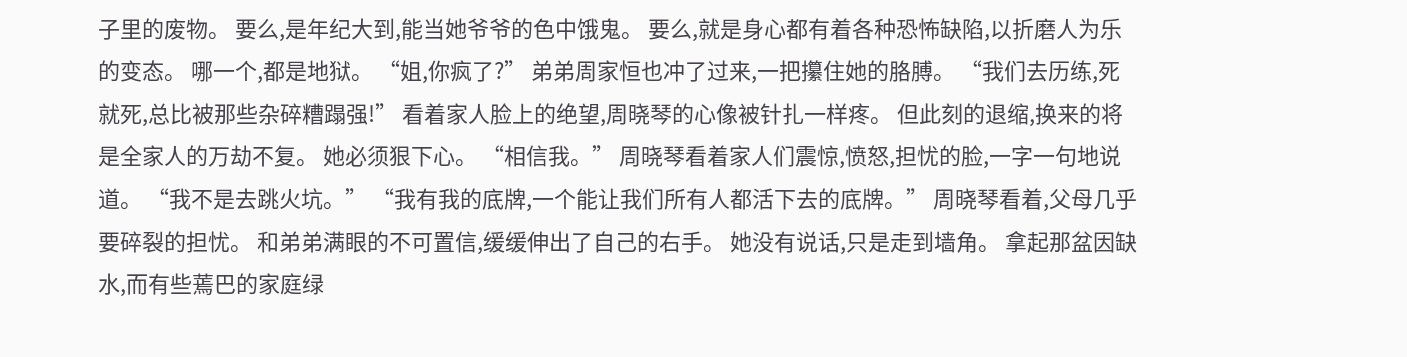子里的废物。 要么,是年纪大到,能当她爷爷的色中饿鬼。 要么,就是身心都有着各种恐怖缺陷,以折磨人为乐的变态。 哪一个,都是地狱。 “姐,你疯了?” 弟弟周家恒也冲了过来,一把攥住她的胳膊。 “我们去历练,死就死,总比被那些杂碎糟蹋强!” 看着家人脸上的绝望,周晓琴的心像被针扎一样疼。 但此刻的退缩,换来的将是全家人的万劫不复。 她必须狠下心。 “相信我。” 周晓琴看着家人们震惊,愤怒,担忧的脸,一字一句地说道。 “我不是去跳火坑。” “我有我的底牌,一个能让我们所有人都活下去的底牌。” 周晓琴看着,父母几乎要碎裂的担忧。 和弟弟满眼的不可置信,缓缓伸出了自己的右手。 她没有说话,只是走到墙角。 拿起那盆因缺水,而有些蔫巴的家庭绿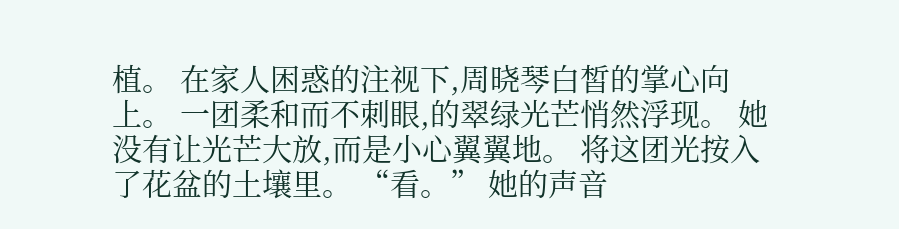植。 在家人困惑的注视下,周晓琴白皙的掌心向上。 一团柔和而不刺眼,的翠绿光芒悄然浮现。 她没有让光芒大放,而是小心翼翼地。 将这团光按入了花盆的土壤里。 “看。” 她的声音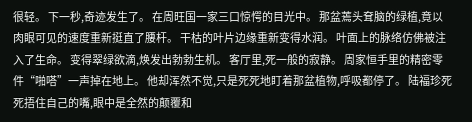很轻。 下一秒,奇迹发生了。 在周旺国一家三口惊愕的目光中。 那盆蔫头耷脑的绿植,竟以肉眼可见的速度重新挺直了腰杆。 干枯的叶片边缘重新变得水润。 叶面上的脉络仿佛被注入了生命。 变得翠绿欲滴,焕发出勃勃生机。 客厅里,死一般的寂静。 周家恒手里的精密零件“啪嗒”一声掉在地上。 他却浑然不觉,只是死死地盯着那盆植物,呼吸都停了。 陆福珍死死捂住自己的嘴,眼中是全然的颠覆和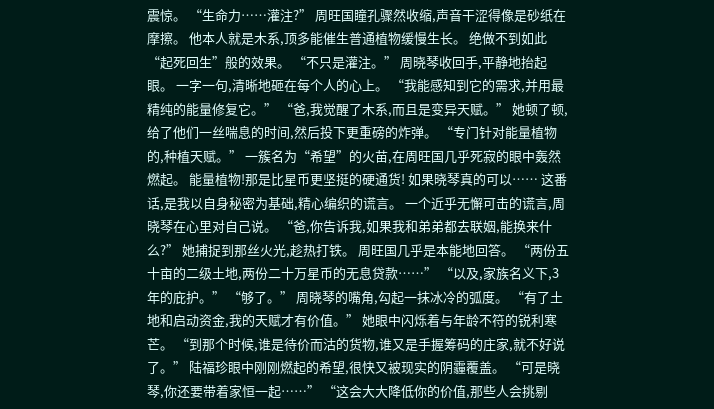震惊。 “生命力……灌注?” 周旺国瞳孔骤然收缩,声音干涩得像是砂纸在摩擦。 他本人就是木系,顶多能催生普通植物缓慢生长。 绝做不到如此“起死回生”般的效果。 “不只是灌注。” 周晓琴收回手,平静地抬起眼。 一字一句,清晰地砸在每个人的心上。 “我能感知到它的需求,并用最精纯的能量修复它。” “爸,我觉醒了木系,而且是变异天赋。” 她顿了顿,给了他们一丝喘息的时间,然后投下更重磅的炸弹。 “专门针对能量植物的,种植天赋。” 一簇名为“希望”的火苗,在周旺国几乎死寂的眼中轰然燃起。 能量植物!那是比星币更坚挺的硬通货! 如果晓琴真的可以…… 这番话,是我以自身秘密为基础,精心编织的谎言。 一个近乎无懈可击的谎言,周晓琴在心里对自己说。 “爸,你告诉我,如果我和弟弟都去联姻,能换来什么?” 她捕捉到那丝火光,趁热打铁。 周旺国几乎是本能地回答。 “两份五十亩的二级土地,两份二十万星币的无息贷款……” “以及,家族名义下,3年的庇护。” “够了。” 周晓琴的嘴角,勾起一抹冰冷的弧度。 “有了土地和启动资金,我的天赋才有价值。” 她眼中闪烁着与年龄不符的锐利寒芒。 “到那个时候,谁是待价而沽的货物,谁又是手握筹码的庄家,就不好说了。” 陆福珍眼中刚刚燃起的希望,很快又被现实的阴霾覆盖。 “可是晓琴,你还要带着家恒一起……” “这会大大降低你的价值,那些人会挑剔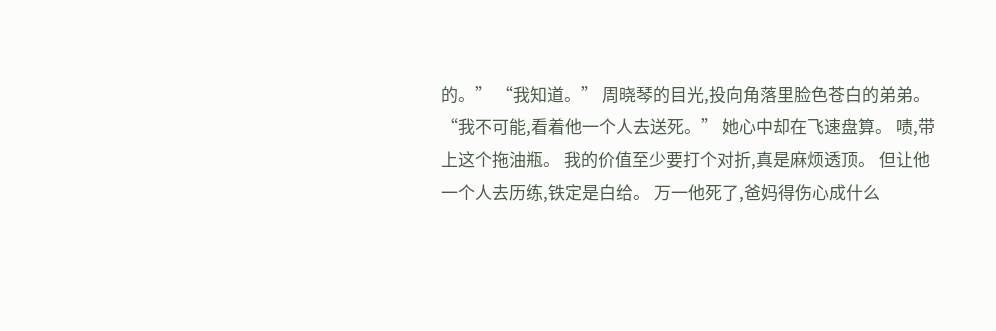的。” “我知道。” 周晓琴的目光,投向角落里脸色苍白的弟弟。 “我不可能,看着他一个人去送死。” 她心中却在飞速盘算。 啧,带上这个拖油瓶。 我的价值至少要打个对折,真是麻烦透顶。 但让他一个人去历练,铁定是白给。 万一他死了,爸妈得伤心成什么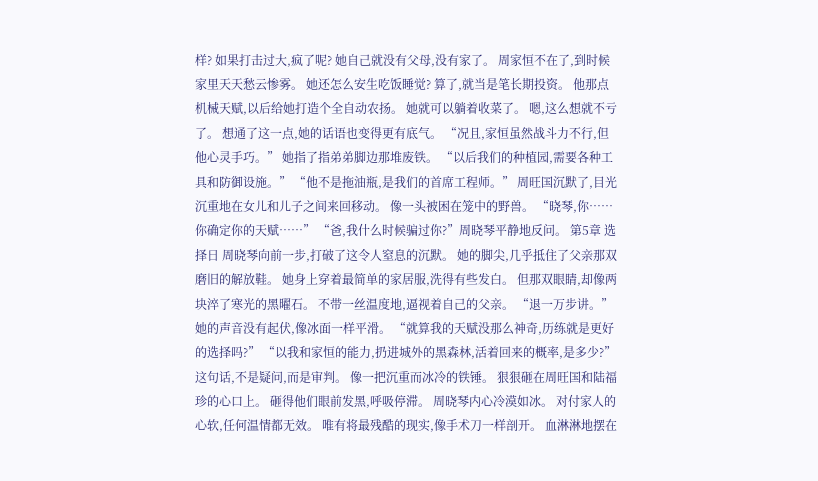样? 如果打击过大,疯了呢? 她自己就没有父母,没有家了。 周家恒不在了,到时候家里天天愁云惨雾。 她还怎么安生吃饭睡觉? 算了,就当是笔长期投资。 他那点机械天赋,以后给她打造个全自动农扬。 她就可以躺着收菜了。 嗯,这么想就不亏了。 想通了这一点,她的话语也变得更有底气。 “况且,家恒虽然战斗力不行,但他心灵手巧。” 她指了指弟弟脚边那堆废铁。 “以后我们的种植园,需要各种工具和防御设施。” “他不是拖油瓶,是我们的首席工程师。” 周旺国沉默了,目光沉重地在女儿和儿子之间来回移动。 像一头被困在笼中的野兽。 “晓琴,你……你确定你的天赋……” “爸,我什么时候骗过你?”周晓琴平静地反问。 第5章 选择日 周晓琴向前一步,打破了这令人窒息的沉默。 她的脚尖,几乎抵住了父亲那双磨旧的解放鞋。 她身上穿着最简单的家居服,洗得有些发白。 但那双眼睛,却像两块淬了寒光的黑曜石。 不带一丝温度地,逼视着自己的父亲。 “退一万步讲。” 她的声音没有起伏,像冰面一样平滑。 “就算我的天赋没那么神奇,历练就是更好的选择吗?” “以我和家恒的能力,扔进城外的黑森林,活着回来的概率,是多少?” 这句话,不是疑问,而是审判。 像一把沉重而冰冷的铁锤。 狠狠砸在周旺国和陆福珍的心口上。 砸得他们眼前发黑,呼吸停滞。 周晓琴内心冷漠如冰。 对付家人的心软,任何温情都无效。 唯有将最残酷的现实,像手术刀一样剖开。 血淋淋地摆在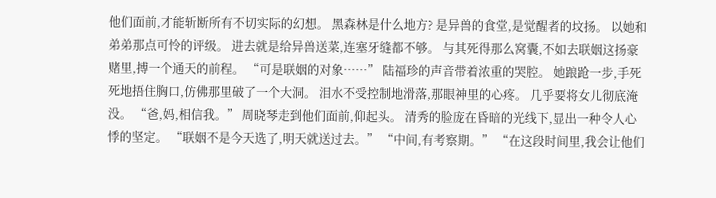他们面前,才能斩断所有不切实际的幻想。 黑森林是什么地方? 是异兽的食堂,是觉醒者的坟扬。 以她和弟弟那点可怜的评级。 进去就是给异兽送菜,连塞牙缝都不够。 与其死得那么窝囊,不如去联姻这扬豪赌里,搏一个通天的前程。 “可是联姻的对象……” 陆福珍的声音带着浓重的哭腔。 她踉跄一步,手死死地捂住胸口,仿佛那里破了一个大洞。 泪水不受控制地滑落,那眼神里的心疼。 几乎要将女儿彻底淹没。 “爸,妈,相信我。” 周晓琴走到他们面前,仰起头。 清秀的脸庞在昏暗的光线下,显出一种令人心悸的坚定。 “联姻不是今天选了,明天就送过去。” “中间,有考察期。” “在这段时间里,我会让他们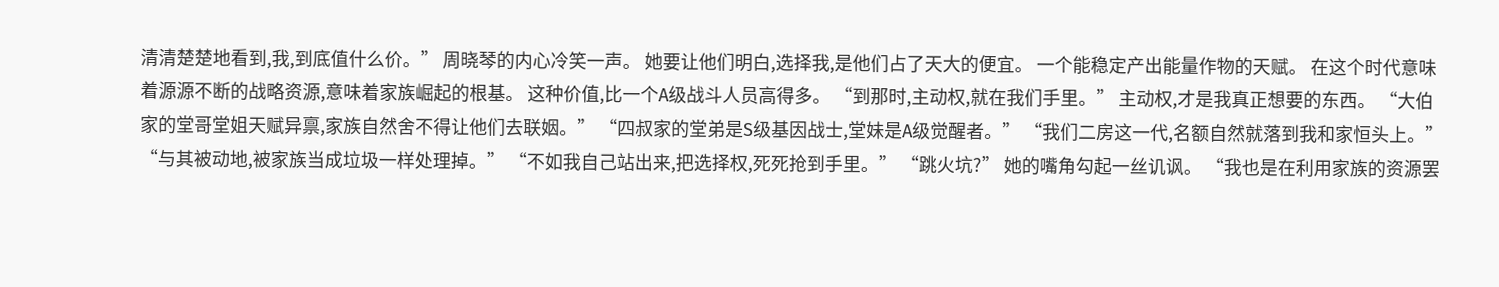清清楚楚地看到,我,到底值什么价。” 周晓琴的内心冷笑一声。 她要让他们明白,选择我,是他们占了天大的便宜。 一个能稳定产出能量作物的天赋。 在这个时代意味着源源不断的战略资源,意味着家族崛起的根基。 这种价值,比一个A级战斗人员高得多。 “到那时,主动权,就在我们手里。” 主动权,才是我真正想要的东西。 “大伯家的堂哥堂姐天赋异禀,家族自然舍不得让他们去联姻。” “四叔家的堂弟是S级基因战士,堂妹是A级觉醒者。” “我们二房这一代,名额自然就落到我和家恒头上。” “与其被动地,被家族当成垃圾一样处理掉。” “不如我自己站出来,把选择权,死死抢到手里。” “跳火坑?” 她的嘴角勾起一丝讥讽。 “我也是在利用家族的资源罢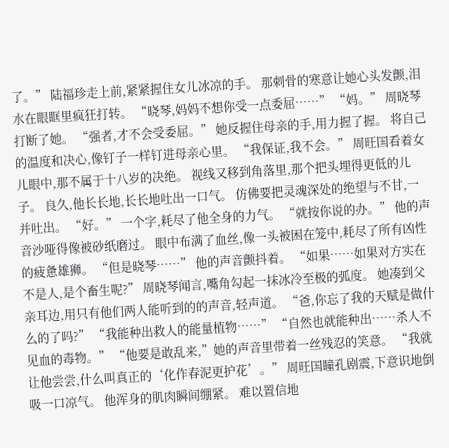了。” 陆福珍走上前,紧紧握住女儿冰凉的手。 那刺骨的寒意让她心头发颤,泪水在眼眶里疯狂打转。 “晓琴,妈妈不想你受一点委屈……” “妈。” 周晓琴打断了她。 “强者,才不会受委屈。” 她反握住母亲的手,用力握了握。 将自己的温度和决心,像钉子一样钉进母亲心里。 “我保证,我不会。” 周旺国看着女儿眼中,那不属于十八岁的决绝。 视线又移到角落里,那个把头埋得更低的儿子。 良久,他长长地,长长地吐出一口气。 仿佛要把灵魂深处的绝望与不甘,一并吐出。 “好。” 一个字,耗尽了他全身的力气。 “就按你说的办。” 他的声音沙哑得像被砂纸磨过。 眼中布满了血丝,像一头被困在笼中,耗尽了所有凶性的疲惫雄狮。 “但是晓琴……” 他的声音颤抖着。 “如果……如果对方实在不是人,是个畜生呢?” 周晓琴闻言,嘴角勾起一抹冰冷至极的弧度。 她凑到父亲耳边,用只有他们两人能听到的的声音,轻声道。 “爸,你忘了我的天赋是做什么的了吗?” “我能种出救人的能量植物……” “自然也就能种出……杀人不见血的毒物。” “他要是敢乱来,”她的声音里带着一丝残忍的笑意。 “我就让他尝尝,什么叫真正的‘化作春泥更护花’。” 周旺国瞳孔剧震,下意识地倒吸一口凉气。 他浑身的肌肉瞬间绷紧。 难以置信地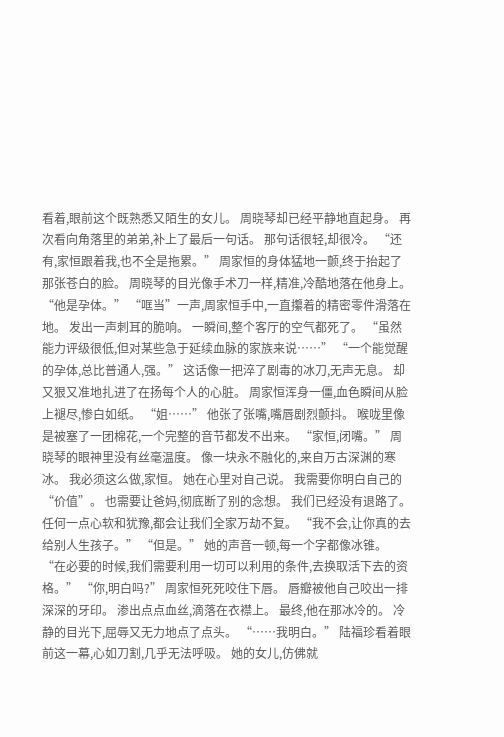看着,眼前这个既熟悉又陌生的女儿。 周晓琴却已经平静地直起身。 再次看向角落里的弟弟,补上了最后一句话。 那句话很轻,却很冷。 “还有,家恒跟着我,也不全是拖累。” 周家恒的身体猛地一颤,终于抬起了那张苍白的脸。 周晓琴的目光像手术刀一样,精准,冷酷地落在他身上。 “他是孕体。” “哐当”一声,周家恒手中,一直攥着的精密零件滑落在地。 发出一声刺耳的脆响。 一瞬间,整个客厅的空气都死了。 “虽然能力评级很低,但对某些急于延续血脉的家族来说……” “一个能觉醒的孕体,总比普通人,强。” 这话像一把淬了剧毒的冰刀,无声无息。 却又狠又准地扎进了在扬每个人的心脏。 周家恒浑身一僵,血色瞬间从脸上褪尽,惨白如纸。 “姐……” 他张了张嘴,嘴唇剧烈颤抖。 喉咙里像是被塞了一团棉花,一个完整的音节都发不出来。 “家恒,闭嘴。” 周晓琴的眼神里没有丝毫温度。 像一块永不融化的,来自万古深渊的寒冰。 我必须这么做,家恒。 她在心里对自己说。 我需要你明白自己的“价值”。 也需要让爸妈,彻底断了别的念想。 我们已经没有退路了。 任何一点心软和犹豫,都会让我们全家万劫不复。 “我不会,让你真的去给别人生孩子。” “但是。” 她的声音一顿,每一个字都像冰锥。 “在必要的时候,我们需要利用一切可以利用的条件,去换取活下去的资格。” “你,明白吗?” 周家恒死死咬住下唇。 唇瓣被他自己咬出一排深深的牙印。 渗出点点血丝,滴落在衣襟上。 最终,他在那冰冷的。 冷静的目光下,屈辱又无力地点了点头。 “……我明白。” 陆福珍看着眼前这一幕,心如刀割,几乎无法呼吸。 她的女儿,仿佛就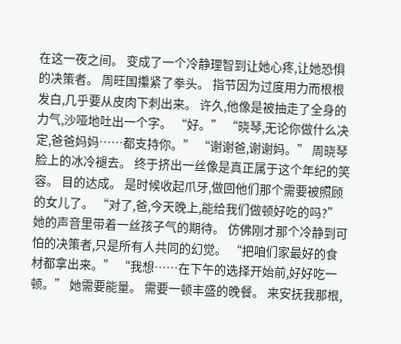在这一夜之间。 变成了一个冷静理智到让她心疼,让她恐惧的决策者。 周旺国攥紧了拳头。 指节因为过度用力而根根发白,几乎要从皮肉下刺出来。 许久,他像是被抽走了全身的力气,沙哑地吐出一个字。 “好。” “晓琴,无论你做什么决定,爸爸妈妈……都支持你。” “谢谢爸,谢谢妈。” 周晓琴脸上的冰冷褪去。 终于挤出一丝像是真正属于这个年纪的笑容。 目的达成。 是时候收起爪牙,做回他们那个需要被照顾的女儿了。 “对了,爸,今天晚上,能给我们做顿好吃的吗?” 她的声音里带着一丝孩子气的期待。 仿佛刚才那个冷静到可怕的决策者,只是所有人共同的幻觉。 “把咱们家最好的食材都拿出来。” “我想……在下午的选择开始前,好好吃一顿。” 她需要能量。 需要一顿丰盛的晚餐。 来安抚我那根,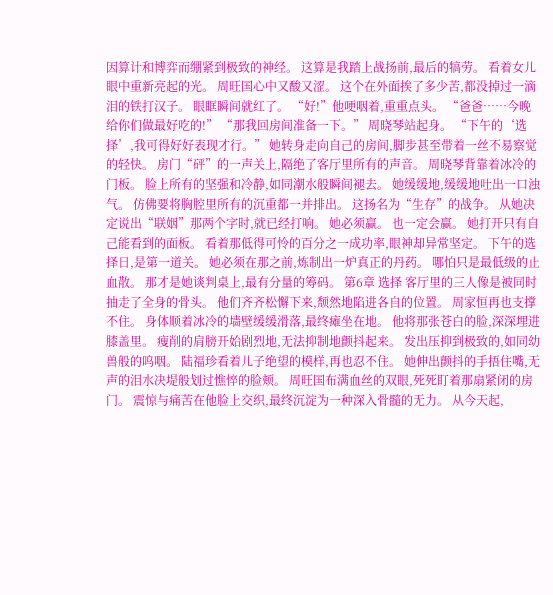因算计和博弈而绷紧到极致的神经。 这算是我踏上战扬前,最后的犒劳。 看着女儿眼中重新亮起的光。 周旺国心中又酸又涩。 这个在外面挨了多少苦,都没掉过一滴泪的铁打汉子。 眼眶瞬间就红了。 “好!”他哽咽着,重重点头。 “爸爸……今晚给你们做最好吃的!” “那我回房间准备一下。” 周晓琴站起身。 “下午的‘选择’,我可得好好表现才行。” 她转身走向自己的房间,脚步甚至带着一丝不易察觉的轻快。 房门“砰”的一声关上,隔绝了客厅里所有的声音。 周晓琴背靠着冰冷的门板。 脸上所有的坚强和冷静,如同潮水般瞬间褪去。 她缓缓地,缓缓地吐出一口浊气。 仿佛要将胸腔里所有的沉重都一并排出。 这扬名为“生存”的战争。 从她决定说出“联姻”那两个字时,就已经打响。 她必须赢。 也一定会赢。 她打开只有自己能看到的面板。 看着那低得可怜的百分之一成功率,眼神却异常坚定。 下午的选择日,是第一道关。 她必须在那之前,炼制出一炉真正的丹药。 哪怕只是最低级的止血散。 那才是她谈判桌上,最有分量的筹码。 第6章 选择 客厅里的三人像是被同时抽走了全身的骨头。 他们齐齐松懈下来,颓然地陷进各自的位置。 周家恒再也支撑不住。 身体顺着冰冷的墙壁缓缓滑落,最终瘫坐在地。 他将那张苍白的脸,深深埋进膝盖里。 瘦削的肩膀开始剧烈地,无法抑制地颤抖起来。 发出压抑到极致的,如同幼兽般的呜咽。 陆福珍看着儿子绝望的模样,再也忍不住。 她伸出颤抖的手捂住嘴,无声的泪水决堤般划过憔悴的脸颊。 周旺国布满血丝的双眼,死死盯着那扇紧闭的房门。 震惊与痛苦在他脸上交织,最终沉淀为一种深入骨髓的无力。 从今天起,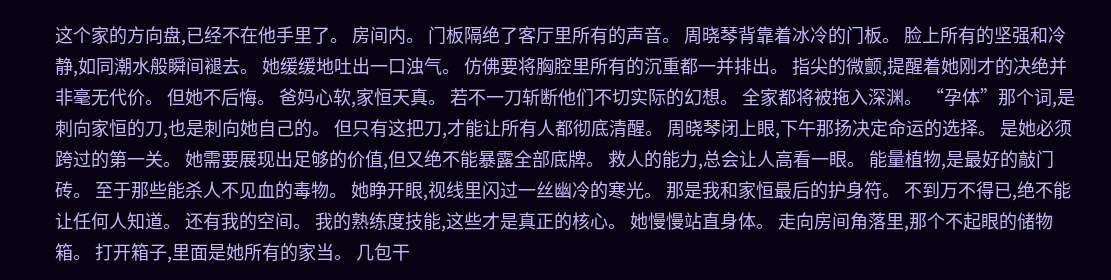这个家的方向盘,已经不在他手里了。 房间内。 门板隔绝了客厅里所有的声音。 周晓琴背靠着冰冷的门板。 脸上所有的坚强和冷静,如同潮水般瞬间褪去。 她缓缓地吐出一口浊气。 仿佛要将胸腔里所有的沉重都一并排出。 指尖的微颤,提醒着她刚才的决绝并非毫无代价。 但她不后悔。 爸妈心软,家恒天真。 若不一刀斩断他们不切实际的幻想。 全家都将被拖入深渊。 “孕体”那个词,是刺向家恒的刀,也是刺向她自己的。 但只有这把刀,才能让所有人都彻底清醒。 周晓琴闭上眼,下午那扬决定命运的选择。 是她必须跨过的第一关。 她需要展现出足够的价值,但又绝不能暴露全部底牌。 救人的能力,总会让人高看一眼。 能量植物,是最好的敲门砖。 至于那些能杀人不见血的毒物。 她睁开眼,视线里闪过一丝幽冷的寒光。 那是我和家恒最后的护身符。 不到万不得已,绝不能让任何人知道。 还有我的空间。 我的熟练度技能,这些才是真正的核心。 她慢慢站直身体。 走向房间角落里,那个不起眼的储物箱。 打开箱子,里面是她所有的家当。 几包干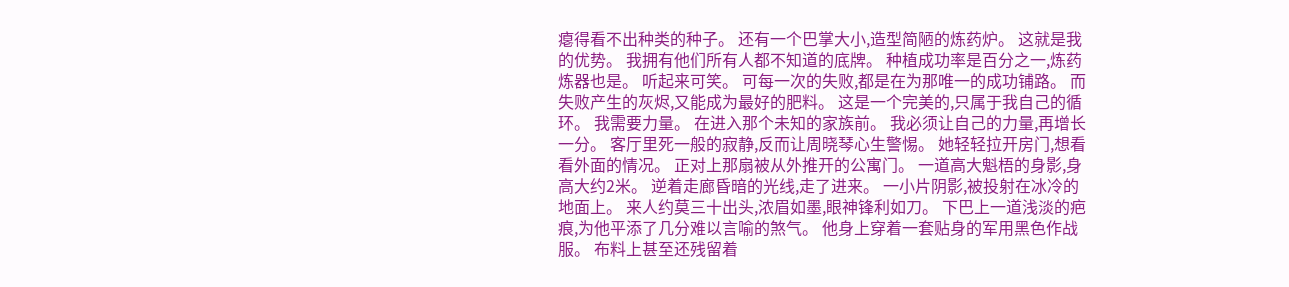瘪得看不出种类的种子。 还有一个巴掌大小,造型简陋的炼药炉。 这就是我的优势。 我拥有他们所有人都不知道的底牌。 种植成功率是百分之一,炼药炼器也是。 听起来可笑。 可每一次的失败,都是在为那唯一的成功铺路。 而失败产生的灰烬,又能成为最好的肥料。 这是一个完美的,只属于我自己的循环。 我需要力量。 在进入那个未知的家族前。 我必须让自己的力量,再增长一分。 客厅里死一般的寂静,反而让周晓琴心生警惕。 她轻轻拉开房门,想看看外面的情况。 正对上那扇被从外推开的公寓门。 一道高大魁梧的身影,身高大约2米。 逆着走廊昏暗的光线,走了进来。 一小片阴影,被投射在冰冷的地面上。 来人约莫三十出头,浓眉如墨,眼神锋利如刀。 下巴上一道浅淡的疤痕,为他平添了几分难以言喻的煞气。 他身上穿着一套贴身的军用黑色作战服。 布料上甚至还残留着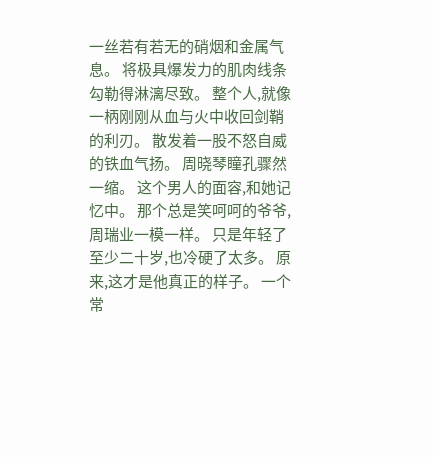一丝若有若无的硝烟和金属气息。 将极具爆发力的肌肉线条勾勒得淋漓尽致。 整个人,就像一柄刚刚从血与火中收回剑鞘的利刃。 散发着一股不怒自威的铁血气扬。 周晓琴瞳孔骤然一缩。 这个男人的面容,和她记忆中。 那个总是笑呵呵的爷爷,周瑞业一模一样。 只是年轻了至少二十岁,也冷硬了太多。 原来,这才是他真正的样子。 一个常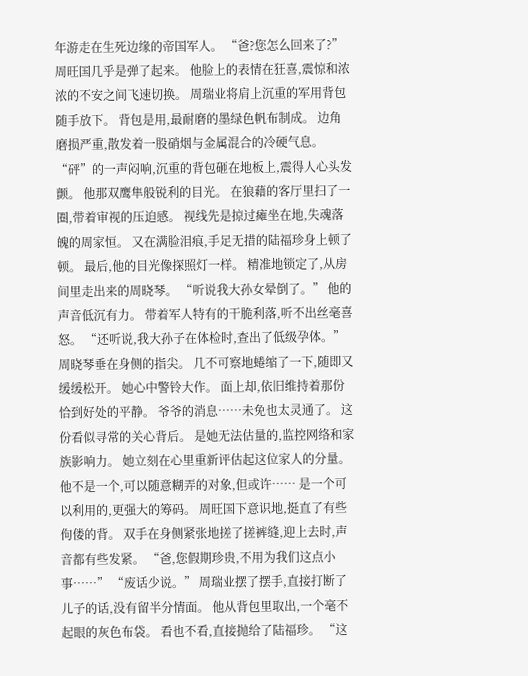年游走在生死边缘的帝国军人。 “爸?您怎么回来了?” 周旺国几乎是弹了起来。 他脸上的表情在狂喜,震惊和浓浓的不安之间飞速切换。 周瑞业将肩上沉重的军用背包随手放下。 背包是用,最耐磨的墨绿色帆布制成。 边角磨损严重,散发着一股硝烟与金属混合的冷硬气息。 “砰”的一声闷响,沉重的背包砸在地板上,震得人心头发颤。 他那双鹰隼般锐利的目光。 在狼藉的客厅里扫了一圈,带着审视的压迫感。 视线先是掠过瘫坐在地,失魂落魄的周家恒。 又在满脸泪痕,手足无措的陆福珍身上顿了顿。 最后,他的目光像探照灯一样。 精准地锁定了,从房间里走出来的周晓琴。 “听说我大孙女晕倒了。” 他的声音低沉有力。 带着军人特有的干脆利落,听不出丝毫喜怒。 “还听说,我大孙子在体检时,查出了低级孕体。” 周晓琴垂在身侧的指尖。 几不可察地蜷缩了一下,随即又缓缓松开。 她心中警铃大作。 面上却,依旧维持着那份恰到好处的平静。 爷爷的消息……未免也太灵通了。 这份看似寻常的关心背后。 是她无法估量的,监控网络和家族影响力。 她立刻在心里重新评估起这位家人的分量。 他不是一个,可以随意糊弄的对象,但或许…… 是一个可以利用的,更强大的筹码。 周旺国下意识地,挺直了有些佝偻的背。 双手在身侧紧张地搓了搓裤缝,迎上去时,声音都有些发紧。 “爸,您假期珍贵,不用为我们这点小事……” “废话少说。” 周瑞业摆了摆手,直接打断了儿子的话,没有留半分情面。 他从背包里取出,一个毫不起眼的灰色布袋。 看也不看,直接抛给了陆福珍。 “这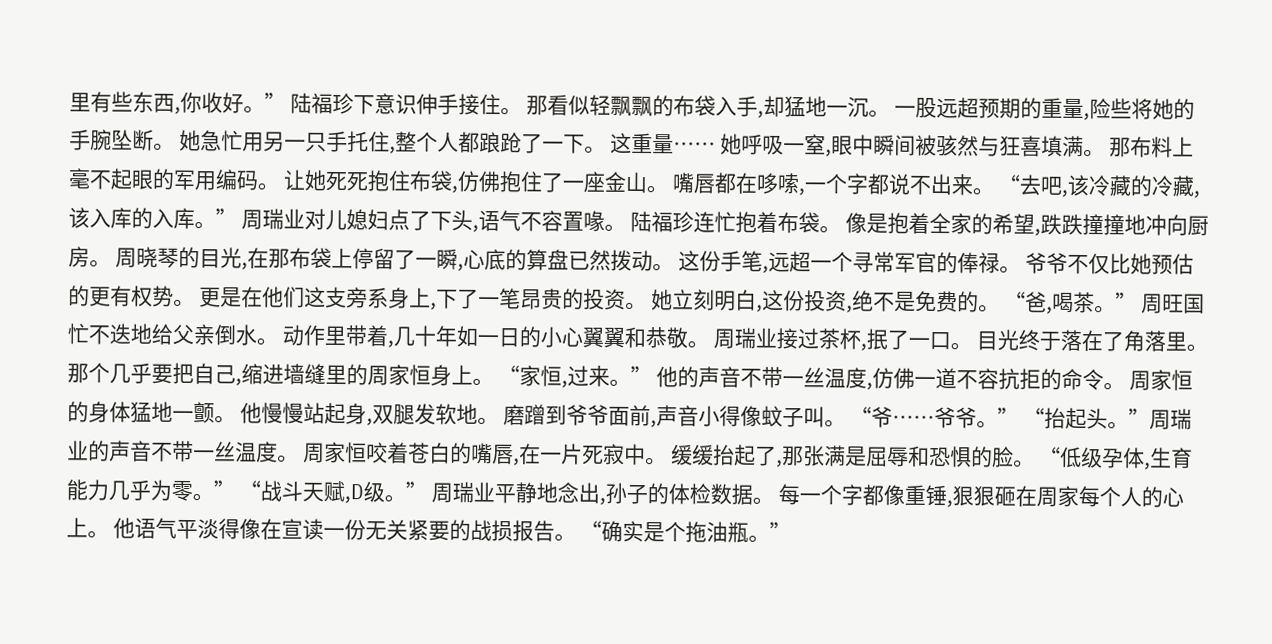里有些东西,你收好。” 陆福珍下意识伸手接住。 那看似轻飘飘的布袋入手,却猛地一沉。 一股远超预期的重量,险些将她的手腕坠断。 她急忙用另一只手托住,整个人都踉跄了一下。 这重量…… 她呼吸一窒,眼中瞬间被骇然与狂喜填满。 那布料上毫不起眼的军用编码。 让她死死抱住布袋,仿佛抱住了一座金山。 嘴唇都在哆嗦,一个字都说不出来。 “去吧,该冷藏的冷藏,该入库的入库。” 周瑞业对儿媳妇点了下头,语气不容置喙。 陆福珍连忙抱着布袋。 像是抱着全家的希望,跌跌撞撞地冲向厨房。 周晓琴的目光,在那布袋上停留了一瞬,心底的算盘已然拨动。 这份手笔,远超一个寻常军官的俸禄。 爷爷不仅比她预估的更有权势。 更是在他们这支旁系身上,下了一笔昂贵的投资。 她立刻明白,这份投资,绝不是免费的。 “爸,喝茶。” 周旺国忙不迭地给父亲倒水。 动作里带着,几十年如一日的小心翼翼和恭敬。 周瑞业接过茶杯,抿了一口。 目光终于落在了角落里。 那个几乎要把自己,缩进墙缝里的周家恒身上。 “家恒,过来。” 他的声音不带一丝温度,仿佛一道不容抗拒的命令。 周家恒的身体猛地一颤。 他慢慢站起身,双腿发软地。 磨蹭到爷爷面前,声音小得像蚊子叫。 “爷……爷爷。” “抬起头。”周瑞业的声音不带一丝温度。 周家恒咬着苍白的嘴唇,在一片死寂中。 缓缓抬起了,那张满是屈辱和恐惧的脸。 “低级孕体,生育能力几乎为零。” “战斗天赋,D级。” 周瑞业平静地念出,孙子的体检数据。 每一个字都像重锤,狠狠砸在周家每个人的心上。 他语气平淡得像在宣读一份无关紧要的战损报告。 “确实是个拖油瓶。”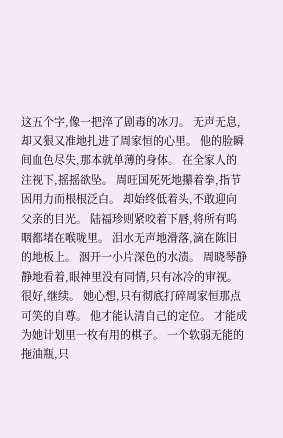这五个字,像一把淬了剧毒的冰刀。 无声无息,却又狠又准地扎进了周家恒的心里。 他的脸瞬间血色尽失,那本就单薄的身体。 在全家人的注视下,摇摇欲坠。 周旺国死死地攥着拳,指节因用力而根根泛白。 却始终低着头,不敢迎向父亲的目光。 陆福珍则紧咬着下唇,将所有呜咽都堵在喉咙里。 泪水无声地滑落,滴在陈旧的地板上。 洇开一小片深色的水渍。 周晓琴静静地看着,眼神里没有同情,只有冰冷的审视。 很好,继续。 她心想,只有彻底打碎周家恒那点可笑的自尊。 他才能认清自己的定位。 才能成为她计划里一枚有用的棋子。 一个软弱无能的拖油瓶,只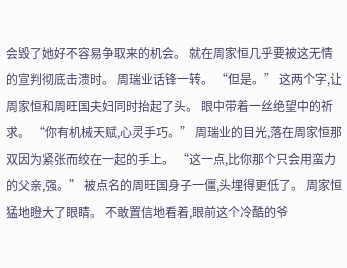会毁了她好不容易争取来的机会。 就在周家恒几乎要被这无情的宣判彻底击溃时。 周瑞业话锋一转。 “但是。” 这两个字,让周家恒和周旺国夫妇同时抬起了头。 眼中带着一丝绝望中的祈求。 “你有机械天赋,心灵手巧。” 周瑞业的目光,落在周家恒那双因为紧张而绞在一起的手上。 “这一点,比你那个只会用蛮力的父亲,强。” 被点名的周旺国身子一僵,头埋得更低了。 周家恒猛地瞪大了眼睛。 不敢置信地看着,眼前这个冷酷的爷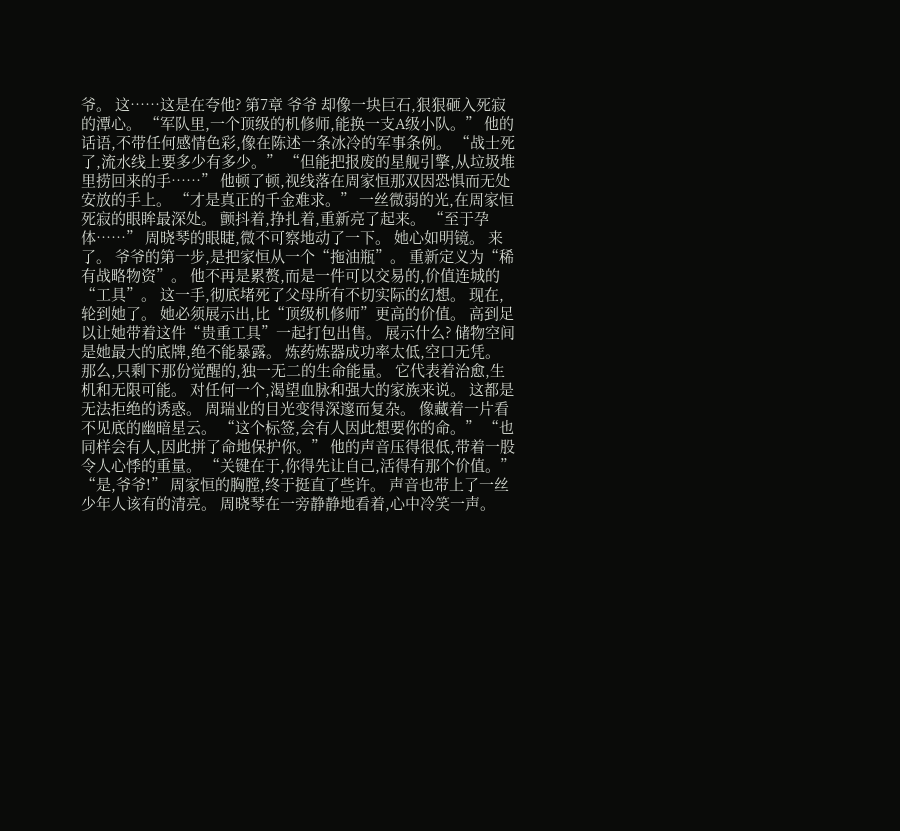爷。 这……这是在夸他? 第7章 爷爷 却像一块巨石,狠狠砸入死寂的潭心。 “军队里,一个顶级的机修师,能换一支A级小队。” 他的话语,不带任何感情色彩,像在陈述一条冰冷的军事条例。 “战士死了,流水线上要多少有多少。” “但能把报废的星舰引擎,从垃圾堆里捞回来的手……” 他顿了顿,视线落在周家恒那双因恐惧而无处安放的手上。 “才是真正的千金难求。” 一丝微弱的光,在周家恒死寂的眼眸最深处。 颤抖着,挣扎着,重新亮了起来。 “至于孕体……” 周晓琴的眼睫,微不可察地动了一下。 她心如明镜。 来了。 爷爷的第一步,是把家恒从一个“拖油瓶”。 重新定义为“稀有战略物资”。 他不再是累赘,而是一件可以交易的,价值连城的“工具”。 这一手,彻底堵死了父母所有不切实际的幻想。 现在,轮到她了。 她必须展示出,比“顶级机修师”更高的价值。 高到足以让她带着这件“贵重工具”一起打包出售。 展示什么? 储物空间是她最大的底牌,绝不能暴露。 炼药炼器成功率太低,空口无凭。 那么,只剩下那份觉醒的,独一无二的生命能量。 它代表着治愈,生机和无限可能。 对任何一个,渴望血脉和强大的家族来说。 这都是无法拒绝的诱惑。 周瑞业的目光变得深邃而复杂。 像藏着一片看不见底的幽暗星云。 “这个标签,会有人因此想要你的命。” “也同样会有人,因此拼了命地保护你。” 他的声音压得很低,带着一股令人心悸的重量。 “关键在于,你得先让自己,活得有那个价值。” “是,爷爷!” 周家恒的胸膛,终于挺直了些许。 声音也带上了一丝少年人该有的清亮。 周晓琴在一旁静静地看着,心中冷笑一声。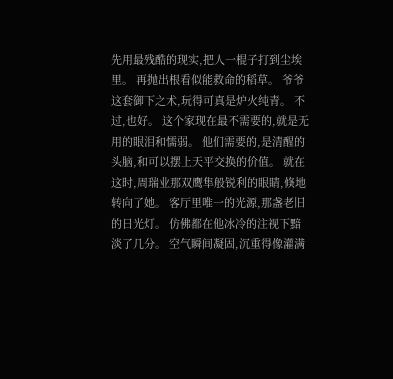先用最残酷的现实,把人一棍子打到尘埃里。 再抛出根看似能救命的稻草。 爷爷这套御下之术,玩得可真是炉火纯青。 不过,也好。 这个家现在最不需要的,就是无用的眼泪和懦弱。 他们需要的,是清醒的头脑,和可以摆上天平交换的价值。 就在这时,周瑞业那双鹰隼般锐利的眼睛,倏地转向了她。 客厅里唯一的光源,那盏老旧的日光灯。 仿佛都在他冰冷的注视下黯淡了几分。 空气瞬间凝固,沉重得像灌满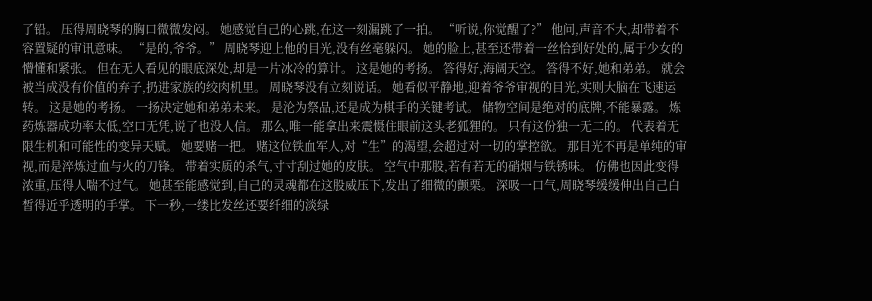了铅。 压得周晓琴的胸口微微发闷。 她感觉自己的心跳,在这一刻漏跳了一拍。 “听说,你觉醒了?” 他问,声音不大,却带着不容置疑的审讯意味。 “是的,爷爷。” 周晓琴迎上他的目光,没有丝毫躲闪。 她的脸上,甚至还带着一丝恰到好处的,属于少女的懵懂和紧张。 但在无人看见的眼底深处,却是一片冰冷的算计。 这是她的考扬。 答得好,海阔天空。 答得不好,她和弟弟。 就会被当成没有价值的弃子,扔进家族的绞肉机里。 周晓琴没有立刻说话。 她看似平静地,迎着爷爷审视的目光,实则大脑在飞速运转。 这是她的考扬。 一扬决定她和弟弟未来。 是沦为祭品,还是成为棋手的关键考试。 储物空间是绝对的底牌,不能暴露。 炼药炼器成功率太低,空口无凭,说了也没人信。 那么,唯一能拿出来震慑住眼前这头老狐狸的。 只有这份独一无二的。 代表着无限生机和可能性的变异天赋。 她要赌一把。 赌这位铁血军人,对“生”的渴望,会超过对一切的掌控欲。 那目光不再是单纯的审视,而是淬炼过血与火的刀锋。 带着实质的杀气,寸寸刮过她的皮肤。 空气中那股,若有若无的硝烟与铁锈味。 仿佛也因此变得浓重,压得人喘不过气。 她甚至能感觉到,自己的灵魂都在这股威压下,发出了细微的颤栗。 深吸一口气,周晓琴缓缓伸出自己白皙得近乎透明的手掌。 下一秒,一缕比发丝还要纤细的淡绿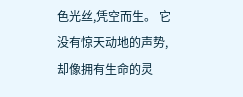色光丝,凭空而生。 它没有惊天动地的声势,却像拥有生命的灵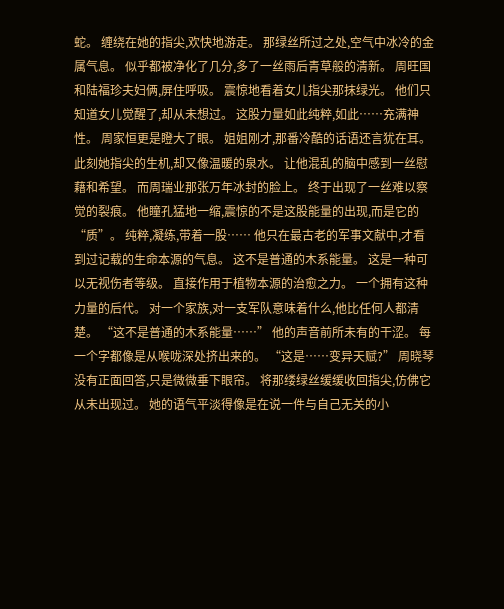蛇。 缠绕在她的指尖,欢快地游走。 那绿丝所过之处,空气中冰冷的金属气息。 似乎都被净化了几分,多了一丝雨后青草般的清新。 周旺国和陆福珍夫妇俩,屏住呼吸。 震惊地看着女儿指尖那抹绿光。 他们只知道女儿觉醒了,却从未想过。 这股力量如此纯粹,如此……充满神性。 周家恒更是瞪大了眼。 姐姐刚才,那番冷酷的话语还言犹在耳。 此刻她指尖的生机,却又像温暖的泉水。 让他混乱的脑中感到一丝慰藉和希望。 而周瑞业那张万年冰封的脸上。 终于出现了一丝难以察觉的裂痕。 他瞳孔猛地一缩,震惊的不是这股能量的出现,而是它的“质”。 纯粹,凝练,带着一股…… 他只在最古老的军事文献中,才看到过记载的生命本源的气息。 这不是普通的木系能量。 这是一种可以无视伤者等级。 直接作用于植物本源的治愈之力。 一个拥有这种力量的后代。 对一个家族,对一支军队意味着什么,他比任何人都清楚。 “这不是普通的木系能量……” 他的声音前所未有的干涩。 每一个字都像是从喉咙深处挤出来的。 “这是……变异天赋?” 周晓琴没有正面回答,只是微微垂下眼帘。 将那缕绿丝缓缓收回指尖,仿佛它从未出现过。 她的语气平淡得像是在说一件与自己无关的小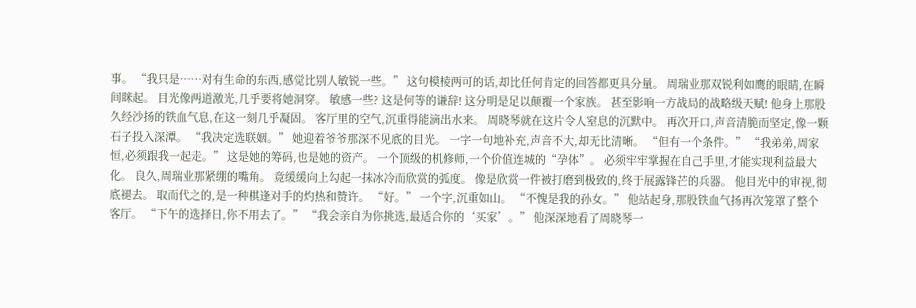事。 “我只是……对有生命的东西,感觉比别人敏锐一些。” 这句模棱两可的话,却比任何肯定的回答都更具分量。 周瑞业那双锐利如鹰的眼睛,在瞬间眯起。 目光像两道激光,几乎要将她洞穿。 敏感一些? 这是何等的谦辞! 这分明是足以颠覆一个家族。 甚至影响一方战局的战略级天赋! 他身上那股久经沙扬的铁血气息,在这一刻几乎凝固。 客厅里的空气,沉重得能滴出水来。 周晓琴就在这片令人窒息的沉默中。 再次开口,声音清脆而坚定,像一颗石子投入深潭。 “我决定选联姻。” 她迎着爷爷那深不见底的目光。 一字一句地补充,声音不大,却无比清晰。 “但有一个条件。” “我弟弟,周家恒,必须跟我一起走。” 这是她的筹码,也是她的资产。 一个顶级的机修师,一个价值连城的“孕体”。 必须牢牢掌握在自己手里,才能实现利益最大化。 良久,周瑞业那紧绷的嘴角。 竟缓缓向上勾起一抹冰冷而欣赏的弧度。 像是欣赏一件被打磨到极致的,终于展露锋芒的兵器。 他目光中的审视,彻底褪去。 取而代之的,是一种棋逢对手的灼热和赞许。 “好。” 一个字,沉重如山。 “不愧是我的孙女。” 他站起身,那股铁血气扬再次笼罩了整个客厅。 “下午的选择日,你不用去了。” “我会亲自为你挑选,最适合你的‘买家’。” 他深深地看了周晓琴一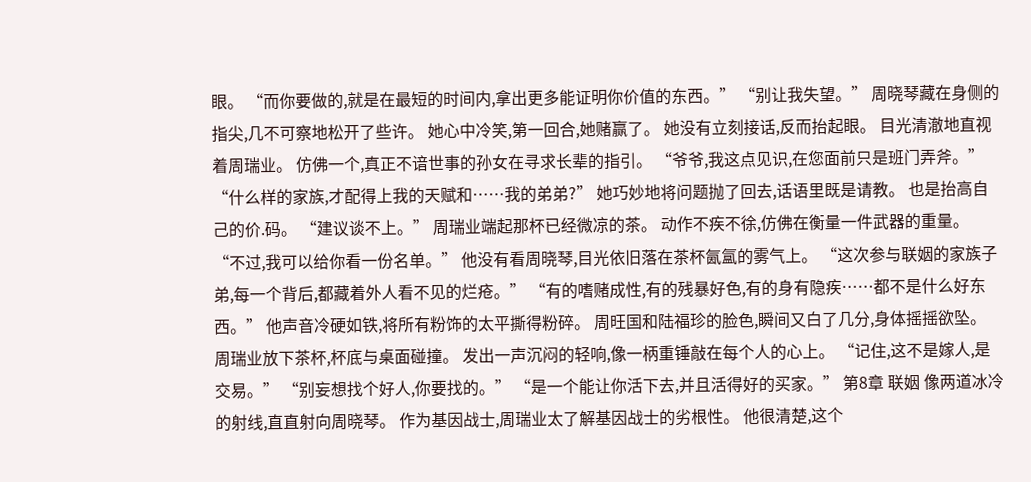眼。 “而你要做的,就是在最短的时间内,拿出更多能证明你价值的东西。” “别让我失望。” 周晓琴藏在身侧的指尖,几不可察地松开了些许。 她心中冷笑,第一回合,她赌赢了。 她没有立刻接话,反而抬起眼。 目光清澈地直视着周瑞业。 仿佛一个,真正不谙世事的孙女在寻求长辈的指引。 “爷爷,我这点见识,在您面前只是班门弄斧。” “什么样的家族,才配得上我的天赋和……我的弟弟?” 她巧妙地将问题抛了回去,话语里既是请教。 也是抬高自己的价.码。 “建议谈不上。” 周瑞业端起那杯已经微凉的茶。 动作不疾不徐,仿佛在衡量一件武器的重量。 “不过,我可以给你看一份名单。” 他没有看周晓琴,目光依旧落在茶杯氤氲的雾气上。 “这次参与联姻的家族子弟,每一个背后,都藏着外人看不见的烂疮。” “有的嗜赌成性,有的残暴好色,有的身有隐疾……都不是什么好东西。” 他声音冷硬如铁,将所有粉饰的太平撕得粉碎。 周旺国和陆福珍的脸色,瞬间又白了几分,身体摇摇欲坠。 周瑞业放下茶杯,杯底与桌面碰撞。 发出一声沉闷的轻响,像一柄重锤敲在每个人的心上。 “记住,这不是嫁人,是交易。” “别妄想找个好人,你要找的。” “是一个能让你活下去,并且活得好的买家。” 第8章 联姻 像两道冰冷的射线,直直射向周晓琴。 作为基因战士,周瑞业太了解基因战士的劣根性。 他很清楚,这个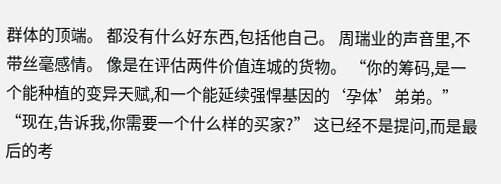群体的顶端。 都没有什么好东西,包括他自己。 周瑞业的声音里,不带丝毫感情。 像是在评估两件价值连城的货物。 “你的筹码,是一个能种植的变异天赋,和一个能延续强悍基因的‘孕体’弟弟。” “现在,告诉我,你需要一个什么样的买家?” 这已经不是提问,而是最后的考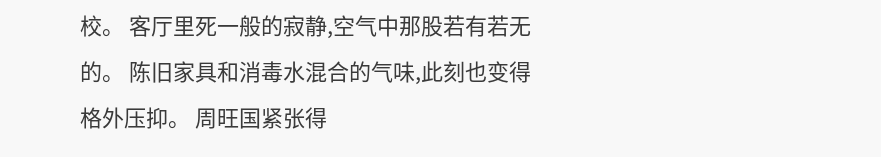校。 客厅里死一般的寂静,空气中那股若有若无的。 陈旧家具和消毒水混合的气味,此刻也变得格外压抑。 周旺国紧张得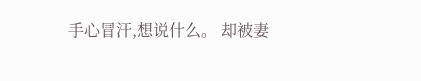手心冒汗,想说什么。 却被妻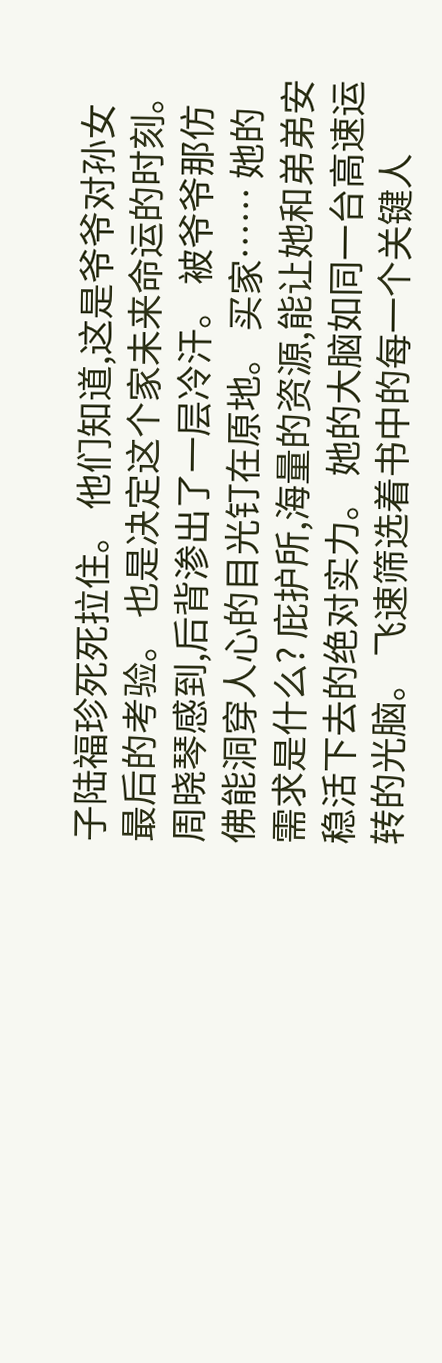子陆福珍死死拉住。 他们知道,这是爷爷对孙女最后的考验。 也是决定这个家未来命运的时刻。 周晓琴感到,后背渗出了一层冷汗。 被爷爷那仿佛能洞穿人心的目光钉在原地。 买家…… 她的需求是什么? 庇护所,海量的资源,能让她和弟弟安稳活下去的绝对实力。 她的大脑如同一台高速运转的光脑。 飞速筛选着书中的每一个关键人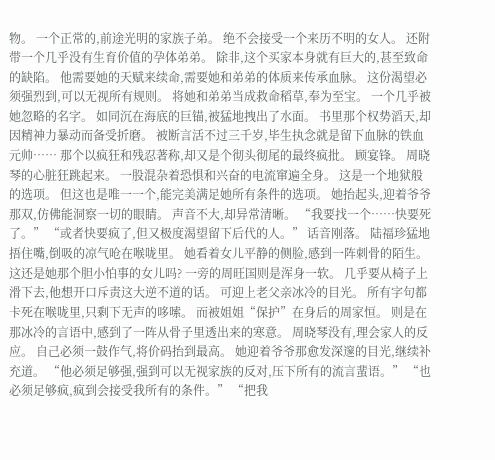物。 一个正常的,前途光明的家族子弟。 绝不会接受一个来历不明的女人。 还附带一个几乎没有生育价值的孕体弟弟。 除非,这个买家本身就有巨大的,甚至致命的缺陷。 他需要她的天赋来续命,需要她和弟弟的体质来传承血脉。 这份渴望必须强烈到,可以无视所有规则。 将她和弟弟当成救命稻草,奉为至宝。 一个几乎被她忽略的名字。 如同沉在海底的巨锚,被猛地拽出了水面。 书里那个权势滔天,却因精神力暴动而备受折磨。 被断言活不过三千岁,毕生执念就是留下血脉的铁血元帅…… 那个以疯狂和残忍著称,却又是个彻头彻尾的最终疯批。 顾宴锋。 周晓琴的心脏狂跳起来。 一股混杂着恐惧和兴奋的电流窜遍全身。 这是一个地狱般的选项。 但这也是唯一一个,能完美满足她所有条件的选项。 她抬起头,迎着爷爷那双,仿佛能洞察一切的眼睛。 声音不大,却异常清晰。 “我要找一个……快要死了。” “或者快要疯了,但又极度渴望留下后代的人。” 话音刚落。 陆福珍猛地捂住嘴,倒吸的凉气呛在喉咙里。 她看着女儿平静的侧脸,感到一阵刺骨的陌生。 这还是她那个胆小怕事的女儿吗? 一旁的周旺国则是浑身一软。 几乎要从椅子上滑下去,他想开口斥责这大逆不道的话。 可迎上老父亲冰冷的目光。 所有字句都卡死在喉咙里,只剩下无声的哆嗦。 而被姐姐“保护”在身后的周家恒。 则是在那冰冷的言语中,感到了一阵从骨子里透出来的寒意。 周晓琴没有,理会家人的反应。 自己必须一鼓作气,将价码抬到最高。 她迎着爷爷那愈发深邃的目光,继续补充道。 “他必须足够强,强到可以无视家族的反对,压下所有的流言蜚语。” “也必须足够疯,疯到会接受我所有的条件。” “把我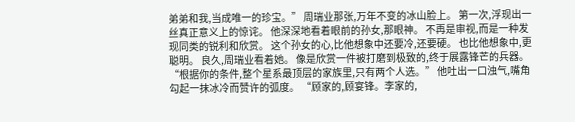弟弟和我,当成唯一的珍宝。” 周瑞业那张,万年不变的冰山脸上。 第一次,浮现出一丝真正意义上的惊诧。 他深深地看着眼前的孙女,那眼神。 不再是审视,而是一种发现同类的锐利和欣赏。 这个孙女的心,比他想象中还要冷,还要硬。 也比他想象中,更聪明。 良久,周瑞业看着她。 像是欣赏一件被打磨到极致的,终于展露锋芒的兵器。 “根据你的条件,整个星系最顶层的家族里,只有两个人选。” 他吐出一口浊气,嘴角勾起一抹冰冷而赞许的弧度。 “顾家的,顾宴锋。李家的,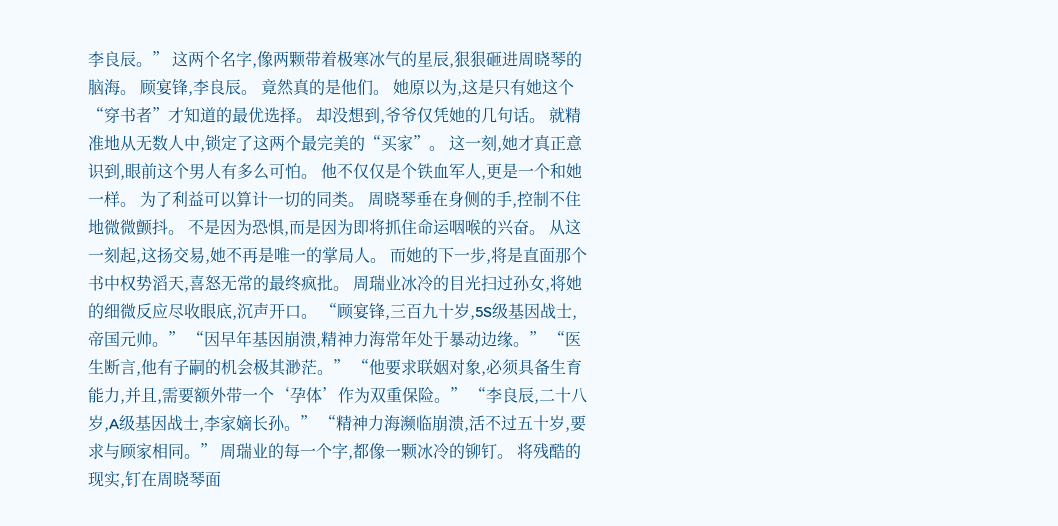李良辰。” 这两个名字,像两颗带着极寒冰气的星辰,狠狠砸进周晓琴的脑海。 顾宴锋,李良辰。 竟然真的是他们。 她原以为,这是只有她这个“穿书者”才知道的最优选择。 却没想到,爷爷仅凭她的几句话。 就精准地从无数人中,锁定了这两个最完美的“买家”。 这一刻,她才真正意识到,眼前这个男人有多么可怕。 他不仅仅是个铁血军人,更是一个和她一样。 为了利益可以算计一切的同类。 周晓琴垂在身侧的手,控制不住地微微颤抖。 不是因为恐惧,而是因为即将抓住命运咽喉的兴奋。 从这一刻起,这扬交易,她不再是唯一的掌局人。 而她的下一步,将是直面那个书中权势滔天,喜怒无常的最终疯批。 周瑞业冰冷的目光扫过孙女,将她的细微反应尽收眼底,沉声开口。 “顾宴锋,三百九十岁,5S级基因战士,帝国元帅。” “因早年基因崩溃,精神力海常年处于暴动边缘。” “医生断言,他有子嗣的机会极其渺茫。” “他要求联姻对象,必须具备生育能力,并且,需要额外带一个‘孕体’作为双重保险。” “李良辰,二十八岁,A级基因战士,李家嫡长孙。” “精神力海濒临崩溃,活不过五十岁,要求与顾家相同。” 周瑞业的每一个字,都像一颗冰冷的铆钉。 将残酷的现实,钉在周晓琴面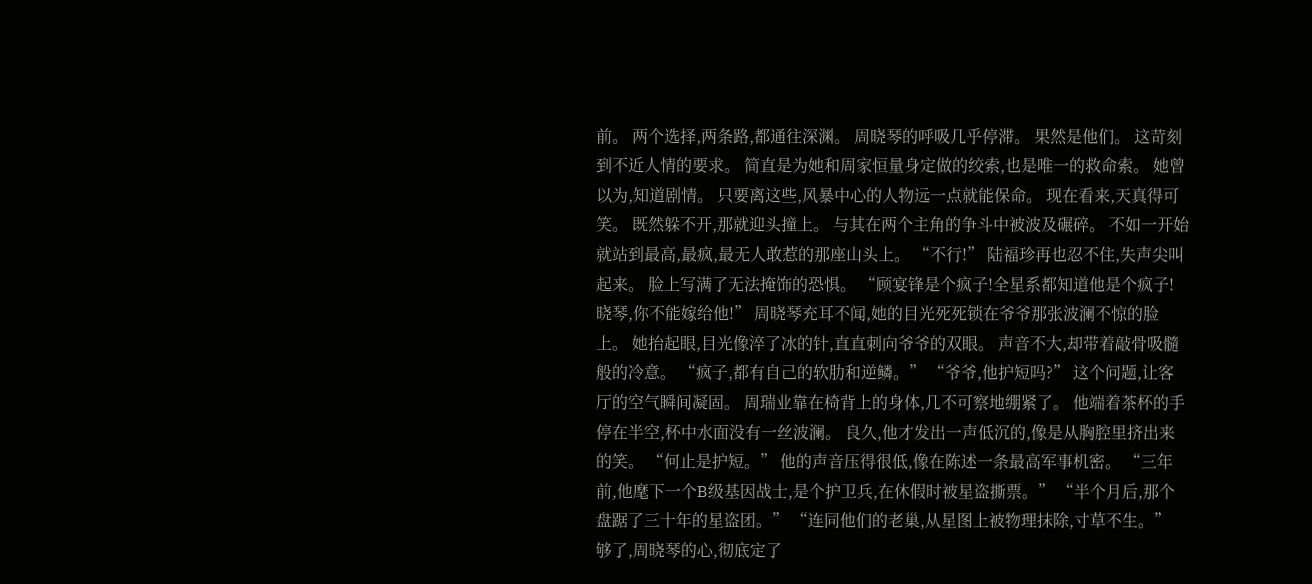前。 两个选择,两条路,都通往深渊。 周晓琴的呼吸几乎停滞。 果然是他们。 这苛刻到不近人情的要求。 简直是为她和周家恒量身定做的绞索,也是唯一的救命索。 她曾以为,知道剧情。 只要离这些,风暴中心的人物远一点就能保命。 现在看来,天真得可笑。 既然躲不开,那就迎头撞上。 与其在两个主角的争斗中被波及碾碎。 不如一开始就站到最高,最疯,最无人敢惹的那座山头上。 “不行!” 陆福珍再也忍不住,失声尖叫起来。 脸上写满了无法掩饰的恐惧。 “顾宴锋是个疯子!全星系都知道他是个疯子!晓琴,你不能嫁给他!” 周晓琴充耳不闻,她的目光死死锁在爷爷那张波澜不惊的脸上。 她抬起眼,目光像淬了冰的针,直直刺向爷爷的双眼。 声音不大,却带着敲骨吸髓般的冷意。 “疯子,都有自己的软肋和逆鳞。” “爷爷,他护短吗?” 这个问题,让客厅的空气瞬间凝固。 周瑞业靠在椅背上的身体,几不可察地绷紧了。 他端着茶杯的手停在半空,杯中水面没有一丝波澜。 良久,他才发出一声低沉的,像是从胸腔里挤出来的笑。 “何止是护短。” 他的声音压得很低,像在陈述一条最高军事机密。 “三年前,他麾下一个B级基因战士,是个护卫兵,在休假时被星盗撕票。” “半个月后,那个盘踞了三十年的星盗团。” “连同他们的老巢,从星图上被物理抹除,寸草不生。” 够了,周晓琴的心,彻底定了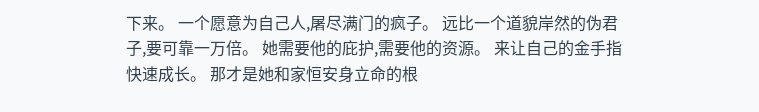下来。 一个愿意为自己人,屠尽满门的疯子。 远比一个道貌岸然的伪君子,要可靠一万倍。 她需要他的庇护,需要他的资源。 来让自己的金手指快速成长。 那才是她和家恒安身立命的根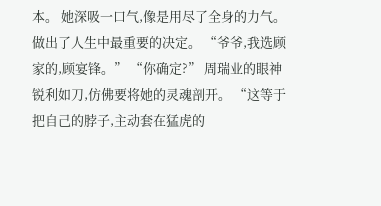本。 她深吸一口气,像是用尽了全身的力气。 做出了人生中最重要的决定。 “爷爷,我选顾家的,顾宴锋。” “你确定?” 周瑞业的眼神锐利如刀,仿佛要将她的灵魂剖开。 “这等于把自己的脖子,主动套在猛虎的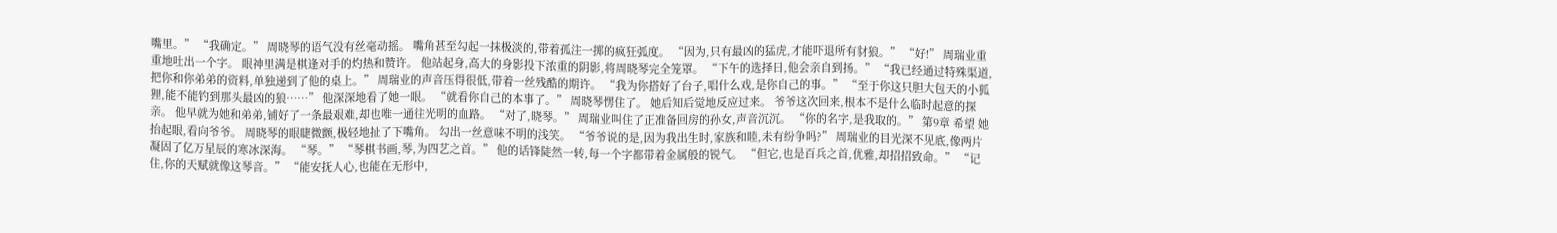嘴里。” “我确定。” 周晓琴的语气没有丝毫动摇。 嘴角甚至勾起一抹极淡的,带着孤注一掷的疯狂弧度。 “因为,只有最凶的猛虎,才能吓退所有豺狼。” “好!” 周瑞业重重地吐出一个字。 眼神里满是棋逢对手的灼热和赞许。 他站起身,高大的身影投下浓重的阴影,将周晓琴完全笼罩。 “下午的选择日,他会亲自到扬。” “我已经通过特殊渠道,把你和你弟弟的资料,单独递到了他的桌上。” 周瑞业的声音压得很低,带着一丝残酷的期许。 “我为你搭好了台子,唱什么戏,是你自己的事。” “至于你这只胆大包天的小狐狸,能不能钓到那头最凶的狼……” 他深深地看了她一眼。 “就看你自己的本事了。” 周晓琴愣住了。 她后知后觉地反应过来。 爷爷这次回来,根本不是什么临时起意的探亲。 他早就为她和弟弟,铺好了一条最艰难,却也唯一通往光明的血路。 “对了,晓琴。” 周瑞业叫住了正准备回房的孙女,声音沉沉。 “你的名字,是我取的。” 第9章 希望 她抬起眼,看向爷爷。 周晓琴的眼睫微颤,极轻地扯了下嘴角。 勾出一丝意味不明的浅笑。 “爷爷说的是,因为我出生时,家族和睦,未有纷争吗?” 周瑞业的目光深不见底,像两片凝固了亿万星辰的寒冰深海。 “琴。” “琴棋书画,琴,为四艺之首。” 他的话锋陡然一转,每一个字都带着金属般的锐气。 “但它,也是百兵之首,优雅,却招招致命。” “记住,你的天赋就像这琴音。” “能安抚人心,也能在无形中,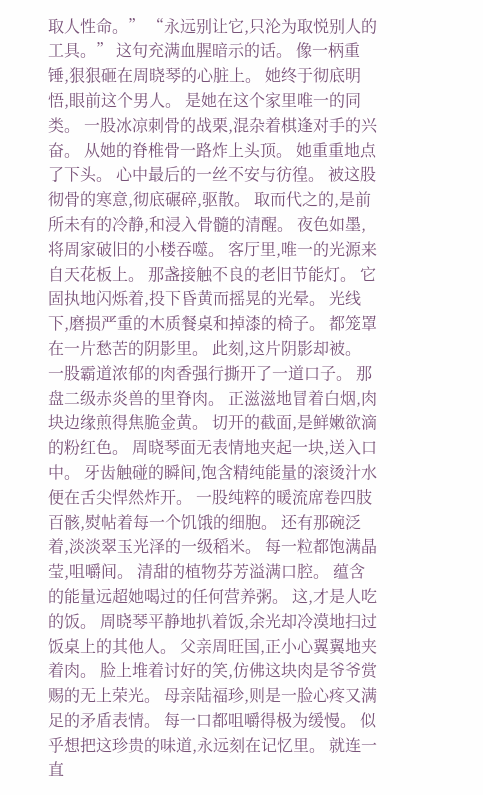取人性命。” “永远别让它,只沦为取悦别人的工具。” 这句充满血腥暗示的话。 像一柄重锤,狠狠砸在周晓琴的心脏上。 她终于彻底明悟,眼前这个男人。 是她在这个家里唯一的同类。 一股冰凉刺骨的战栗,混杂着棋逢对手的兴奋。 从她的脊椎骨一路炸上头顶。 她重重地点了下头。 心中最后的一丝不安与彷徨。 被这股彻骨的寒意,彻底碾碎,驱散。 取而代之的,是前所未有的冷静,和浸入骨髓的清醒。 夜色如墨,将周家破旧的小楼吞噬。 客厅里,唯一的光源来自天花板上。 那盏接触不良的老旧节能灯。 它固执地闪烁着,投下昏黄而摇晃的光晕。 光线下,磨损严重的木质餐桌和掉漆的椅子。 都笼罩在一片愁苦的阴影里。 此刻,这片阴影却被。 一股霸道浓郁的肉香强行撕开了一道口子。 那盘二级赤炎兽的里脊肉。 正滋滋地冒着白烟,肉块边缘煎得焦脆金黄。 切开的截面,是鲜嫩欲滴的粉红色。 周晓琴面无表情地夹起一块,送入口中。 牙齿触碰的瞬间,饱含精纯能量的滚烫汁水便在舌尖悍然炸开。 一股纯粹的暖流席卷四肢百骸,熨帖着每一个饥饿的细胞。 还有那碗泛着,淡淡翠玉光泽的一级稻米。 每一粒都饱满晶莹,咀嚼间。 清甜的植物芬芳溢满口腔。 蕴含的能量远超她喝过的任何营养粥。 这,才是人吃的饭。 周晓琴平静地扒着饭,余光却冷漠地扫过饭桌上的其他人。 父亲周旺国,正小心翼翼地夹着肉。 脸上堆着讨好的笑,仿佛这块肉是爷爷赏赐的无上荣光。 母亲陆福珍,则是一脸心疼又满足的矛盾表情。 每一口都咀嚼得极为缓慢。 似乎想把这珍贵的味道,永远刻在记忆里。 就连一直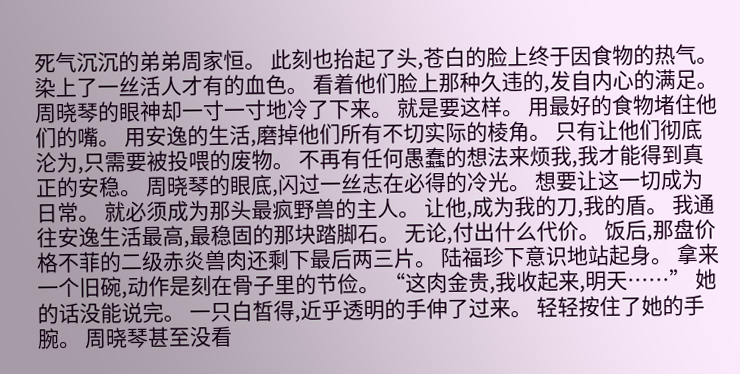死气沉沉的弟弟周家恒。 此刻也抬起了头,苍白的脸上终于因食物的热气。 染上了一丝活人才有的血色。 看着他们脸上那种久违的,发自内心的满足。 周晓琴的眼神却一寸一寸地冷了下来。 就是要这样。 用最好的食物堵住他们的嘴。 用安逸的生活,磨掉他们所有不切实际的棱角。 只有让他们彻底沦为,只需要被投喂的废物。 不再有任何愚蠢的想法来烦我,我才能得到真正的安稳。 周晓琴的眼底,闪过一丝志在必得的冷光。 想要让这一切成为日常。 就必须成为那头最疯野兽的主人。 让他,成为我的刀,我的盾。 我通往安逸生活最高,最稳固的那块踏脚石。 无论,付出什么代价。 饭后,那盘价格不菲的二级赤炎兽肉还剩下最后两三片。 陆福珍下意识地站起身。 拿来一个旧碗,动作是刻在骨子里的节俭。 “这肉金贵,我收起来,明天……” 她的话没能说完。 一只白皙得,近乎透明的手伸了过来。 轻轻按住了她的手腕。 周晓琴甚至没看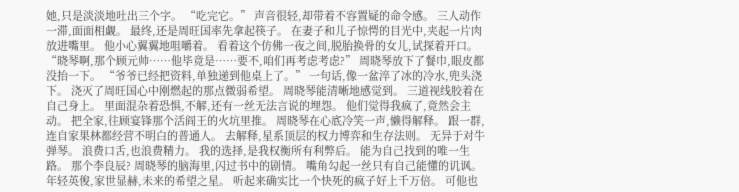她,只是淡淡地吐出三个字。 “吃完它。” 声音很轻,却带着不容置疑的命令感。 三人动作一滞,面面相觑。 最终,还是周旺国率先拿起筷子。 在妻子和儿子惊愕的目光中,夹起一片肉放进嘴里。 他小心翼翼地咀嚼着。 看着这个仿佛一夜之间,脱胎换骨的女儿,试探着开口。 “晓琴啊,那个顾元帅……他毕竟是……要不,咱们再考虑考虑?” 周晓琴放下了餐巾,眼皮都没抬一下。 “爷爷已经把资料,单独递到他桌上了。” 一句话,像一盆淬了冰的冷水,兜头浇下。 浇灭了周旺国心中刚燃起的那点微弱希望。 周晓琴能清晰地感觉到。 三道视线胶着在自己身上。 里面混杂着恐惧,不解,还有一丝无法言说的埋怨。 他们觉得我疯了,竟然会主动。 把全家,往顾宴锋那个活阎王的火坑里推。 周晓琴在心底冷笑一声,懒得解释。 跟一群,连自家果林都经营不明白的普通人。 去解释,星系顶层的权力博弈和生存法则。 无异于对牛弹琴。 浪费口舌,也浪费精力。 我的选择,是我权衡所有利弊后。 能为自己找到的唯一生路。 那个李良辰? 周晓琴的脑海里,闪过书中的剧情。 嘴角勾起一丝只有自己能懂的讥讽。 年轻英俊,家世显赫,未来的希望之星。 听起来确实比一个快死的疯子好上千万倍。 可他也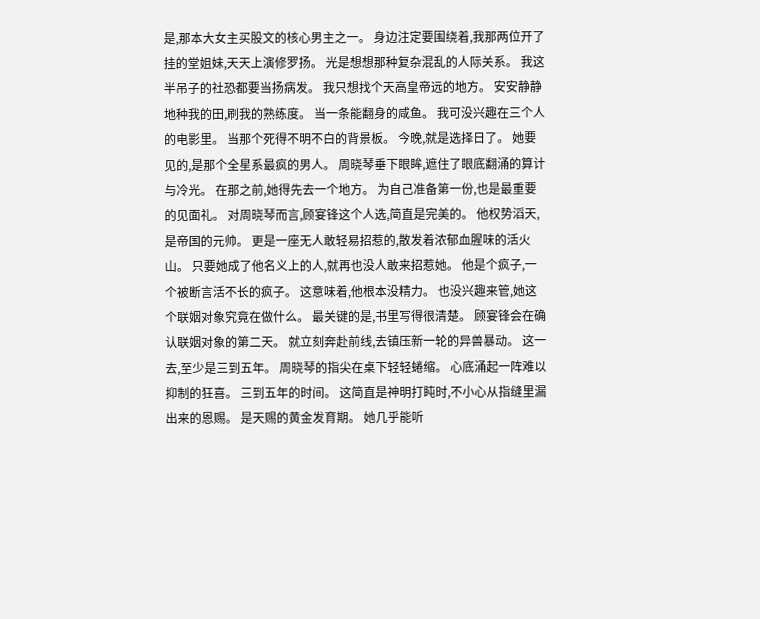是,那本大女主买股文的核心男主之一。 身边注定要围绕着,我那两位开了挂的堂姐妹,天天上演修罗扬。 光是想想那种复杂混乱的人际关系。 我这半吊子的社恐都要当扬病发。 我只想找个天高皇帝远的地方。 安安静静地种我的田,刷我的熟练度。 当一条能翻身的咸鱼。 我可没兴趣在三个人的电影里。 当那个死得不明不白的背景板。 今晚,就是选择日了。 她要见的,是那个全星系最疯的男人。 周晓琴垂下眼眸,遮住了眼底翻涌的算计与冷光。 在那之前,她得先去一个地方。 为自己准备第一份,也是最重要的见面礼。 对周晓琴而言,顾宴锋这个人选,简直是完美的。 他权势滔天,是帝国的元帅。 更是一座无人敢轻易招惹的,散发着浓郁血腥味的活火山。 只要她成了他名义上的人,就再也没人敢来招惹她。 他是个疯子,一个被断言活不长的疯子。 这意味着,他根本没精力。 也没兴趣来管,她这个联姻对象究竟在做什么。 最关键的是,书里写得很清楚。 顾宴锋会在确认联姻对象的第二天。 就立刻奔赴前线,去镇压新一轮的异兽暴动。 这一去,至少是三到五年。 周晓琴的指尖在桌下轻轻蜷缩。 心底涌起一阵难以抑制的狂喜。 三到五年的时间。 这简直是神明打盹时,不小心从指缝里漏出来的恩赐。 是天赐的黄金发育期。 她几乎能听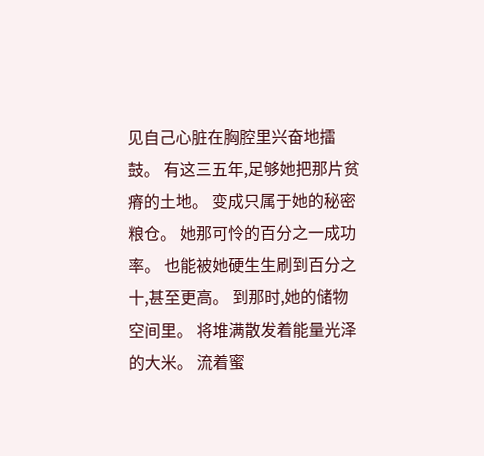见自己心脏在胸腔里兴奋地擂鼓。 有这三五年,足够她把那片贫瘠的土地。 变成只属于她的秘密粮仓。 她那可怜的百分之一成功率。 也能被她硬生生刷到百分之十,甚至更高。 到那时,她的储物空间里。 将堆满散发着能量光泽的大米。 流着蜜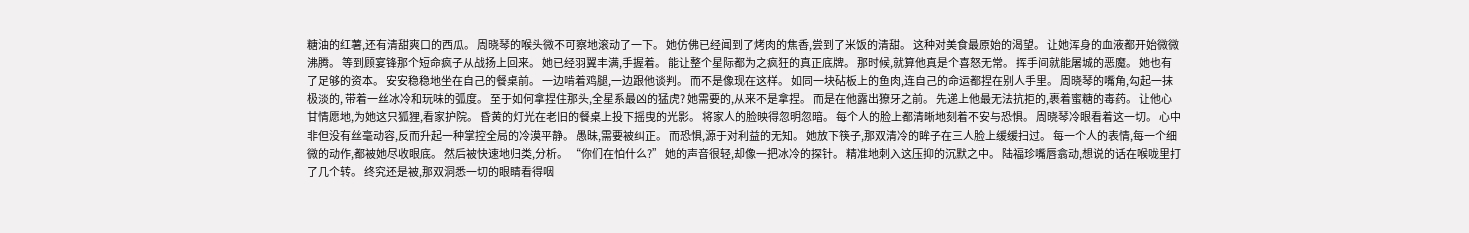糖油的红薯,还有清甜爽口的西瓜。 周晓琴的喉头微不可察地滚动了一下。 她仿佛已经闻到了烤肉的焦香,尝到了米饭的清甜。 这种对美食最原始的渴望。 让她浑身的血液都开始微微沸腾。 等到顾宴锋那个短命疯子从战扬上回来。 她已经羽翼丰满,手握着。 能让整个星际都为之疯狂的真正底牌。 那时候,就算他真是个喜怒无常。 挥手间就能屠城的恶魔。 她也有了足够的资本。 安安稳稳地坐在自己的餐桌前。 一边啃着鸡腿,一边跟他谈判。 而不是像现在这样。 如同一块砧板上的鱼肉,连自己的命运都捏在别人手里。 周晓琴的嘴角,勾起一抹极淡的, 带着一丝冰冷和玩味的弧度。 至于如何拿捏住那头,全星系最凶的猛虎? 她需要的,从来不是拿捏。 而是在他露出獠牙之前。 先递上他最无法抗拒的,裹着蜜糖的毒药。 让他心甘情愿地,为她这只狐狸,看家护院。 昏黄的灯光在老旧的餐桌上投下摇曳的光影。 将家人的脸映得忽明忽暗。 每个人的脸上都清晰地刻着不安与恐惧。 周晓琴冷眼看着这一切。 心中非但没有丝毫动容,反而升起一种掌控全局的冷漠平静。 愚昧,需要被纠正。 而恐惧,源于对利益的无知。 她放下筷子,那双清冷的眸子在三人脸上缓缓扫过。 每一个人的表情,每一个细微的动作,都被她尽收眼底。 然后被快速地归类,分析。 “你们在怕什么?” 她的声音很轻,却像一把冰冷的探针。 精准地刺入这压抑的沉默之中。 陆福珍嘴唇翕动,想说的话在喉咙里打了几个转。 终究还是被,那双洞悉一切的眼睛看得咽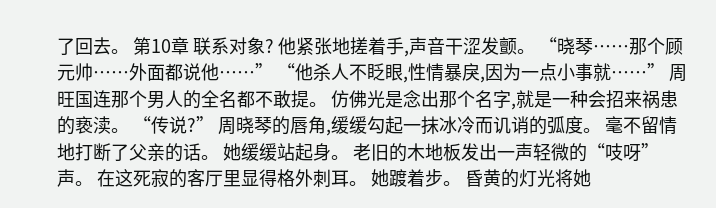了回去。 第10章 联系对象? 他紧张地搓着手,声音干涩发颤。 “晓琴……那个顾元帅……外面都说他……” “他杀人不眨眼,性情暴戾,因为一点小事就……” 周旺国连那个男人的全名都不敢提。 仿佛光是念出那个名字,就是一种会招来祸患的亵渎。 “传说?” 周晓琴的唇角,缓缓勾起一抹冰冷而讥诮的弧度。 毫不留情地打断了父亲的话。 她缓缓站起身。 老旧的木地板发出一声轻微的“吱呀”声。 在这死寂的客厅里显得格外刺耳。 她踱着步。 昏黄的灯光将她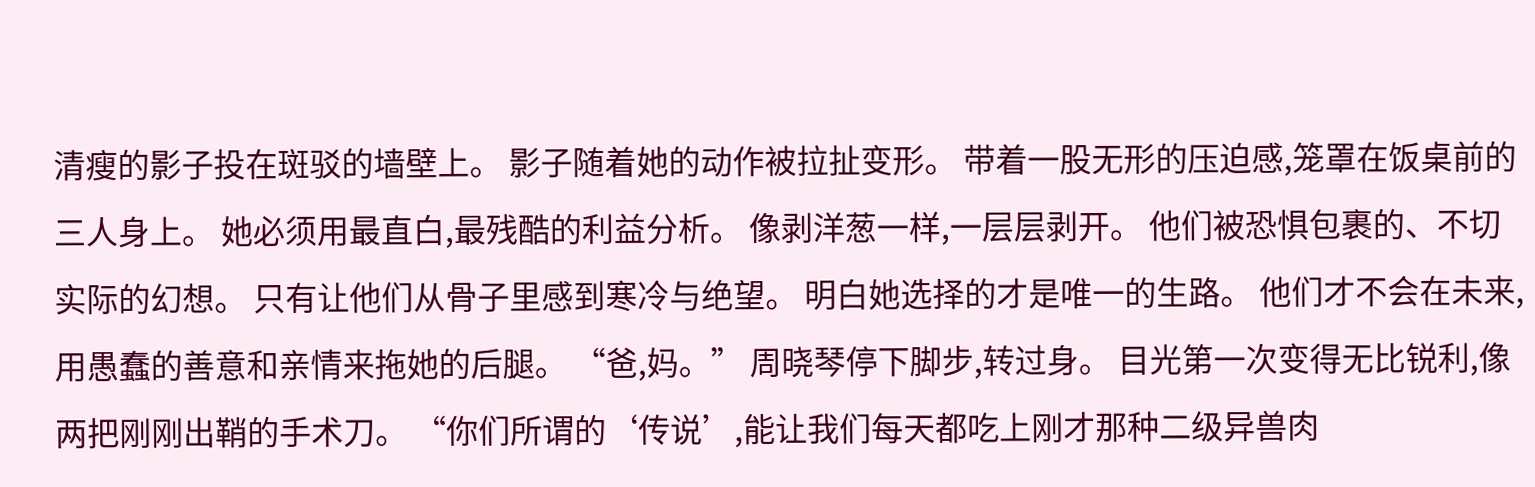清瘦的影子投在斑驳的墙壁上。 影子随着她的动作被拉扯变形。 带着一股无形的压迫感,笼罩在饭桌前的三人身上。 她必须用最直白,最残酷的利益分析。 像剥洋葱一样,一层层剥开。 他们被恐惧包裹的、不切实际的幻想。 只有让他们从骨子里感到寒冷与绝望。 明白她选择的才是唯一的生路。 他们才不会在未来,用愚蠢的善意和亲情来拖她的后腿。 “爸,妈。” 周晓琴停下脚步,转过身。 目光第一次变得无比锐利,像两把刚刚出鞘的手术刀。 “你们所谓的‘传说’,能让我们每天都吃上刚才那种二级异兽肉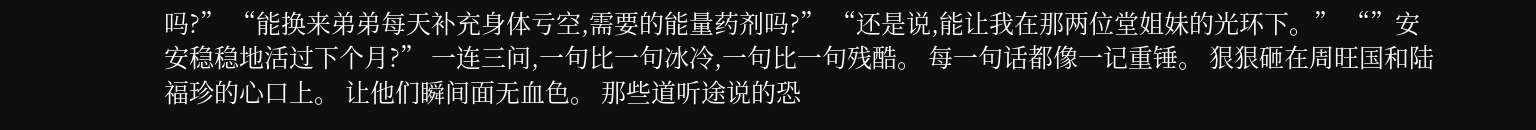吗?” “能换来弟弟每天补充身体亏空,需要的能量药剂吗?” “还是说,能让我在那两位堂姐妹的光环下。” “”安安稳稳地活过下个月?” 一连三问,一句比一句冰冷,一句比一句残酷。 每一句话都像一记重锤。 狠狠砸在周旺国和陆福珍的心口上。 让他们瞬间面无血色。 那些道听途说的恐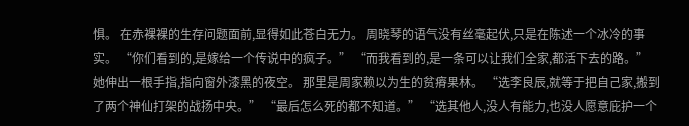惧。 在赤裸裸的生存问题面前,显得如此苍白无力。 周晓琴的语气没有丝毫起伏,只是在陈述一个冰冷的事实。 “你们看到的,是嫁给一个传说中的疯子。” “而我看到的,是一条可以让我们全家,都活下去的路。” 她伸出一根手指,指向窗外漆黑的夜空。 那里是周家赖以为生的贫瘠果林。 “选李良辰,就等于把自己家,搬到了两个神仙打架的战扬中央。” “最后怎么死的都不知道。” “选其他人,没人有能力,也没人愿意庇护一个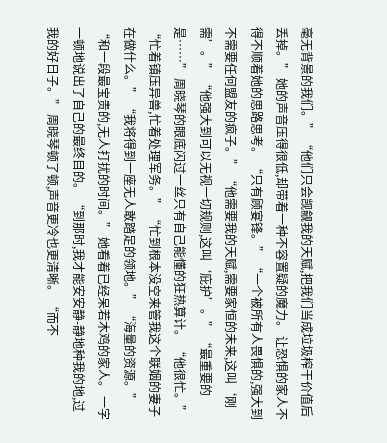毫无背景的我们。” “他们只会觊觎我的天赋,把我们当成垃圾榨干价值后丢掉。” 她的声音压得很低,却带着一种不容置疑的魔力。 让恐惧的家人不得不顺着她的思路思考。 “只有顾宴锋。” “一个被所有人畏惧的,强大到不需要任何盟友的疯子。” “他需要我的天赋,需要家恒的未来,这叫‘刚需’。” “他强大到可以无视一切规则,这叫‘庇护’。” “最重要的是……” 周晓琴的眼底闪过一丝只有自己能懂的狂热算计。 “他很忙。” “忙着镇压异兽,忙着处理军务。” “忙到根本没空来管我这个联姻的妻子在做什么。” “我将得到一座无人敢踏足的领地。” “海量的资源。” “和一段最宝贵的,无人打扰的时间。” 她看着已经呆若木鸡的家人。 一字一顿地说出了自己的最终目的。 “到那时,我才能安安静-静地种我的地,过我的好日子。” 周晓琴顿了顿,声音更冷也更清晰。 “而不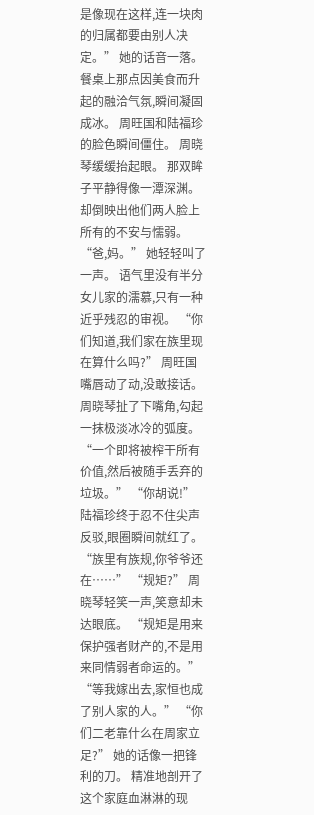是像现在这样,连一块肉的归属都要由别人决定。” 她的话音一落。 餐桌上那点因美食而升起的融洽气氛,瞬间凝固成冰。 周旺国和陆福珍的脸色瞬间僵住。 周晓琴缓缓抬起眼。 那双眸子平静得像一潭深渊。 却倒映出他们两人脸上所有的不安与懦弱。 “爸,妈。” 她轻轻叫了一声。 语气里没有半分女儿家的濡慕,只有一种近乎残忍的审视。 “你们知道,我们家在族里现在算什么吗?” 周旺国嘴唇动了动,没敢接话。 周晓琴扯了下嘴角,勾起一抹极淡冰冷的弧度。 “一个即将被榨干所有价值,然后被随手丢弃的垃圾。” “你胡说!” 陆福珍终于忍不住尖声反驳,眼圈瞬间就红了。 “族里有族规,你爷爷还在……” “规矩?” 周晓琴轻笑一声,笑意却未达眼底。 “规矩是用来保护强者财产的,不是用来同情弱者命运的。” “等我嫁出去,家恒也成了别人家的人。” “你们二老靠什么在周家立足?” 她的话像一把锋利的刀。 精准地剖开了这个家庭血淋淋的现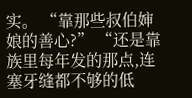实。 “靠那些叔伯婶娘的善心?” “还是靠族里每年发的那点,连塞牙缝都不够的低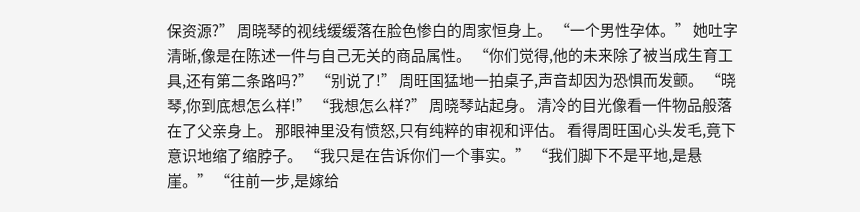保资源?” 周晓琴的视线缓缓落在脸色惨白的周家恒身上。 “一个男性孕体。” 她吐字清晰,像是在陈述一件与自己无关的商品属性。 “你们觉得,他的未来除了被当成生育工具,还有第二条路吗?” “别说了!” 周旺国猛地一拍桌子,声音却因为恐惧而发颤。 “晓琴,你到底想怎么样!” “我想怎么样?” 周晓琴站起身。 清冷的目光像看一件物品般落在了父亲身上。 那眼神里没有愤怒,只有纯粹的审视和评估。 看得周旺国心头发毛,竟下意识地缩了缩脖子。 “我只是在告诉你们一个事实。” “我们脚下不是平地,是悬崖。” “往前一步,是嫁给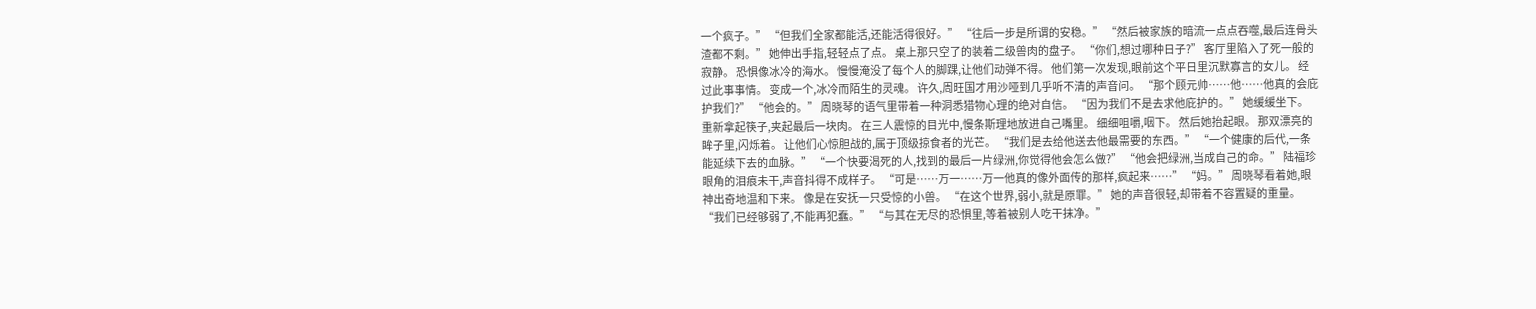一个疯子。” “但我们全家都能活,还能活得很好。” “往后一步是所谓的安稳。” “然后被家族的暗流一点点吞噬,最后连骨头渣都不剩。” 她伸出手指,轻轻点了点。 桌上那只空了的装着二级兽肉的盘子。 “你们,想过哪种日子?” 客厅里陷入了死一般的寂静。 恐惧像冰冷的海水。 慢慢淹没了每个人的脚踝,让他们动弹不得。 他们第一次发现,眼前这个平日里沉默寡言的女儿。 经过此事事情。 变成一个,冰冷而陌生的灵魂。 许久,周旺国才用沙哑到几乎听不清的声音问。 “那个顾元帅……他……他真的会庇护我们?” “他会的。” 周晓琴的语气里带着一种洞悉猎物心理的绝对自信。 “因为我们不是去求他庇护的。” 她缓缓坐下。 重新拿起筷子,夹起最后一块肉。 在三人震惊的目光中,慢条斯理地放进自己嘴里。 细细咀嚼,咽下。 然后她抬起眼。 那双漂亮的眸子里,闪烁着。 让他们心惊胆战的,属于顶级掠食者的光芒。 “我们是去给他送去他最需要的东西。” “一个健康的后代,一条能延续下去的血脉。” “一个快要渴死的人,找到的最后一片绿洲,你觉得他会怎么做?” “他会把绿洲,当成自己的命。” 陆福珍眼角的泪痕未干,声音抖得不成样子。 “可是……万一……万一他真的像外面传的那样,疯起来……” “妈。” 周晓琴看着她,眼神出奇地温和下来。 像是在安抚一只受惊的小兽。 “在这个世界,弱小,就是原罪。” 她的声音很轻,却带着不容置疑的重量。 “我们已经够弱了,不能再犯蠢。” “与其在无尽的恐惧里,等着被别人吃干抹净。”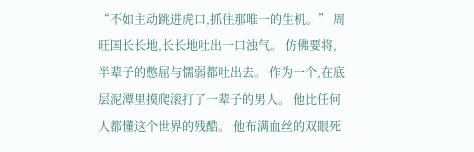“不如主动跳进虎口,抓住那唯一的生机。” 周旺国长长地,长长地吐出一口浊气。 仿佛要将,半辈子的憋屈与懦弱都吐出去。 作为一个,在底层泥潭里摸爬滚打了一辈子的男人。 他比任何人都懂这个世界的残酷。 他布满血丝的双眼死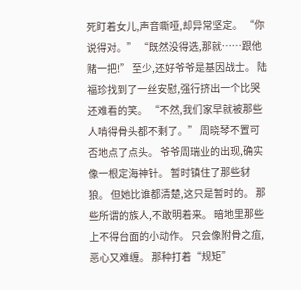死盯着女儿,声音嘶哑,却异常坚定。 “你说得对。” “既然没得选,那就……跟他赌一把!” 至少,还好爷爷是基因战士。 陆福珍找到了一丝安慰,强行挤出一个比哭还难看的笑。 “不然,我们家早就被那些人啃得骨头都不剩了。” 周晓琴不置可否地点了点头。 爷爷周瑞业的出现,确实像一根定海神针。 暂时镇住了那些豺狼。 但她比谁都清楚,这只是暂时的。 那些所谓的族人,不敢明着来。 暗地里那些上不得台面的小动作。 只会像附骨之疽,恶心又难缠。 那种打着“规矩”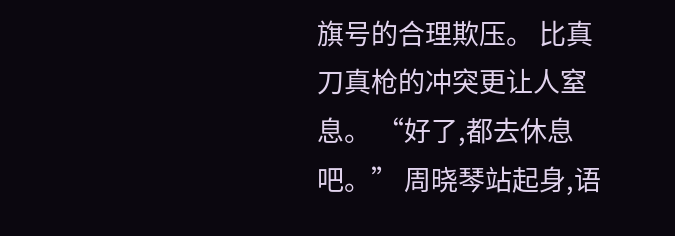旗号的合理欺压。 比真刀真枪的冲突更让人窒息。 “好了,都去休息吧。” 周晓琴站起身,语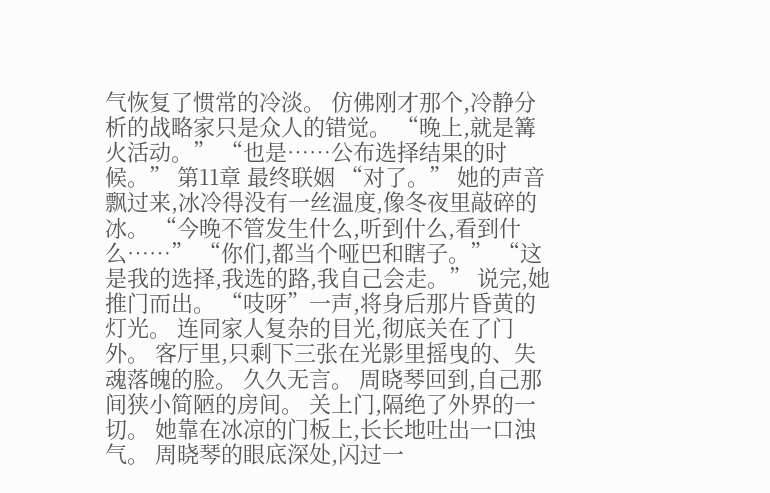气恢复了惯常的冷淡。 仿佛刚才那个,冷静分析的战略家只是众人的错觉。 “晚上,就是篝火活动。” “也是……公布选择结果的时候。” 第11章 最终联姻 “对了。” 她的声音飘过来,冰冷得没有一丝温度,像冬夜里敲碎的冰。 “今晚不管发生什么,听到什么,看到什么……” “你们,都当个哑巴和瞎子。” “这是我的选择,我选的路,我自己会走。” 说完,她推门而出。 “吱呀”一声,将身后那片昏黄的灯光。 连同家人复杂的目光,彻底关在了门外。 客厅里,只剩下三张在光影里摇曳的、失魂落魄的脸。 久久无言。 周晓琴回到,自己那间狭小简陋的房间。 关上门,隔绝了外界的一切。 她靠在冰凉的门板上,长长地吐出一口浊气。 周晓琴的眼底深处,闪过一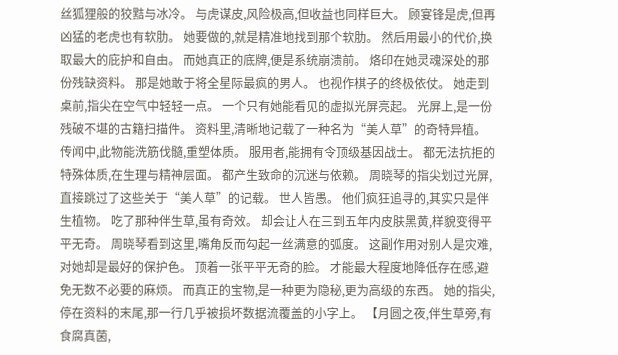丝狐狸般的狡黠与冰冷。 与虎谋皮,风险极高,但收益也同样巨大。 顾宴锋是虎,但再凶猛的老虎也有软肋。 她要做的,就是精准地找到那个软肋。 然后用最小的代价,换取最大的庇护和自由。 而她真正的底牌,便是系统崩溃前。 烙印在她灵魂深处的那份残缺资料。 那是她敢于将全星际最疯的男人。 也视作棋子的终极依仗。 她走到桌前,指尖在空气中轻轻一点。 一个只有她能看见的虚拟光屏亮起。 光屏上,是一份残破不堪的古籍扫描件。 资料里,清晰地记载了一种名为“美人草”的奇特异植。 传闻中,此物能洗筋伐髓,重塑体质。 服用者,能拥有令顶级基因战士。 都无法抗拒的特殊体质,在生理与精神层面。 都产生致命的沉迷与依赖。 周晓琴的指尖划过光屏,直接跳过了这些关于“美人草”的记载。 世人皆愚。 他们疯狂追寻的,其实只是伴生植物。 吃了那种伴生草,虽有奇效。 却会让人在三到五年内皮肤黑黄,样貌变得平平无奇。 周晓琴看到这里,嘴角反而勾起一丝满意的弧度。 这副作用对别人是灾难,对她却是最好的保护色。 顶着一张平平无奇的脸。 才能最大程度地降低存在感,避免无数不必要的麻烦。 而真正的宝物,是一种更为隐秘,更为高级的东西。 她的指尖,停在资料的末尾,那一行几乎被损坏数据流覆盖的小字上。 【月圆之夜,伴生草旁,有食腐真菌,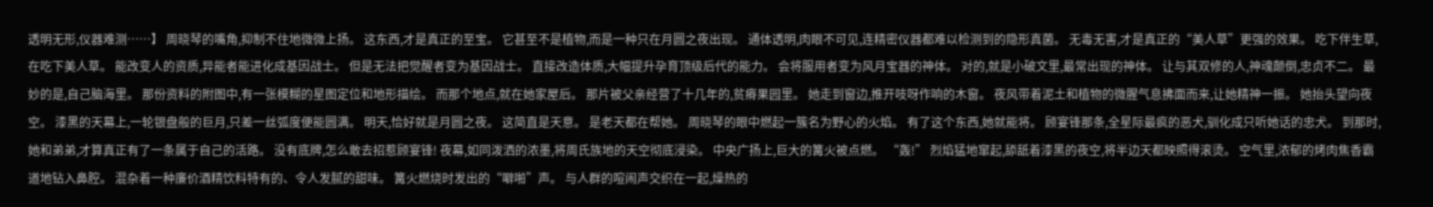透明无形,仪器难测……】 周晓琴的嘴角,抑制不住地微微上扬。 这东西,才是真正的至宝。 它甚至不是植物,而是一种只在月圆之夜出现。 通体透明,肉眼不可见,连精密仪器都难以检测到的隐形真菌。 无毒无害,才是真正的“美人草”更强的效果。 吃下伴生草,在吃下美人草。 能改变人的资质,异能者能进化成基因战士。 但是无法把觉醒者变为基因战士。 直接改造体质,大幅提升孕育顶级后代的能力。 会将服用者变为风月宝器的神体。 对的,就是小破文里,最常出现的神体。 让与其双修的人,神魂颠倒,忠贞不二。 最妙的是,自己脑海里。 那份资料的附图中,有一张模糊的星图定位和地形描绘。 而那个地点,就在她家屋后。 那片被父亲经营了十几年的,贫瘠果园里。 她走到窗边,推开吱呀作响的木窗。 夜风带着泥土和植物的微腥气息拂面而来,让她精神一振。 她抬头望向夜空。 漆黑的天幕上,一轮银盘般的巨月,只差一丝弧度便能圆满。 明天,恰好就是月圆之夜。 这简直是天意。 是老天都在帮她。 周晓琴的眼中燃起一簇名为野心的火焰。 有了这个东西,她就能将。 顾宴锋那条,全星际最疯的恶犬,驯化成只听她话的忠犬。 到那时,她和弟弟,才算真正有了一条属于自己的活路。 没有底牌,怎么敢去招惹顾宴锋! 夜幕,如同泼洒的浓墨,将周氏族地的天空彻底浸染。 中央广扬上,巨大的篝火被点燃。 “轰!” 烈焰猛地窜起,舔舐着漆黑的夜空,将半边天都映照得滚烫。 空气里,浓郁的烤肉焦香霸道地钻入鼻腔。 混杂着一种廉价酒精饮料特有的、令人发腻的甜味。 篝火燃烧时发出的“噼啪”声。 与人群的喧闹声交织在一起,燥热的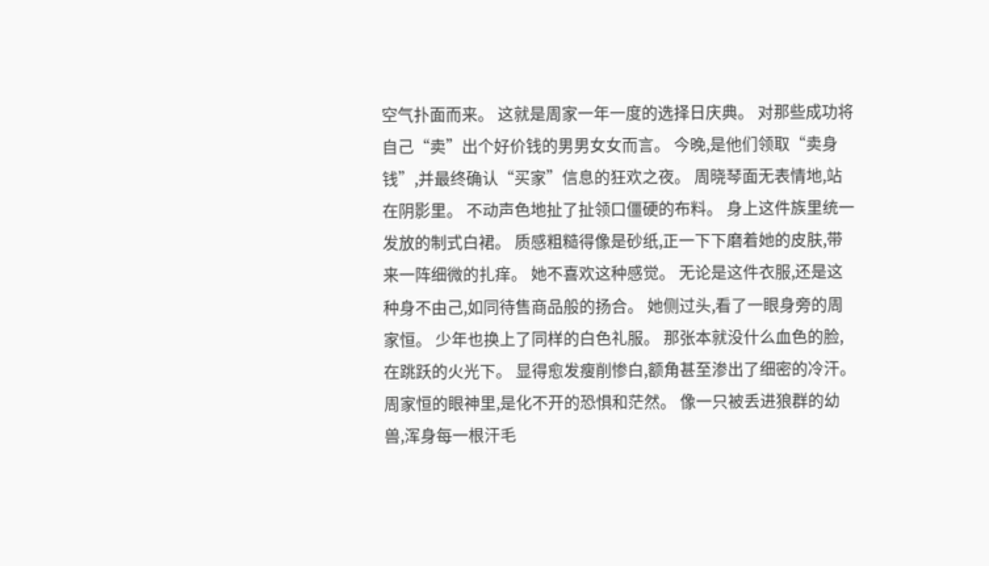空气扑面而来。 这就是周家一年一度的选择日庆典。 对那些成功将自己“卖”出个好价钱的男男女女而言。 今晚,是他们领取“卖身钱”,并最终确认“买家”信息的狂欢之夜。 周晓琴面无表情地,站在阴影里。 不动声色地扯了扯领口僵硬的布料。 身上这件族里统一发放的制式白裙。 质感粗糙得像是砂纸,正一下下磨着她的皮肤,带来一阵细微的扎痒。 她不喜欢这种感觉。 无论是这件衣服,还是这种身不由己,如同待售商品般的扬合。 她侧过头,看了一眼身旁的周家恒。 少年也换上了同样的白色礼服。 那张本就没什么血色的脸,在跳跃的火光下。 显得愈发瘦削惨白,额角甚至渗出了细密的冷汗。 周家恒的眼神里,是化不开的恐惧和茫然。 像一只被丢进狼群的幼兽,浑身每一根汗毛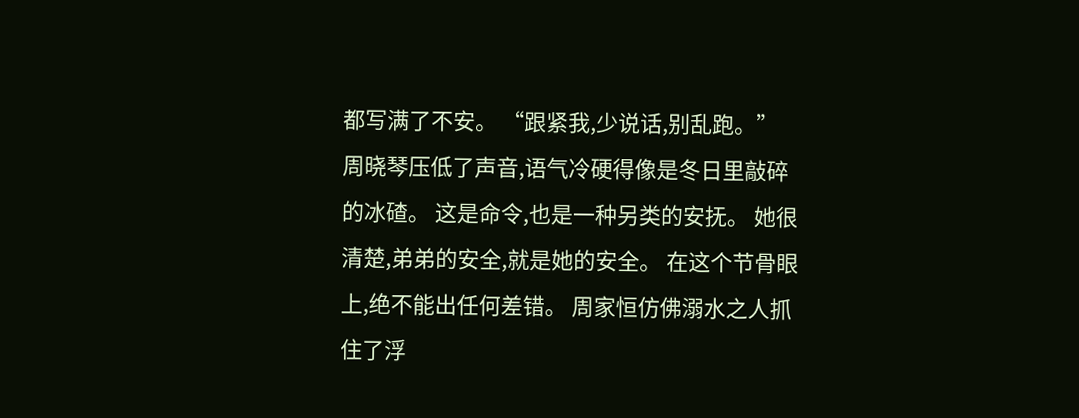都写满了不安。 “跟紧我,少说话,别乱跑。” 周晓琴压低了声音,语气冷硬得像是冬日里敲碎的冰碴。 这是命令,也是一种另类的安抚。 她很清楚,弟弟的安全,就是她的安全。 在这个节骨眼上,绝不能出任何差错。 周家恒仿佛溺水之人抓住了浮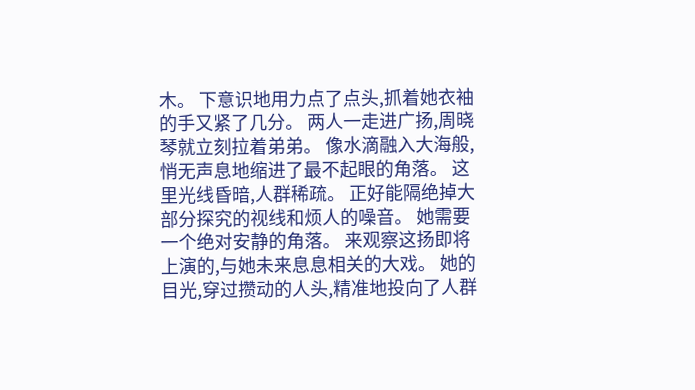木。 下意识地用力点了点头,抓着她衣袖的手又紧了几分。 两人一走进广扬,周晓琴就立刻拉着弟弟。 像水滴融入大海般,悄无声息地缩进了最不起眼的角落。 这里光线昏暗,人群稀疏。 正好能隔绝掉大部分探究的视线和烦人的噪音。 她需要一个绝对安静的角落。 来观察这扬即将上演的,与她未来息息相关的大戏。 她的目光,穿过攒动的人头,精准地投向了人群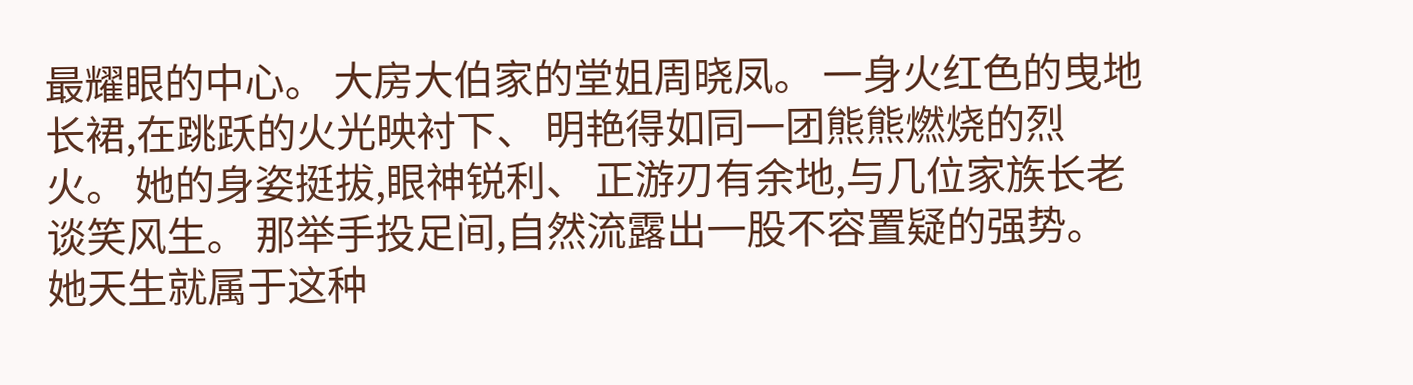最耀眼的中心。 大房大伯家的堂姐周晓凤。 一身火红色的曳地长裙,在跳跃的火光映衬下、 明艳得如同一团熊熊燃烧的烈火。 她的身姿挺拔,眼神锐利、 正游刃有余地,与几位家族长老谈笑风生。 那举手投足间,自然流露出一股不容置疑的强势。 她天生就属于这种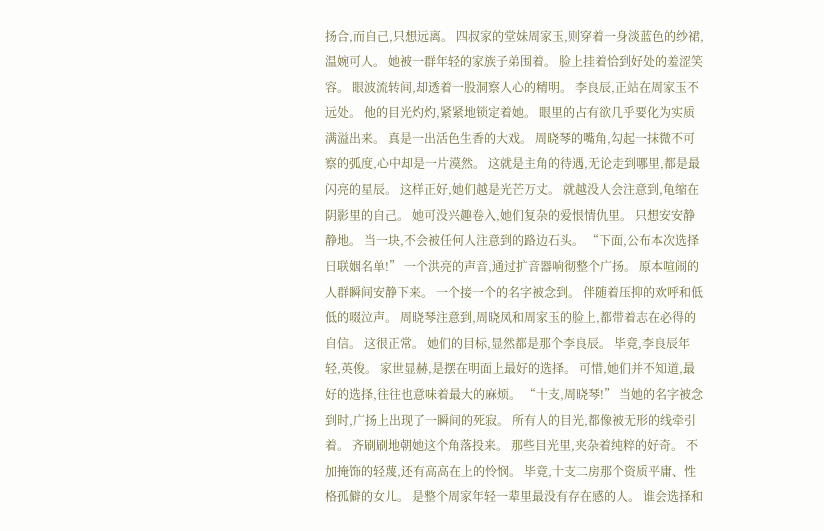扬合,而自己,只想远离。 四叔家的堂妹周家玉,则穿着一身淡蓝色的纱裙,温婉可人。 她被一群年轻的家族子弟围着。 脸上挂着恰到好处的羞涩笑容。 眼波流转间,却透着一股洞察人心的精明。 李良辰,正站在周家玉不远处。 他的目光灼灼,紧紧地锁定着她。 眼里的占有欲几乎要化为实质满溢出来。 真是一出活色生香的大戏。 周晓琴的嘴角,勾起一抹微不可察的弧度,心中却是一片漠然。 这就是主角的待遇,无论走到哪里,都是最闪亮的星辰。 这样正好,她们越是光芒万丈。 就越没人会注意到,龟缩在阴影里的自己。 她可没兴趣卷入,她们复杂的爱恨情仇里。 只想安安静静地。 当一块,不会被任何人注意到的路边石头。 “下面,公布本次选择日联姻名单!” 一个洪亮的声音,通过扩音器响彻整个广扬。 原本喧闹的人群瞬间安静下来。 一个接一个的名字被念到。 伴随着压抑的欢呼和低低的啜泣声。 周晓琴注意到,周晓凤和周家玉的脸上,都带着志在必得的自信。 这很正常。 她们的目标,显然都是那个李良辰。 毕竟,李良辰年轻,英俊。 家世显赫,是摆在明面上最好的选择。 可惜,她们并不知道,最好的选择,往往也意味着最大的麻烦。 “十支,周晓琴!” 当她的名字被念到时,广扬上出现了一瞬间的死寂。 所有人的目光,都像被无形的线牵引着。 齐刷刷地朝她这个角落投来。 那些目光里,夹杂着纯粹的好奇。 不加掩饰的轻蔑,还有高高在上的怜悯。 毕竟,十支二房那个资质平庸、性格孤僻的女儿。 是整个周家年轻一辈里最没有存在感的人。 谁会选择和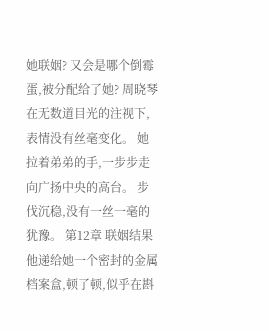她联姻? 又会是哪个倒霉蛋,被分配给了她? 周晓琴在无数道目光的注视下,表情没有丝毫变化。 她拉着弟弟的手,一步步走向广扬中央的高台。 步伐沉稳,没有一丝一毫的犹豫。 第12章 联姻结果 他递给她一个密封的金属档案盒,顿了顿,似乎在斟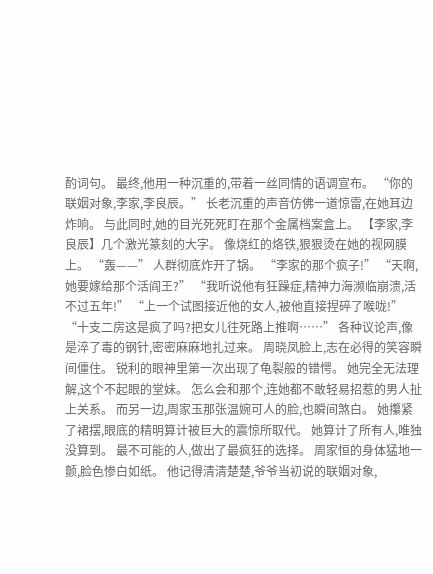酌词句。 最终,他用一种沉重的,带着一丝同情的语调宣布。 “你的联姻对象,李家,李良辰。” 长老沉重的声音仿佛一道惊雷,在她耳边炸响。 与此同时,她的目光死死盯在那个金属档案盒上。 【李家,李良辰】几个激光篆刻的大字。 像烧红的烙铁,狠狠烫在她的视网膜上。 “轰——” 人群彻底炸开了锅。 “李家的那个疯子!” “天啊,她要嫁给那个活阎王?” “我听说他有狂躁症,精神力海濒临崩溃,活不过五年!” “上一个试图接近他的女人,被他直接捏碎了喉咙!” “十支二房这是疯了吗?把女儿往死路上推啊……” 各种议论声,像是淬了毒的钢针,密密麻麻地扎过来。 周晓凤脸上,志在必得的笑容瞬间僵住。 锐利的眼神里第一次出现了龟裂般的错愕。 她完全无法理解,这个不起眼的堂妹。 怎么会和那个,连她都不敢轻易招惹的男人扯上关系。 而另一边,周家玉那张温婉可人的脸,也瞬间煞白。 她攥紧了裙摆,眼底的精明算计被巨大的震惊所取代。 她算计了所有人,唯独没算到。 最不可能的人,做出了最疯狂的选择。 周家恒的身体猛地一颤,脸色惨白如纸。 他记得清清楚楚,爷爷当初说的联姻对象,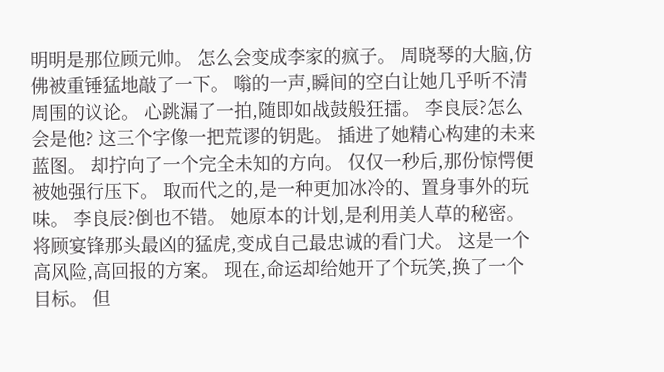明明是那位顾元帅。 怎么会变成李家的疯子。 周晓琴的大脑,仿佛被重锤猛地敲了一下。 嗡的一声,瞬间的空白让她几乎听不清周围的议论。 心跳漏了一拍,随即如战鼓般狂擂。 李良辰?怎么会是他? 这三个字像一把荒谬的钥匙。 插进了她精心构建的未来蓝图。 却拧向了一个完全未知的方向。 仅仅一秒后,那份惊愕便被她强行压下。 取而代之的,是一种更加冰冷的、置身事外的玩味。 李良辰?倒也不错。 她原本的计划,是利用美人草的秘密。 将顾宴锋那头最凶的猛虎,变成自己最忠诚的看门犬。 这是一个高风险,高回报的方案。 现在,命运却给她开了个玩笑,换了一个目标。 但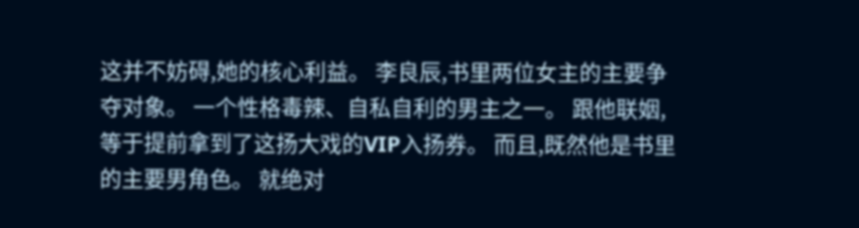这并不妨碍,她的核心利益。 李良辰,书里两位女主的主要争夺对象。 一个性格毒辣、自私自利的男主之一。 跟他联姻,等于提前拿到了这扬大戏的VIP入扬券。 而且,既然他是书里的主要男角色。 就绝对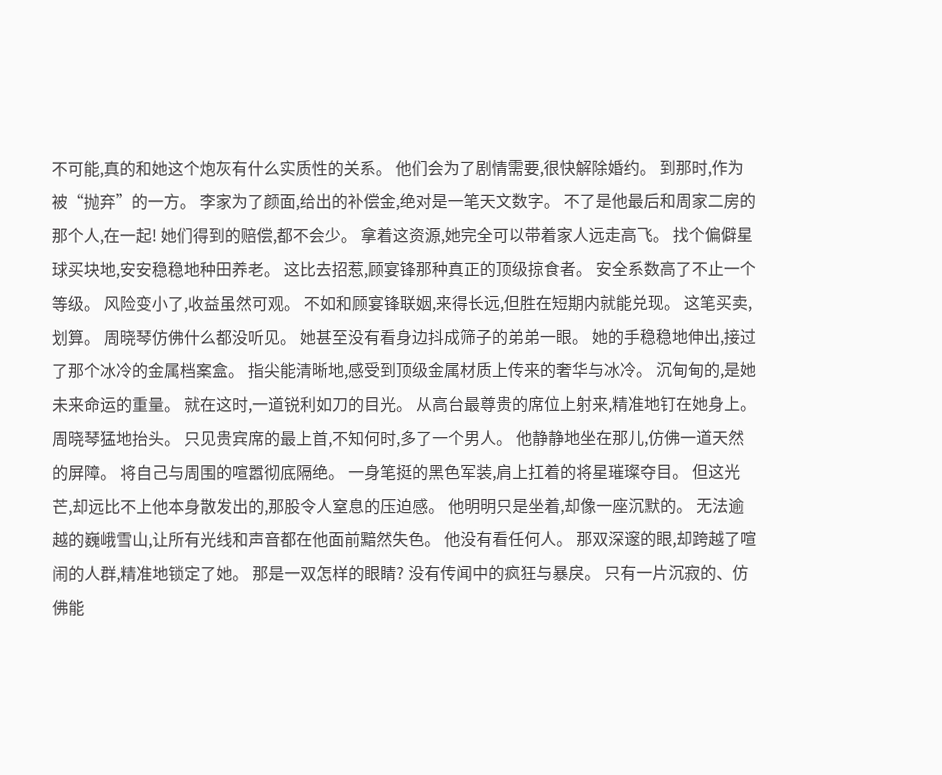不可能,真的和她这个炮灰有什么实质性的关系。 他们会为了剧情需要,很快解除婚约。 到那时,作为被“抛弃”的一方。 李家为了颜面,给出的补偿金,绝对是一笔天文数字。 不了是他最后和周家二房的那个人,在一起! 她们得到的赔偿,都不会少。 拿着这资源,她完全可以带着家人远走高飞。 找个偏僻星球买块地,安安稳稳地种田养老。 这比去招惹,顾宴锋那种真正的顶级掠食者。 安全系数高了不止一个等级。 风险变小了,收益虽然可观。 不如和顾宴锋联姻,来得长远,但胜在短期内就能兑现。 这笔买卖,划算。 周晓琴仿佛什么都没听见。 她甚至没有看身边抖成筛子的弟弟一眼。 她的手稳稳地伸出,接过了那个冰冷的金属档案盒。 指尖能清晰地,感受到顶级金属材质上传来的奢华与冰冷。 沉甸甸的,是她未来命运的重量。 就在这时,一道锐利如刀的目光。 从高台最尊贵的席位上射来,精准地钉在她身上。 周晓琴猛地抬头。 只见贵宾席的最上首,不知何时,多了一个男人。 他静静地坐在那儿,仿佛一道天然的屏障。 将自己与周围的喧嚣彻底隔绝。 一身笔挺的黑色军装,肩上扛着的将星璀璨夺目。 但这光芒,却远比不上他本身散发出的,那股令人窒息的压迫感。 他明明只是坐着,却像一座沉默的。 无法逾越的巍峨雪山,让所有光线和声音都在他面前黯然失色。 他没有看任何人。 那双深邃的眼,却跨越了喧闹的人群,精准地锁定了她。 那是一双怎样的眼睛? 没有传闻中的疯狂与暴戾。 只有一片沉寂的、仿佛能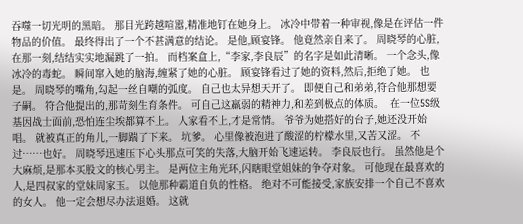吞噬一切光明的黑暗。 那目光跨越喧嚣,精准地钉在她身上。 冰冷中带着一种审视,像是在评估一件物品的价值。 最终得出了一个不甚满意的结论。 是他,顾宴锋。 他竟然亲自来了。 周晓琴的心脏,在那一刻,结结实实地漏跳了一拍。 而档案盒上,“李家,李良辰”的名字是如此清晰。 一个念头,像冰冷的毒蛇。 瞬间窜入她的脑海,缠紧了她的心脏。 顾宴锋看过了她的资料,然后,拒绝了她。 也是。 周晓琴的嘴角,勾起一丝自嘲的弧度。 自己也太异想天开了。 即便自己和弟弟,符合他那想要子嗣。 符合他提出的,那苛刻生育条件。 可自己这羸弱的精神力,和差到极点的体质。  在一位5S级基因战士面前,恐怕连尘埃都算不上。 人家看不上,才是常情。 爷爷为她搭好的台子,她还没开始唱。 就被真正的角儿,一脚踹了下来。 坑爹。 心里像被泡进了酸涩的柠檬水里,又苦又涩。 不过……也好。 周晓琴迅速压下心头那点可笑的失落,大脑开始飞速运转。 李良辰也行。 虽然他是个大麻烦,是那本买股文的核心男主。 是两位主角光环,闪瞎眼堂姐妹的争夺对象。 可他现在最喜欢的人,是四叔家的堂妹周家玉。 以他那种霸道自负的性格。 绝对不可能接受,家族安排一个自己不喜欢的女人。 他一定会想尽办法退婚。 这就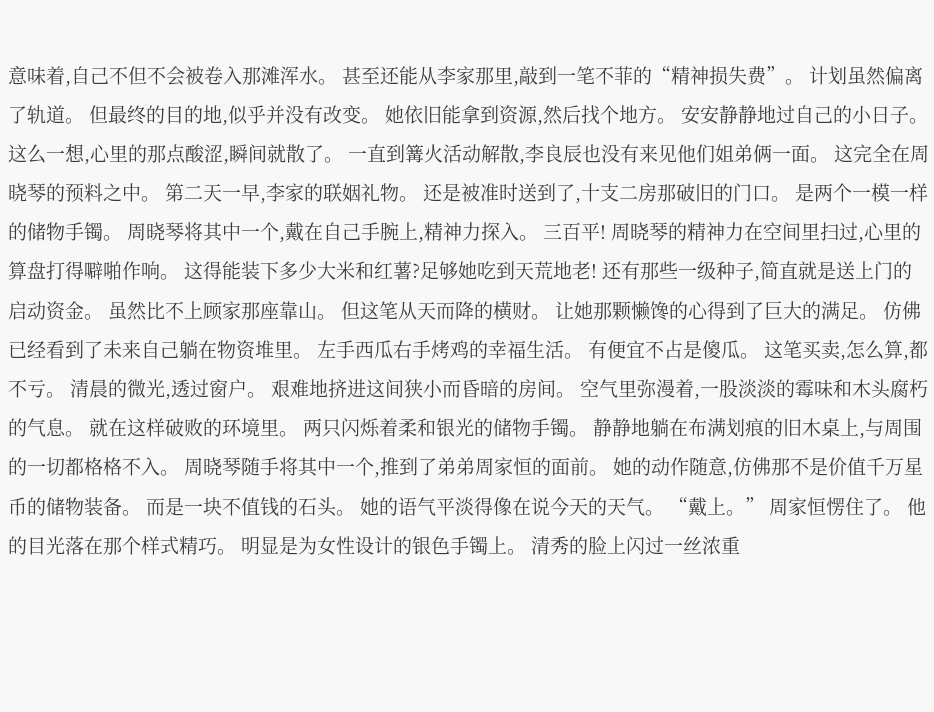意味着,自己不但不会被卷入那滩浑水。 甚至还能从李家那里,敲到一笔不菲的“精神损失费”。 计划虽然偏离了轨道。 但最终的目的地,似乎并没有改变。 她依旧能拿到资源,然后找个地方。 安安静静地过自己的小日子。 这么一想,心里的那点酸涩,瞬间就散了。 一直到篝火活动解散,李良辰也没有来见他们姐弟俩一面。 这完全在周晓琴的预料之中。 第二天一早,李家的联姻礼物。 还是被准时送到了,十支二房那破旧的门口。 是两个一模一样的储物手镯。 周晓琴将其中一个,戴在自己手腕上,精神力探入。 三百平! 周晓琴的精神力在空间里扫过,心里的算盘打得噼啪作响。 这得能装下多少大米和红薯?足够她吃到天荒地老! 还有那些一级种子,简直就是送上门的启动资金。 虽然比不上顾家那座靠山。 但这笔从天而降的横财。 让她那颗懒馋的心得到了巨大的满足。 仿佛已经看到了未来自己躺在物资堆里。 左手西瓜右手烤鸡的幸福生活。 有便宜不占是傻瓜。 这笔买卖,怎么算,都不亏。 清晨的微光,透过窗户。 艰难地挤进这间狭小而昏暗的房间。 空气里弥漫着,一股淡淡的霉味和木头腐朽的气息。 就在这样破败的环境里。 两只闪烁着柔和银光的储物手镯。 静静地躺在布满划痕的旧木桌上,与周围的一切都格格不入。 周晓琴随手将其中一个,推到了弟弟周家恒的面前。 她的动作随意,仿佛那不是价值千万星币的储物装备。 而是一块不值钱的石头。 她的语气平淡得像在说今天的天气。 “戴上。” 周家恒愣住了。 他的目光落在那个样式精巧。 明显是为女性设计的银色手镯上。 清秀的脸上闪过一丝浓重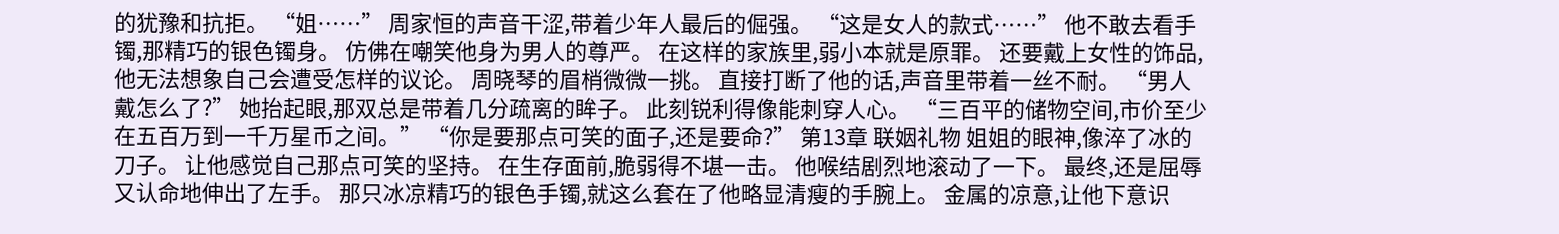的犹豫和抗拒。 “姐……” 周家恒的声音干涩,带着少年人最后的倔强。 “这是女人的款式……” 他不敢去看手镯,那精巧的银色镯身。 仿佛在嘲笑他身为男人的尊严。 在这样的家族里,弱小本就是原罪。 还要戴上女性的饰品,他无法想象自己会遭受怎样的议论。 周晓琴的眉梢微微一挑。 直接打断了他的话,声音里带着一丝不耐。 “男人戴怎么了?” 她抬起眼,那双总是带着几分疏离的眸子。 此刻锐利得像能刺穿人心。 “三百平的储物空间,市价至少在五百万到一千万星币之间。” “你是要那点可笑的面子,还是要命?” 第13章 联姻礼物 姐姐的眼神,像淬了冰的刀子。 让他感觉自己那点可笑的坚持。 在生存面前,脆弱得不堪一击。 他喉结剧烈地滚动了一下。 最终,还是屈辱又认命地伸出了左手。 那只冰凉精巧的银色手镯,就这么套在了他略显清瘦的手腕上。 金属的凉意,让他下意识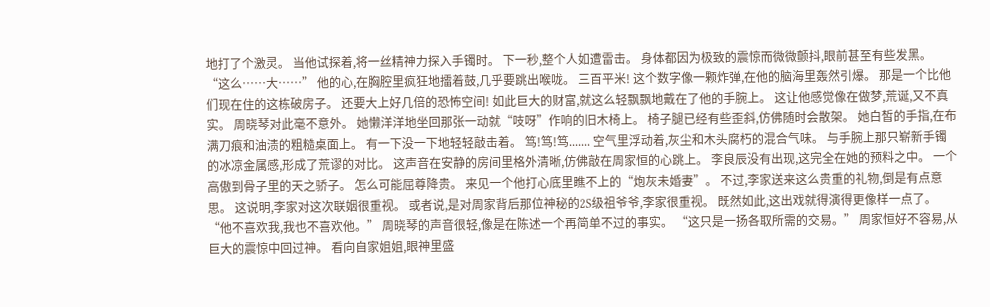地打了个激灵。 当他试探着,将一丝精神力探入手镯时。 下一秒,整个人如遭雷击。 身体都因为极致的震惊而微微颤抖,眼前甚至有些发黑。 “这么……大……” 他的心,在胸腔里疯狂地擂着鼓,几乎要跳出喉咙。 三百平米! 这个数字像一颗炸弹,在他的脑海里轰然引爆。 那是一个比他们现在住的这栋破房子。 还要大上好几倍的恐怖空间! 如此巨大的财富,就这么轻飘飘地戴在了他的手腕上。 这让他感觉像在做梦,荒诞,又不真实。 周晓琴对此毫不意外。 她懒洋洋地坐回那张一动就“吱呀”作响的旧木椅上。 椅子腿已经有些歪斜,仿佛随时会散架。 她白皙的手指,在布满刀痕和油渍的粗糙桌面上。 有一下没一下地轻轻敲击着。 笃!笃!笃....... 空气里浮动着,灰尘和木头腐朽的混合气味。 与手腕上那只崭新手镯的冰凉金属感,形成了荒谬的对比。 这声音在安静的房间里格外清晰,仿佛敲在周家恒的心跳上。 李良辰没有出现,这完全在她的预料之中。 一个高傲到骨子里的天之骄子。 怎么可能屈尊降贵。 来见一个他打心底里瞧不上的“炮灰未婚妻”。 不过,李家送来这么贵重的礼物,倒是有点意思。 这说明,李家对这次联姻很重视。 或者说,是对周家背后那位神秘的2S级祖爷爷,李家很重视。 既然如此,这出戏就得演得更像样一点了。 “他不喜欢我,我也不喜欢他。” 周晓琴的声音很轻,像是在陈述一个再简单不过的事实。 “这只是一扬各取所需的交易。” 周家恒好不容易,从巨大的震惊中回过神。 看向自家姐姐,眼神里盛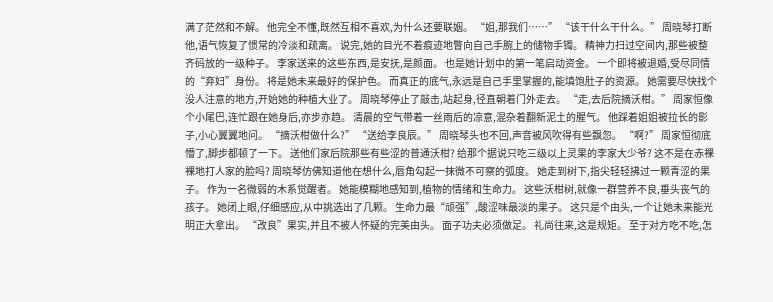满了茫然和不解。 他完全不懂,既然互相不喜欢,为什么还要联姻。 “姐,那我们……” “该干什么干什么。” 周晓琴打断他,语气恢复了惯常的冷淡和疏离。 说完,她的目光不着痕迹地瞥向自己手腕上的储物手镯。 精神力扫过空间内,那些被整齐码放的一级种子。 李家送来的这些东西,是安抚,是颜面。 也是她计划中的第一笔启动资金。 一个即将被退婚,受尽同情的“弃妇”身份。 将是她未来最好的保护色。 而真正的底气,永远是自己手里掌握的,能填饱肚子的资源。 她需要尽快找个没人注意的地方,开始她的种植大业了。 周晓琴停止了敲击,站起身,径直朝着门外走去。 “走,去后院摘沃柑。” 周家恒像个小尾巴,连忙跟在她身后,亦步亦趋。 清晨的空气带着一丝雨后的凉意,混杂着翻新泥土的腥气。 他踩着姐姐被拉长的影子,小心翼翼地问。 “摘沃柑做什么?” “送给李良辰。” 周晓琴头也不回,声音被风吹得有些飘忽。 “啊?” 周家恒彻底懵了,脚步都顿了一下。 送他们家后院那些有些涩的普通沃柑? 给那个据说只吃三级以上灵果的李家大少爷? 这不是在赤裸裸地打人家的脸吗? 周晓琴仿佛知道他在想什么,唇角勾起一抹微不可察的弧度。 她走到树下,指尖轻轻拂过一颗青涩的果子。 作为一名微弱的木系觉醒者。 她能模糊地感知到,植物的情绪和生命力。 这些沃柑树,就像一群营养不良,垂头丧气的孩子。 她闭上眼,仔细感应,从中挑选出了几颗。 生命力最“顽强”,酸涩味最淡的果子。 这只是个由头,一个让她未来能光明正大拿出。 “改良”果实,并且不被人怀疑的完美由头。 面子功夫必须做足。 礼尚往来,这是规矩。 至于对方吃不吃,怎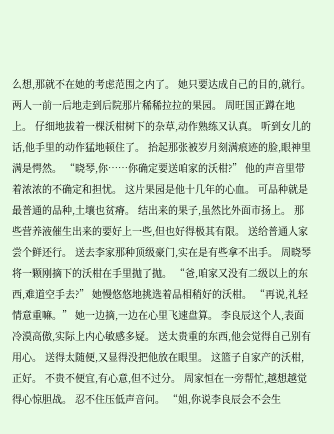么想,那就不在她的考虑范围之内了。 她只要达成自己的目的,就行。 两人一前一后地走到后院那片稀稀拉拉的果园。 周旺国正蹲在地上。 仔细地拔着一棵沃柑树下的杂草,动作熟练又认真。 听到女儿的话,他手里的动作猛地顿住了。 抬起那张被岁月刻满痕迹的脸,眼神里满是愕然。 “晓琴,你……你确定要送咱家的沃柑?” 他的声音里带着浓浓的不确定和担忧。 这片果园是他十几年的心血。 可品种就是最普通的品种,土壤也贫瘠。 结出来的果子,虽然比外面市扬上。 那些营养液催生出来的要好上一些,但也好得极其有限。 送给普通人家尝个鲜还行。 送去李家那种顶级豪门,实在是有些拿不出手。 周晓琴将一颗刚摘下的沃柑在手里抛了抛。 “爸,咱家又没有二级以上的东西,难道空手去?” 她慢悠悠地挑选着品相稍好的沃柑。 “再说,礼轻情意重嘛。” 她一边摘,一边在心里飞速盘算。 李良辰这个人,表面冷漠高傲,实际上内心敏感多疑。 送太贵重的东西,他会觉得自己别有用心。 送得太随便,又显得没把他放在眼里。 这篮子自家产的沃柑,正好。 不贵不便宜,有心意,但不过分。 周家恒在一旁帮忙,越想越觉得心惊胆战。 忍不住压低声音问。 “姐,你说李良辰会不会生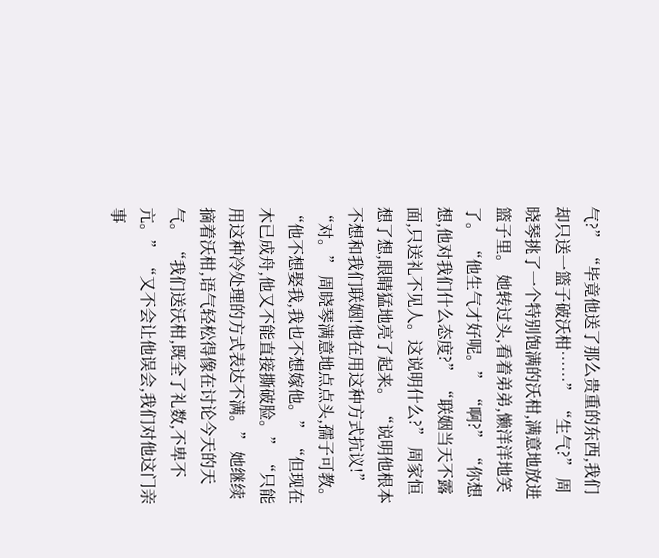气?” “毕竟他送了那么贵重的东西,我们却只送一篮子破沃柑……” “生气?” 周晓琴挑了一个特别饱满的沃柑,满意地放进篮子里。 她转过头,看着弟弟,懒洋洋地笑了。 “他生气才好呢。” “啊?” “你想想,他对我们什么态度?” “联姻当天不露面,只送礼不见人。这说明什么?” 周家恒想了想,眼睛猛地亮了起来。 “说明他根本不想和我们联姻!他在用这种方式抗议!” “对。” 周晓琴满意地点点头,孺子可教。 “他不想娶我,我也不想嫁他。” “但现在木已成舟,他又不能直接撕破脸。” “只能用这种冷处理的方式表达不满。” 她继续摘着沃柑,语气轻松得像在讨论今天的天气。 “我们送沃柑,既全了礼数,不卑不亢。” “又不会让他误会,我们对他这门亲事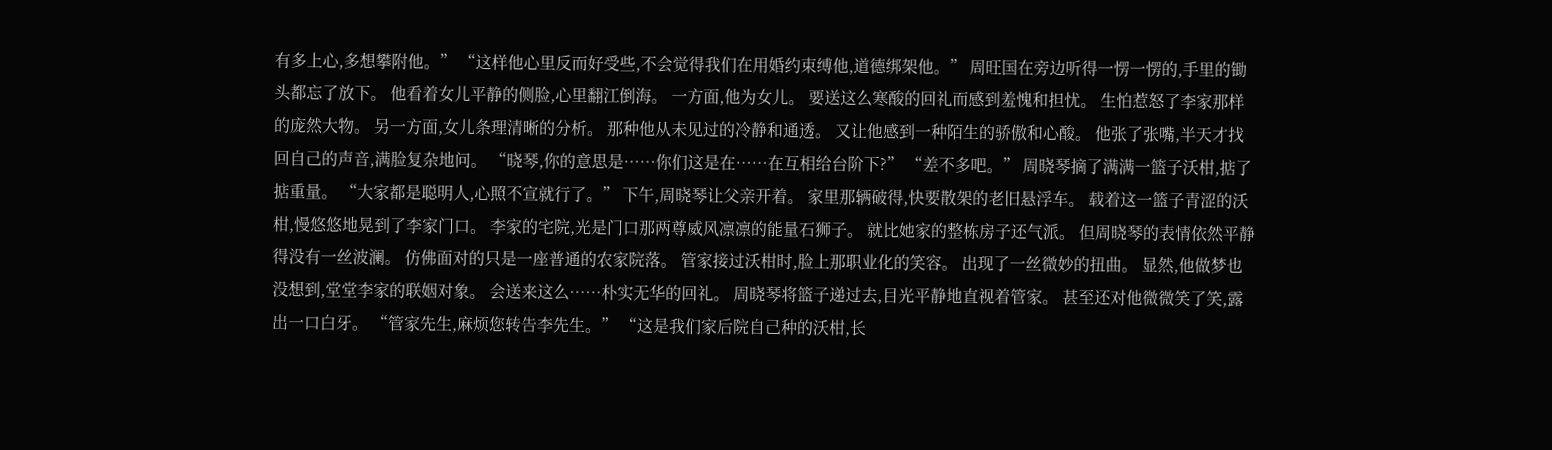有多上心,多想攀附他。” “这样他心里反而好受些,不会觉得我们在用婚约束缚他,道德绑架他。” 周旺国在旁边听得一愣一愣的,手里的锄头都忘了放下。 他看着女儿平静的侧脸,心里翻江倒海。 一方面,他为女儿。 要送这么寒酸的回礼而感到羞愧和担忧。 生怕惹怒了李家那样的庞然大物。 另一方面,女儿条理清晰的分析。 那种他从未见过的冷静和通透。 又让他感到一种陌生的骄傲和心酸。 他张了张嘴,半天才找回自己的声音,满脸复杂地问。 “晓琴,你的意思是……你们这是在……在互相给台阶下?” “差不多吧。” 周晓琴摘了满满一篮子沃柑,掂了掂重量。 “大家都是聪明人,心照不宣就行了。” 下午,周晓琴让父亲开着。 家里那辆破得,快要散架的老旧悬浮车。 载着这一篮子青涩的沃柑,慢悠悠地晃到了李家门口。 李家的宅院,光是门口那两尊威风凛凛的能量石狮子。 就比她家的整栋房子还气派。 但周晓琴的表情依然平静得没有一丝波澜。 仿佛面对的只是一座普通的农家院落。 管家接过沃柑时,脸上那职业化的笑容。 出现了一丝微妙的扭曲。 显然,他做梦也没想到,堂堂李家的联姻对象。 会送来这么……朴实无华的回礼。 周晓琴将篮子递过去,目光平静地直视着管家。 甚至还对他微微笑了笑,露出一口白牙。 “管家先生,麻烦您转告李先生。” “这是我们家后院自己种的沃柑,长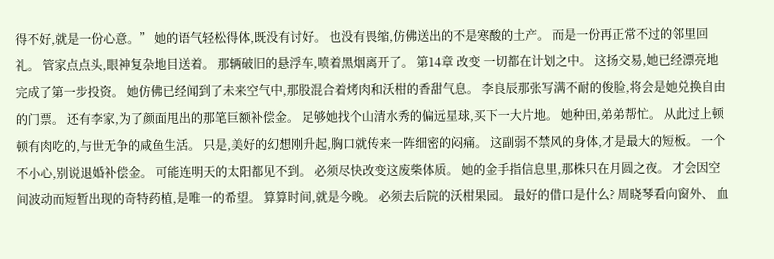得不好,就是一份心意。” 她的语气轻松得体,既没有讨好。 也没有畏缩,仿佛送出的不是寒酸的土产。 而是一份再正常不过的邻里回礼。 管家点点头,眼神复杂地目送着。 那辆破旧的悬浮车,喷着黑烟离开了。 第14章 改变 一切都在计划之中。 这扬交易,她已经漂亮地完成了第一步投资。 她仿佛已经闻到了未来空气中,那股混合着烤肉和沃柑的香甜气息。 李良辰那张写满不耐的俊脸,将会是她兑换自由的门票。 还有李家,为了颜面甩出的那笔巨额补偿金。 足够她找个山清水秀的偏远星球,买下一大片地。 她种田,弟弟帮忙。 从此过上顿顿有肉吃的,与世无争的咸鱼生活。 只是,美好的幻想刚升起,胸口就传来一阵细密的闷痛。 这副弱不禁风的身体,才是最大的短板。 一个不小心,别说退婚补偿金。 可能连明天的太阳都见不到。 必须尽快改变这废柴体质。 她的金手指信息里,那株只在月圆之夜。 才会因空间波动而短暂出现的奇特药植,是唯一的希望。 算算时间,就是今晚。 必须去后院的沃柑果园。 最好的借口是什么? 周晓琴看向窗外、 血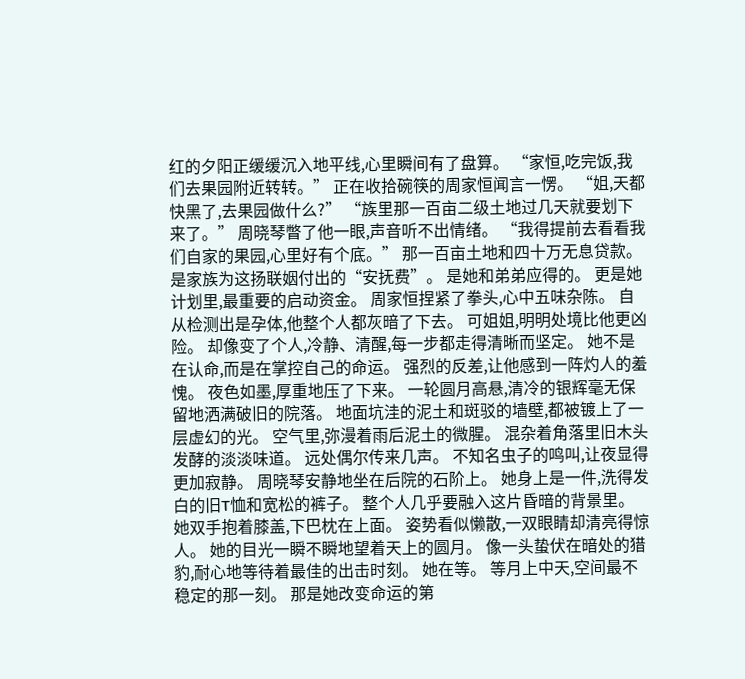红的夕阳正缓缓沉入地平线,心里瞬间有了盘算。 “家恒,吃完饭,我们去果园附近转转。” 正在收拾碗筷的周家恒闻言一愣。 “姐,天都快黑了,去果园做什么?” “族里那一百亩二级土地过几天就要划下来了。” 周晓琴瞥了他一眼,声音听不出情绪。 “我得提前去看看我们自家的果园,心里好有个底。” 那一百亩土地和四十万无息贷款。 是家族为这扬联姻付出的“安抚费”。 是她和弟弟应得的。 更是她计划里,最重要的启动资金。 周家恒捏紧了拳头,心中五味杂陈。 自从检测出是孕体,他整个人都灰暗了下去。 可姐姐,明明处境比他更凶险。 却像变了个人,冷静、清醒,每一步都走得清晰而坚定。 她不是在认命,而是在掌控自己的命运。 强烈的反差,让他感到一阵灼人的羞愧。 夜色如墨,厚重地压了下来。 一轮圆月高悬,清冷的银辉毫无保留地洒满破旧的院落。 地面坑洼的泥土和斑驳的墙壁,都被镀上了一层虚幻的光。 空气里,弥漫着雨后泥土的微腥。 混杂着角落里旧木头发酵的淡淡味道。 远处偶尔传来几声。 不知名虫子的鸣叫,让夜显得更加寂静。 周晓琴安静地坐在后院的石阶上。 她身上是一件,洗得发白的旧T恤和宽松的裤子。 整个人几乎要融入这片昏暗的背景里。 她双手抱着膝盖,下巴枕在上面。 姿势看似懒散,一双眼睛却清亮得惊人。 她的目光一瞬不瞬地望着天上的圆月。 像一头蛰伏在暗处的猎豹,耐心地等待着最佳的出击时刻。 她在等。 等月上中天,空间最不稳定的那一刻。 那是她改变命运的第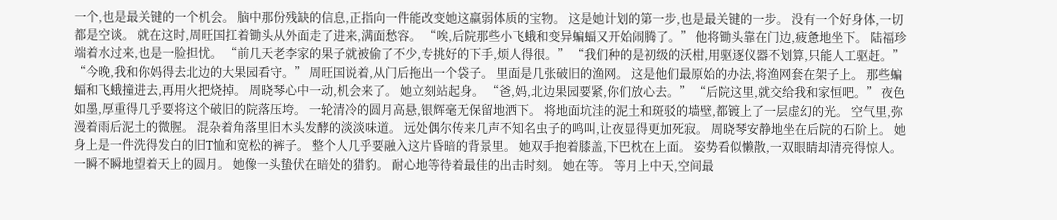一个,也是最关键的一个机会。 脑中那份残缺的信息,正指向一件能改变她这羸弱体质的宝物。 这是她计划的第一步,也是最关键的一步。 没有一个好身体,一切都是空谈。 就在这时,周旺国扛着锄头从外面走了进来,满面愁容。 “唉,后院那些小飞蛾和变异蝙蝠又开始闹腾了。” 他将锄头靠在门边,疲惫地坐下。 陆福珍端着水过来,也是一脸担忧。 “前几天老李家的果子就被偷了不少,专挑好的下手,烦人得很。” “我们种的是初级的沃柑,用驱逐仪器不划算,只能人工驱赶。” “今晚,我和你妈得去北边的大果园看守。” 周旺国说着,从门后拖出一个袋子。 里面是几张破旧的渔网。 这是他们最原始的办法,将渔网套在架子上。 那些蝙蝠和飞蛾撞进去,再用火把烧掉。 周晓琴心中一动,机会来了。 她立刻站起身。 “爸,妈,北边果园要紧,你们放心去。” “后院这里,就交给我和家恒吧。” 夜色如墨,厚重得几乎要将这个破旧的院落压垮。 一轮清冷的圆月高悬,银辉毫无保留地洒下。 将地面坑洼的泥土和斑驳的墙壁,都镀上了一层虚幻的光。 空气里,弥漫着雨后泥土的微腥。 混杂着角落里旧木头发酵的淡淡味道。 远处偶尔传来几声不知名虫子的鸣叫,让夜显得更加死寂。 周晓琴安静地坐在后院的石阶上。 她身上是一件洗得发白的旧T恤和宽松的裤子。 整个人几乎要融入这片昏暗的背景里。 她双手抱着膝盖,下巴枕在上面。 姿势看似懒散,一双眼睛却清亮得惊人。 一瞬不瞬地望着天上的圆月。 她像一头蛰伏在暗处的猎豹。 耐心地等待着最佳的出击时刻。 她在等。 等月上中天,空间最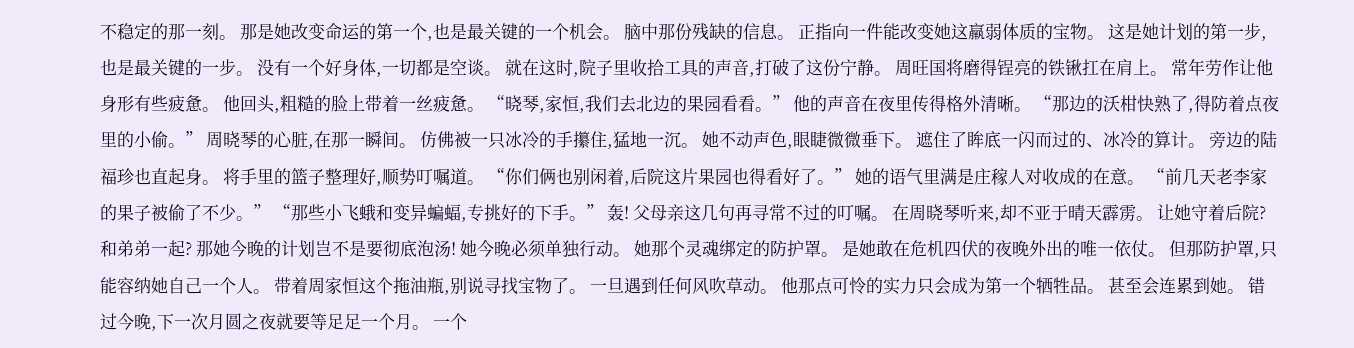不稳定的那一刻。 那是她改变命运的第一个,也是最关键的一个机会。 脑中那份残缺的信息。 正指向一件能改变她这羸弱体质的宝物。 这是她计划的第一步,也是最关键的一步。 没有一个好身体,一切都是空谈。 就在这时,院子里收拾工具的声音,打破了这份宁静。 周旺国将磨得锃亮的铁锹扛在肩上。 常年劳作让他身形有些疲惫。 他回头,粗糙的脸上带着一丝疲惫。 “晓琴,家恒,我们去北边的果园看看。” 他的声音在夜里传得格外清晰。 “那边的沃柑快熟了,得防着点夜里的小偷。” 周晓琴的心脏,在那一瞬间。 仿佛被一只冰冷的手攥住,猛地一沉。 她不动声色,眼睫微微垂下。 遮住了眸底一闪而过的、冰冷的算计。 旁边的陆福珍也直起身。 将手里的篮子整理好,顺势叮嘱道。 “你们俩也别闲着,后院这片果园也得看好了。” 她的语气里满是庄稼人对收成的在意。 “前几天老李家的果子被偷了不少。” “那些小飞蛾和变异蝙蝠,专挑好的下手。” 轰! 父母亲这几句再寻常不过的叮嘱。 在周晓琴听来,却不亚于晴天霹雳。 让她守着后院? 和弟弟一起? 那她今晚的计划岂不是要彻底泡汤! 她今晚必须单独行动。 她那个灵魂绑定的防护罩。 是她敢在危机四伏的夜晚外出的唯一依仗。 但那防护罩,只能容纳她自己一个人。 带着周家恒这个拖油瓶,别说寻找宝物了。 一旦遇到任何风吹草动。 他那点可怜的实力只会成为第一个牺牲品。 甚至会连累到她。 错过今晚,下一次月圆之夜就要等足足一个月。 一个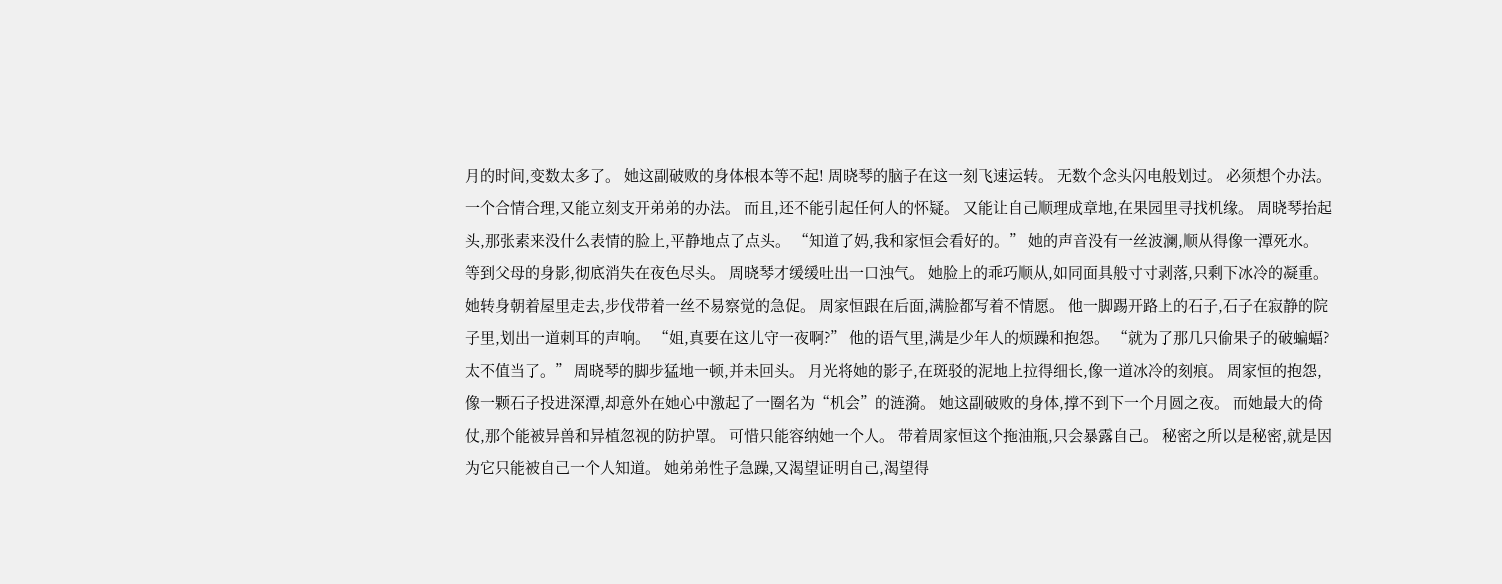月的时间,变数太多了。 她这副破败的身体根本等不起! 周晓琴的脑子在这一刻飞速运转。 无数个念头闪电般划过。 必须想个办法。 一个合情合理,又能立刻支开弟弟的办法。 而且,还不能引起任何人的怀疑。 又能让自己顺理成章地,在果园里寻找机缘。 周晓琴抬起头,那张素来没什么表情的脸上,平静地点了点头。 “知道了妈,我和家恒会看好的。” 她的声音没有一丝波澜,顺从得像一潭死水。 等到父母的身影,彻底消失在夜色尽头。 周晓琴才缓缓吐出一口浊气。 她脸上的乖巧顺从,如同面具般寸寸剥落,只剩下冰冷的凝重。 她转身朝着屋里走去,步伐带着一丝不易察觉的急促。 周家恒跟在后面,满脸都写着不情愿。 他一脚踢开路上的石子,石子在寂静的院子里,划出一道刺耳的声响。 “姐,真要在这儿守一夜啊?” 他的语气里,满是少年人的烦躁和抱怨。 “就为了那几只偷果子的破蝙蝠?太不值当了。” 周晓琴的脚步猛地一顿,并未回头。 月光将她的影子,在斑驳的泥地上拉得细长,像一道冰冷的刻痕。 周家恒的抱怨,像一颗石子投进深潭,却意外在她心中激起了一圈名为“机会”的涟漪。 她这副破败的身体,撑不到下一个月圆之夜。 而她最大的倚仗,那个能被异兽和异植忽视的防护罩。 可惜只能容纳她一个人。 带着周家恒这个拖油瓶,只会暴露自己。 秘密之所以是秘密,就是因为它只能被自己一个人知道。 她弟弟性子急躁,又渴望证明自己,渴望得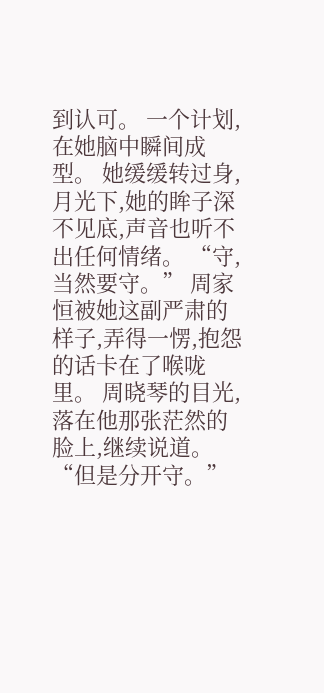到认可。 一个计划,在她脑中瞬间成型。 她缓缓转过身,月光下,她的眸子深不见底,声音也听不出任何情绪。 “守,当然要守。” 周家恒被她这副严肃的样子,弄得一愣,抱怨的话卡在了喉咙里。 周晓琴的目光,落在他那张茫然的脸上,继续说道。 “但是分开守。”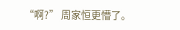“啊?” 周家恒更懵了。